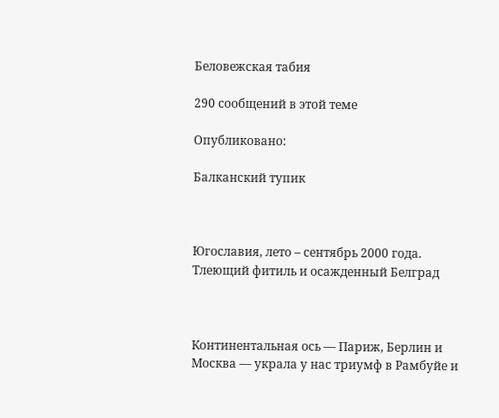Беловежская табия

290 сообщений в этой теме

Опубликовано:

Балканский тупик



Югославия, лето – сентябрь 2000 года. Тлеющий фитиль и осажденный Белград



Континентальная ось — Париж, Берлин и Москва — украла у нас триумф в Рамбуйе и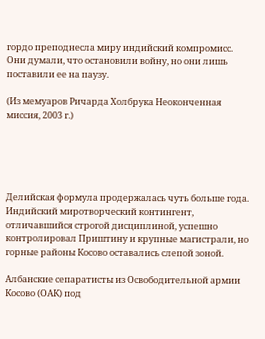гордо преподнесла миру индийский компромисс. Они думали, что остановили войну, но они лишь поставили ее на паузу.

(Из мемуаров Ричарда Холбрука Неоконченная миссия, 2003 г.)





Делийская формула продержалась чуть больше года. Индийский миротворческий контингент, отличавшийся строгой дисциплиной, успешно контролировал Приштину и крупные магистрали, но горные районы Косово оставались слепой зоной.

Албанские сепаратисты из Освободительной армии Косово (ОАК) под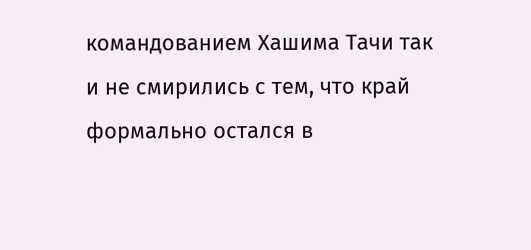командованием Хашима Тачи так и не смирились с тем, что край формально остался в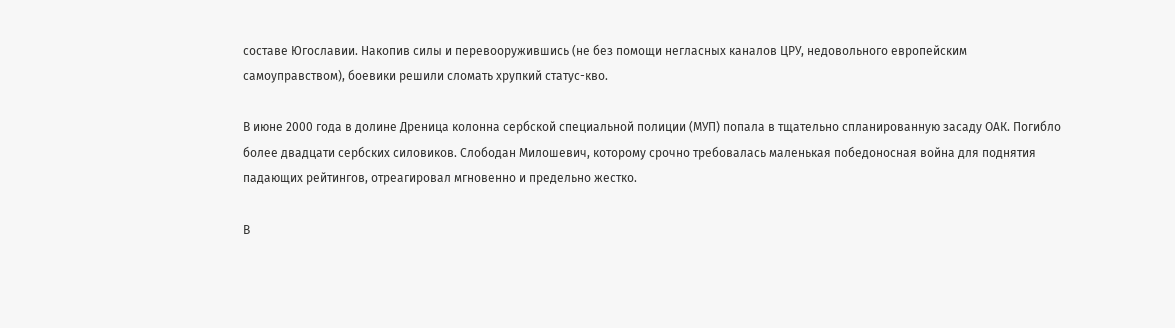составе Югославии. Накопив силы и перевооружившись (не без помощи негласных каналов ЦРУ, недовольного европейским самоуправством), боевики решили сломать хрупкий статус-кво.

В июне 2000 года в долине Дреница колонна сербской специальной полиции (МУП) попала в тщательно спланированную засаду ОАК. Погибло более двадцати сербских силовиков. Слободан Милошевич, которому срочно требовалась маленькая победоносная война для поднятия падающих рейтингов, отреагировал мгновенно и предельно жестко.

В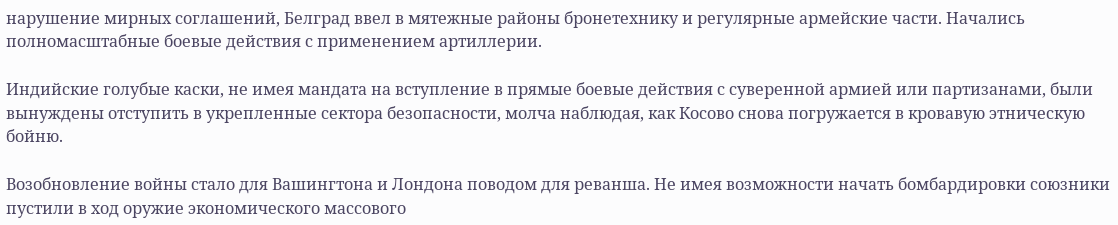нарушение мирных соглашений, Белград ввел в мятежные районы бронетехнику и регулярные армейские части. Начались полномасштабные боевые действия с применением артиллерии.

Индийские голубые каски, не имея мандата на вступление в прямые боевые действия с суверенной армией или партизанами, были вынуждены отступить в укрепленные сектора безопасности, молча наблюдая, как Косово снова погружается в кровавую этническую бойню.

Возобновление войны стало для Вашингтона и Лондона поводом для реванша. Не имея возможности начать бомбардировки союзники пустили в ход оружие экономического массового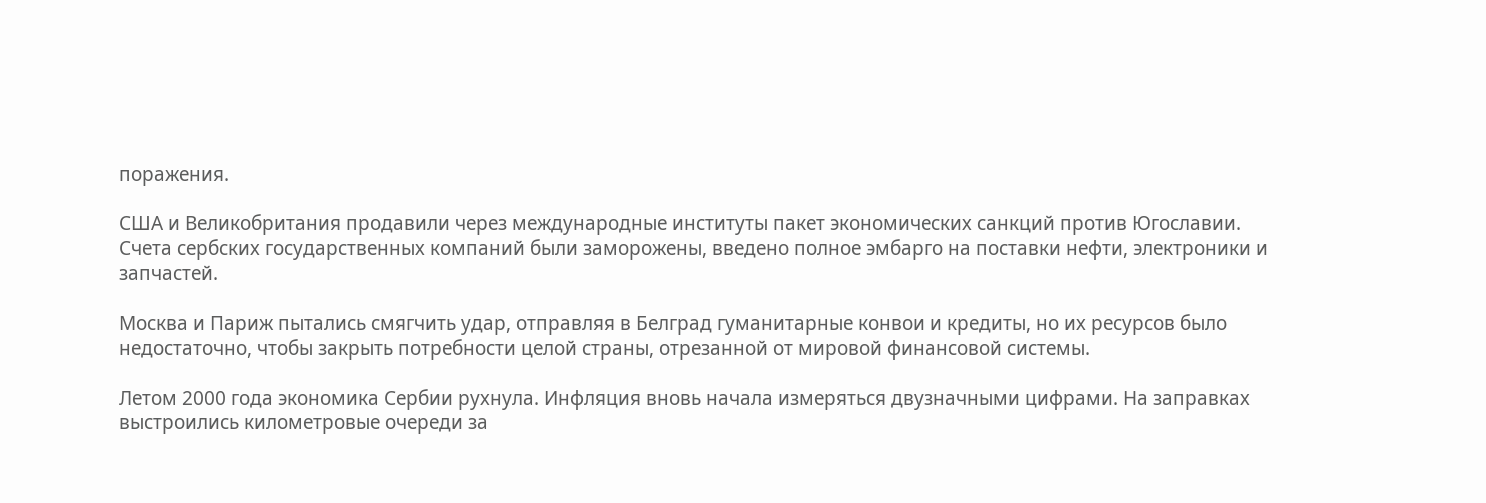поражения.

США и Великобритания продавили через международные институты пакет экономических санкций против Югославии. Счета сербских государственных компаний были заморожены, введено полное эмбарго на поставки нефти, электроники и запчастей.

Москва и Париж пытались смягчить удар, отправляя в Белград гуманитарные конвои и кредиты, но их ресурсов было недостаточно, чтобы закрыть потребности целой страны, отрезанной от мировой финансовой системы.

Летом 2000 года экономика Сербии рухнула. Инфляция вновь начала измеряться двузначными цифрами. На заправках выстроились километровые очереди за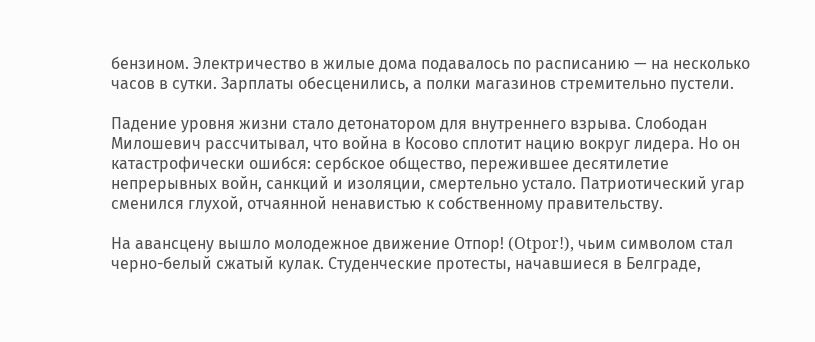бензином. Электричество в жилые дома подавалось по расписанию — на несколько часов в сутки. Зарплаты обесценились, а полки магазинов стремительно пустели.

Падение уровня жизни стало детонатором для внутреннего взрыва. Слободан Милошевич рассчитывал, что война в Косово сплотит нацию вокруг лидера. Но он катастрофически ошибся: сербское общество, пережившее десятилетие непрерывных войн, санкций и изоляции, смертельно устало. Патриотический угар сменился глухой, отчаянной ненавистью к собственному правительству.

На авансцену вышло молодежное движение Отпор! (Otpor!), чьим символом стал черно-белый сжатый кулак. Студенческие протесты, начавшиеся в Белграде,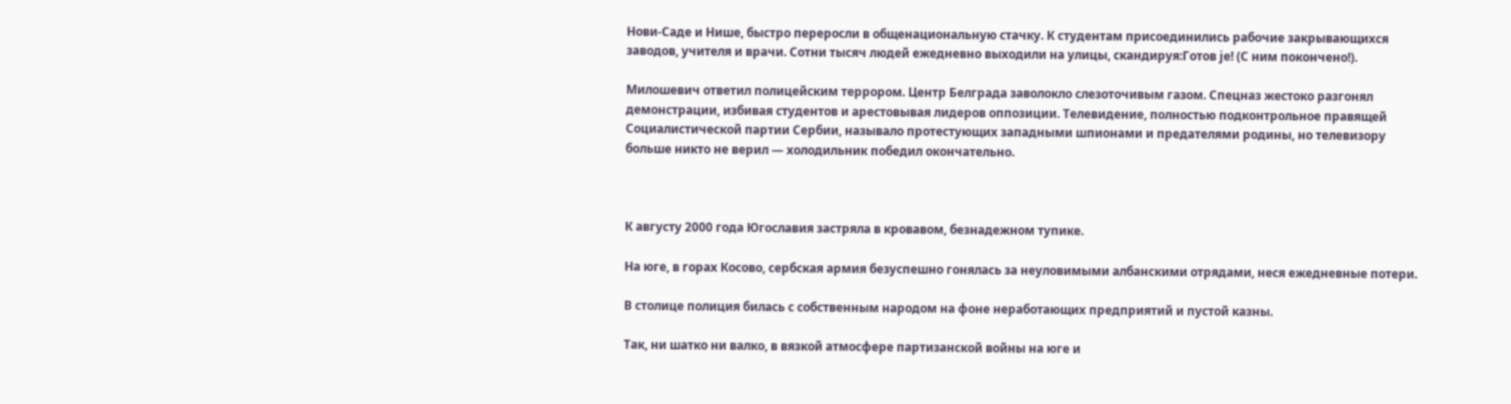Нови-Саде и Нише, быстро переросли в общенациональную стачку. К студентам присоединились рабочие закрывающихся заводов, учителя и врачи. Сотни тысяч людей ежедневно выходили на улицы, скандируя:Готов је! (С ним покончено!).

Милошевич ответил полицейским террором. Центр Белграда заволокло слезоточивым газом. Спецназ жестоко разгонял демонстрации, избивая студентов и арестовывая лидеров оппозиции. Телевидение, полностью подконтрольное правящей Социалистической партии Сербии, называло протестующих западными шпионами и предателями родины, но телевизору больше никто не верил — холодильник победил окончательно.



К августу 2000 года Югославия застряла в кровавом, безнадежном тупике.

На юге, в горах Косово, сербская армия безуспешно гонялась за неуловимыми албанскими отрядами, неся ежедневные потери.

В столице полиция билась с собственным народом на фоне неработающих предприятий и пустой казны.

Так, ни шатко ни валко, в вязкой атмосфере партизанской войны на юге и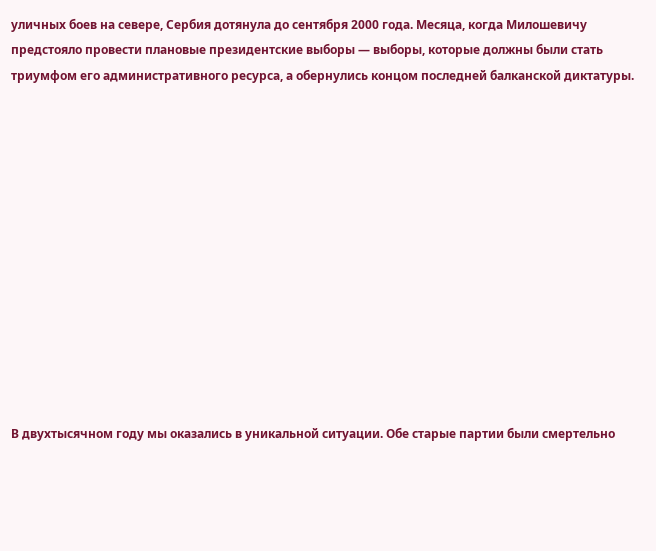уличных боев на севере, Сербия дотянула до сентября 2000 года. Месяца, когда Милошевичу предстояло провести плановые президентские выборы — выборы, которые должны были стать триумфом его административного ресурса, а обернулись концом последней балканской диктатуры.













В двухтысячном году мы оказались в уникальной ситуации. Обе старые партии были смертельно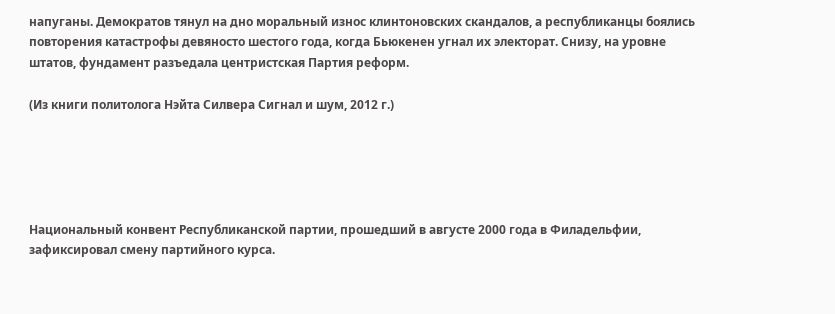напуганы. Демократов тянул на дно моральный износ клинтоновских скандалов, а республиканцы боялись повторения катастрофы девяносто шестого года, когда Бьюкенен угнал их электорат. Снизу, на уровне штатов, фундамент разъедала центристская Партия реформ.

(Из книги политолога Нэйта Силвера Сигнал и шум, 2012 г.)





Национальный конвент Республиканской партии, прошедший в августе 2000 года в Филадельфии, зафиксировал смену партийного курса.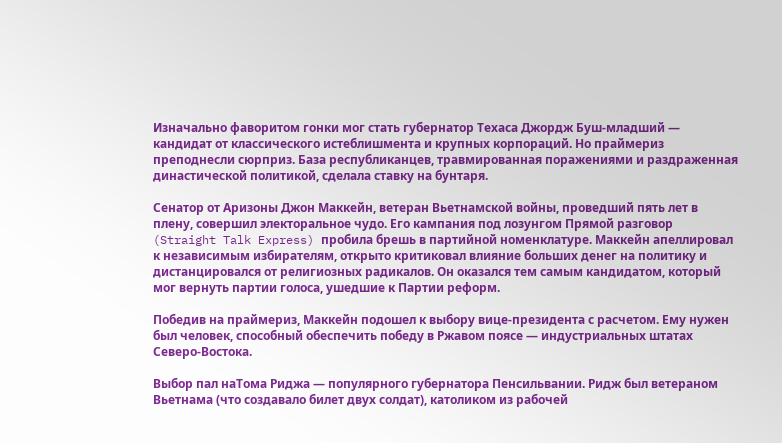Изначально фаворитом гонки мог стать губернатор Техаса Джордж Буш-младший — кандидат от классического истеблишмента и крупных корпораций. Но праймериз преподнесли сюрприз. База республиканцев, травмированная поражениями и раздраженная династической политикой, сделала ставку на бунтаря.

Сенатор от Аризоны Джон Маккейн, ветеран Вьетнамской войны, проведший пять лет в плену, совершил электоральное чудо. Его кампания под лозунгом Прямой разговор (Straight Talk Express) пробила брешь в партийной номенклатуре. Маккейн апеллировал к независимым избирателям, открыто критиковал влияние больших денег на политику и дистанцировался от религиозных радикалов. Он оказался тем самым кандидатом, который мог вернуть партии голоса, ушедшие к Партии реформ.

Победив на праймериз, Маккейн подошел к выбору вице-президента с расчетом. Ему нужен был человек, способный обеспечить победу в Ржавом поясе — индустриальных штатах Северо-Востока.

Выбор пал наТома Риджа — популярного губернатора Пенсильвании. Ридж был ветераном Вьетнама (что создавало билет двух солдат), католиком из рабочей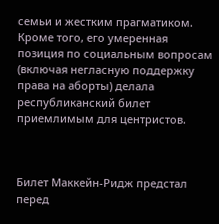семьи и жестким прагматиком. Кроме того, его умеренная позиция по социальным вопросам (включая негласную поддержку права на аборты) делала республиканский билет приемлимым для центристов.



Билет Маккейн-Ридж предстал перед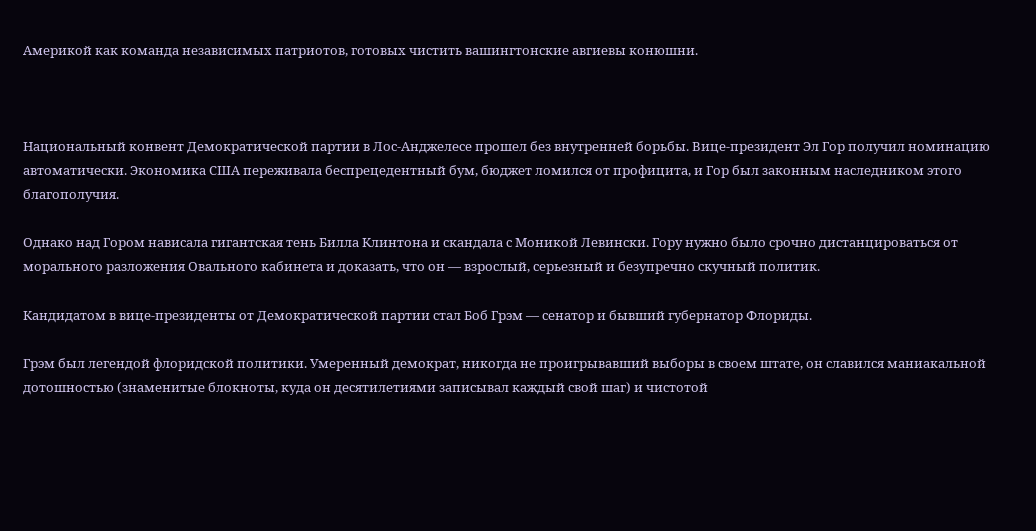Америкой как команда независимых патриотов, готовых чистить вашингтонские авгиевы конюшни.



Национальный конвент Демократической партии в Лос-Анджелесе прошел без внутренней борьбы. Вице-президент Эл Гор получил номинацию автоматически. Экономика США переживала беспрецедентный бум, бюджет ломился от профицита, и Гор был законным наследником этого благополучия.

Однако над Гором нависала гигантская тень Билла Клинтона и скандала с Моникой Левински. Гору нужно было срочно дистанцироваться от морального разложения Овального кабинета и доказать, что он — взрослый, серьезный и безупречно скучный политик.

Кандидатом в вице-президенты от Демократической партии стал Боб Грэм — сенатор и бывший губернатор Флориды.

Грэм был легендой флоридской политики. Умеренный демократ, никогда не проигрывавший выборы в своем штате, он славился маниакальной дотошностью (знаменитые блокноты, куда он десятилетиями записывал каждый свой шаг) и чистотой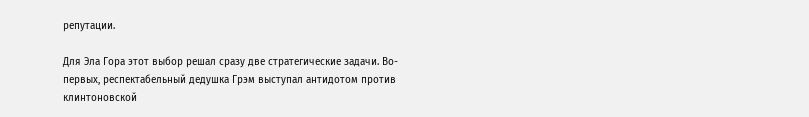репутации.

Для Эла Гора этот выбор решал сразу две стратегические задачи. Во-первых, респектабельный дедушка Грэм выступал антидотом против клинтоновской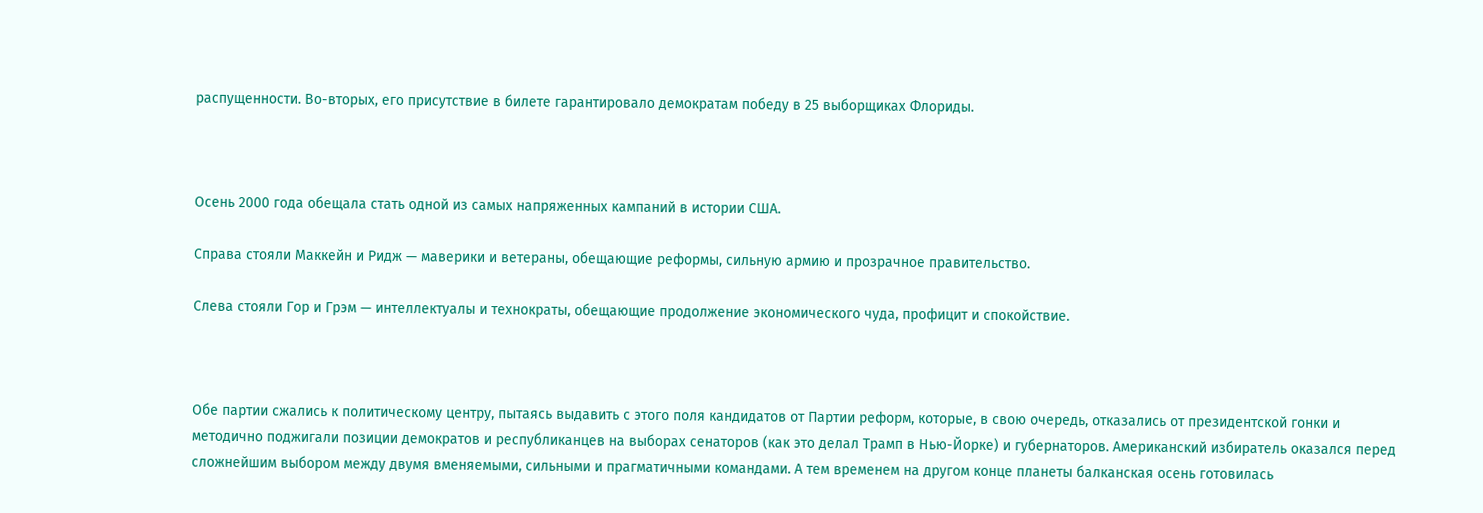распущенности. Во-вторых, его присутствие в билете гарантировало демократам победу в 25 выборщиках Флориды.



Осень 2000 года обещала стать одной из самых напряженных кампаний в истории США.

Справа стояли Маккейн и Ридж — маверики и ветераны, обещающие реформы, сильную армию и прозрачное правительство.

Слева стояли Гор и Грэм — интеллектуалы и технократы, обещающие продолжение экономического чуда, профицит и спокойствие.



Обе партии сжались к политическому центру, пытаясь выдавить с этого поля кандидатов от Партии реформ, которые, в свою очередь, отказались от президентской гонки и методично поджигали позиции демократов и республиканцев на выборах сенаторов (как это делал Трамп в Нью-Йорке) и губернаторов. Американский избиратель оказался перед сложнейшим выбором между двумя вменяемыми, сильными и прагматичными командами. А тем временем на другом конце планеты балканская осень готовилась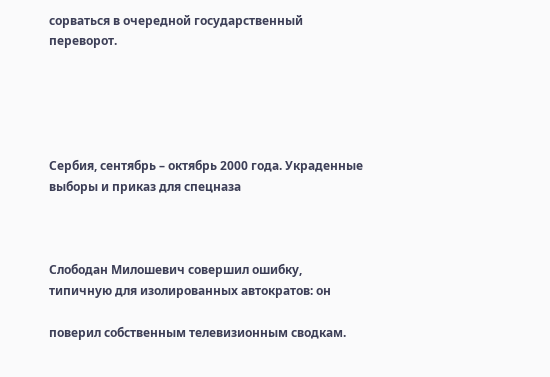сорваться в очередной государственный переворот.





Сербия, сентябрь – октябрь 2000 года. Украденные выборы и приказ для спецназа



Слободан Милошевич совершил ошибку, типичную для изолированных автократов: он

поверил собственным телевизионным сводкам.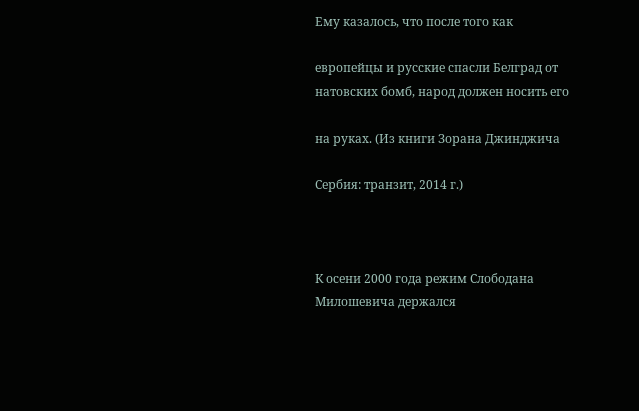Ему казалось, что после того как

европейцы и русские спасли Белград от натовских бомб, народ должен носить его

на руках. (Из книги Зорана Джинджича

Сербия: транзит, 2014 г.)



К осени 2000 года режим Слободана Милошевича держался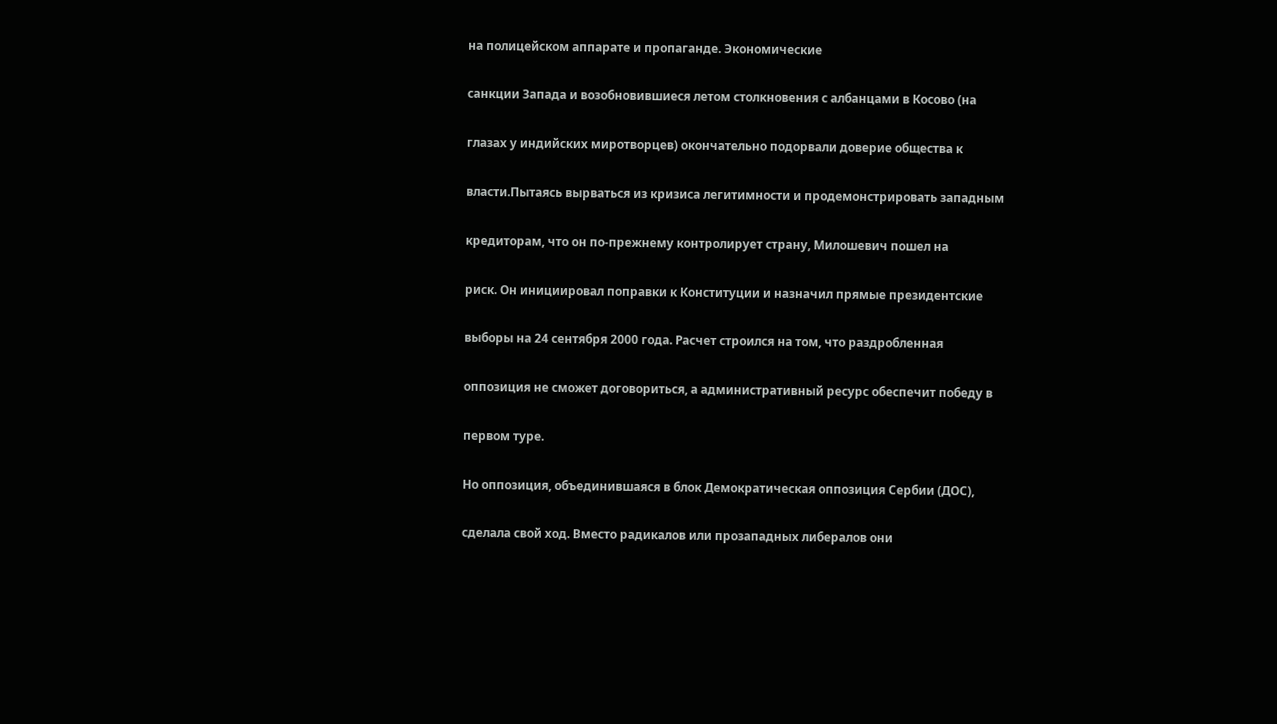на полицейском аппарате и пропаганде. Экономические

санкции Запада и возобновившиеся летом столкновения с албанцами в Косово (на

глазах у индийских миротворцев) окончательно подорвали доверие общества к

власти.Пытаясь вырваться из кризиса легитимности и продемонстрировать западным

кредиторам, что он по-прежнему контролирует страну, Милошевич пошел на

риск. Он инициировал поправки к Конституции и назначил прямые президентские

выборы на 24 сентября 2000 года. Расчет строился на том, что раздробленная

оппозиция не сможет договориться, а административный ресурс обеспечит победу в

первом туре.

Но оппозиция, объединившаяся в блок Демократическая оппозиция Сербии (ДОС),

сделала свой ход. Вместо радикалов или прозападных либералов они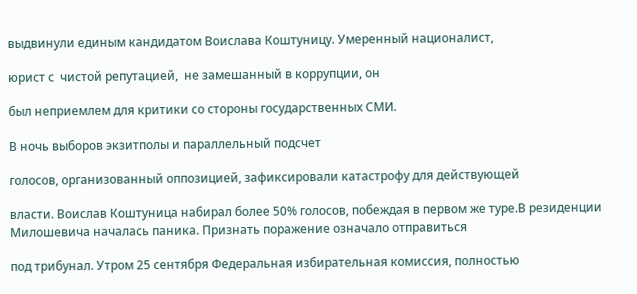выдвинули единым кандидатом Воислава Коштуницу. Умеренный националист,

юрист с  чистой репутацией,  не замешанный в коррупции, он

был неприемлем для критики со стороны государственных СМИ.

В ночь выборов экзитполы и параллельный подсчет

голосов, организованный оппозицией, зафиксировали катастрофу для действующей

власти. Воислав Коштуница набирал более 50% голосов, побеждая в первом же туре.В резиденции Милошевича началась паника. Признать поражение означало отправиться

под трибунал. Утром 25 сентября Федеральная избирательная комиссия, полностью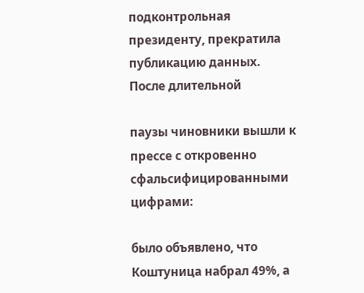подконтрольная президенту, прекратила публикацию данных. После длительной

паузы чиновники вышли к прессе с откровенно сфальсифицированными цифрами:

было объявлено, что Коштуница набрал 49%, а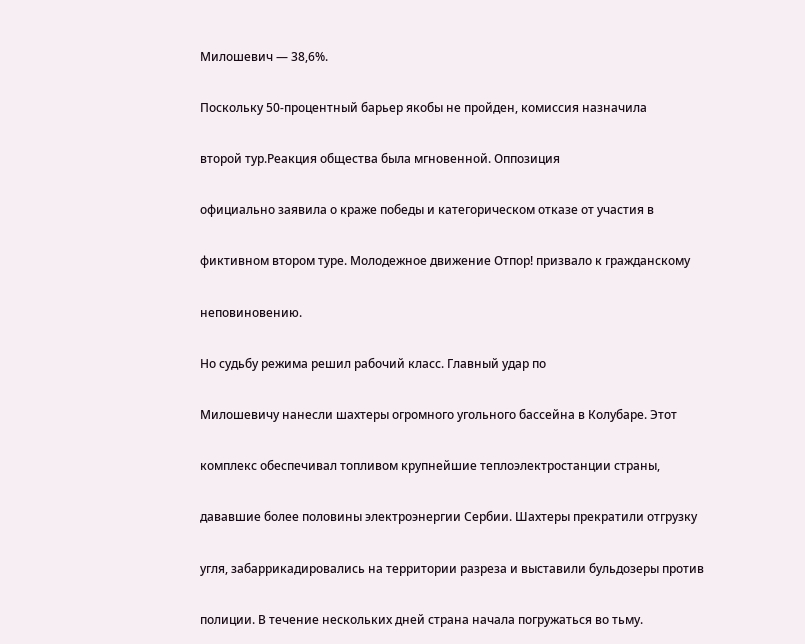Милошевич — 38,6%.

Поскольку 50-процентный барьер якобы не пройден, комиссия назначила

второй тур.Реакция общества была мгновенной. Оппозиция

официально заявила о краже победы и категорическом отказе от участия в

фиктивном втором туре. Молодежное движение Отпор! призвало к гражданскому

неповиновению.

Но судьбу режима решил рабочий класс. Главный удар по

Милошевичу нанесли шахтеры огромного угольного бассейна в Колубаре. Этот

комплекс обеспечивал топливом крупнейшие теплоэлектростанции страны,

дававшие более половины электроэнергии Сербии. Шахтеры прекратили отгрузку

угля, забаррикадировались на территории разреза и выставили бульдозеры против

полиции. В течение нескольких дней страна начала погружаться во тьму.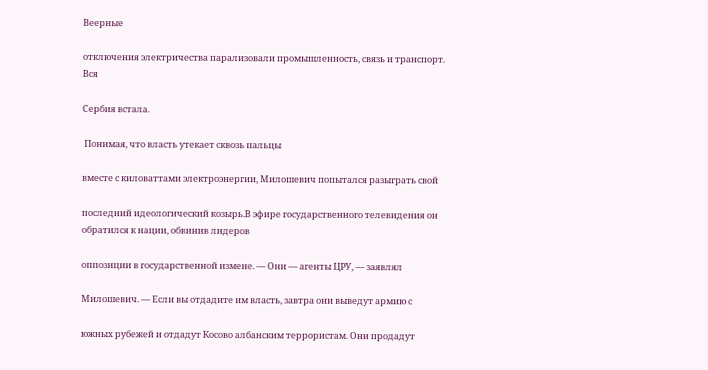Веерные

отключения электричества парализовали промышленность, связь и транспорт. Вся

Сербия встала.

 Понимая, что власть утекает сквозь пальцы

вместе с киловаттами электроэнергии, Милошевич попытался разыграть свой

последний идеологический козырь.В эфире государственного телевидения он обратился к нации, обвинив лидеров

оппозиции в государственной измене. — Они — агенты ЦРУ, — заявлял

Милошевич. — Если вы отдадите им власть, завтра они выведут армию с

южных рубежей и отдадут Косово албанским террористам. Они продадут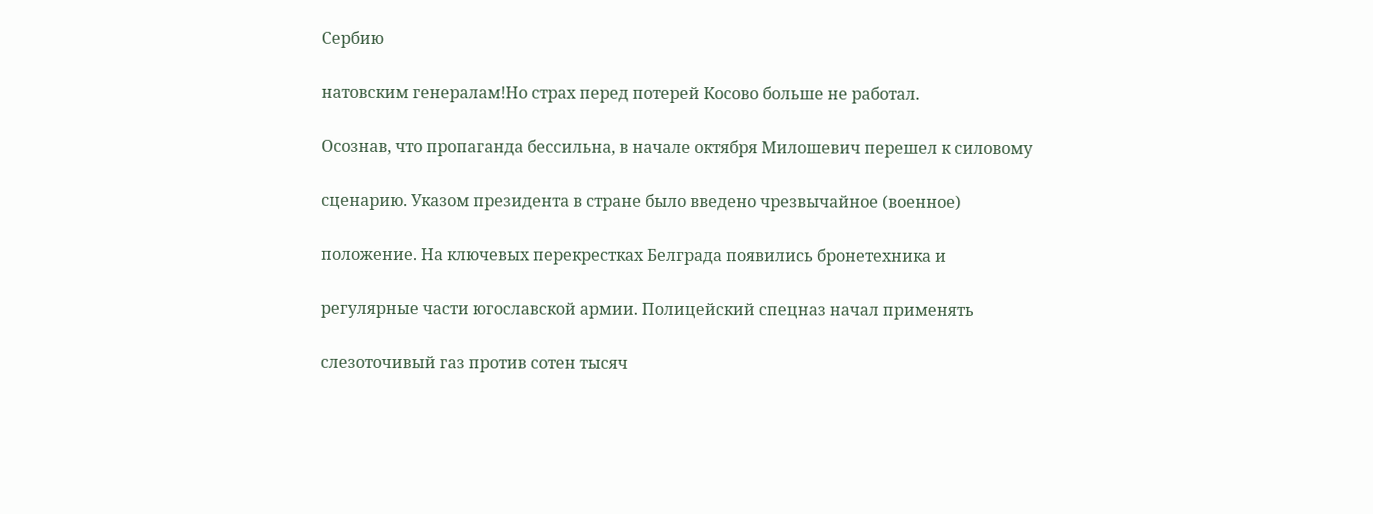Сербию

натовским генералам!Но страх перед потерей Косово больше не работал.

Осознав, что пропаганда бессильна, в начале октября Милошевич перешел к силовому

сценарию. Указом президента в стране было введено чрезвычайное (военное)

положение. На ключевых перекрестках Белграда появились бронетехника и

регулярные части югославской армии. Полицейский спецназ начал применять

слезоточивый газ против сотен тысяч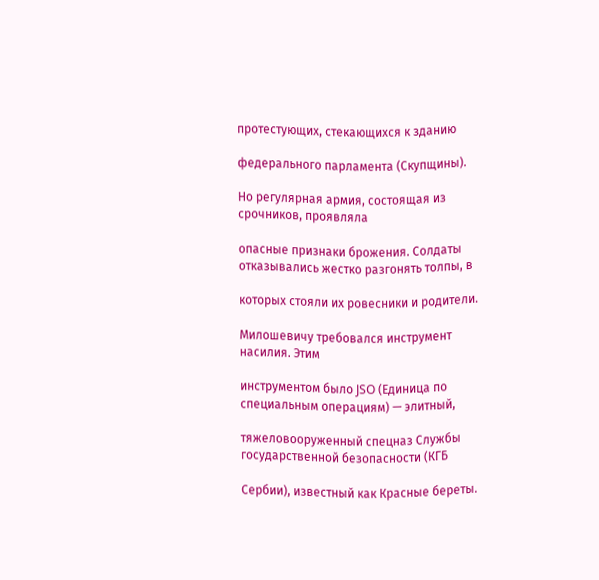протестующих, стекающихся к зданию

федерального парламента (Скупщины).

Но регулярная армия, состоящая из срочников, проявляла

опасные признаки брожения. Солдаты отказывались жестко разгонять толпы, в

которых стояли их ровесники и родители.

Милошевичу требовался инструмент насилия. Этим

инструментом было JSO (Единица по специальным операциям) — элитный,

тяжеловооруженный спецназ Службы государственной безопасности (КГБ

Сербии), известный как Красные береты.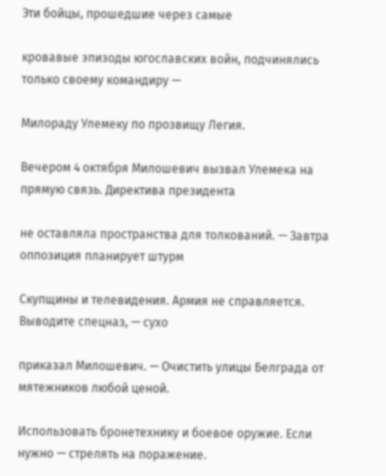Эти бойцы, прошедшие через самые

кровавые эпизоды югославских войн, подчинялись только своему командиру —

Милораду Улемеку по прозвищу Легия.

Вечером 4 октября Милошевич вызвал Улемека на прямую связь. Директива президента

не оставляла пространства для толкований. — Завтра оппозиция планирует штурм

Скупщины и телевидения. Армия не справляется. Выводите спецназ, — сухо

приказал Милошевич. — Очистить улицы Белграда от мятежников любой ценой.

Использовать бронетехнику и боевое оружие. Если нужно — стрелять на поражение.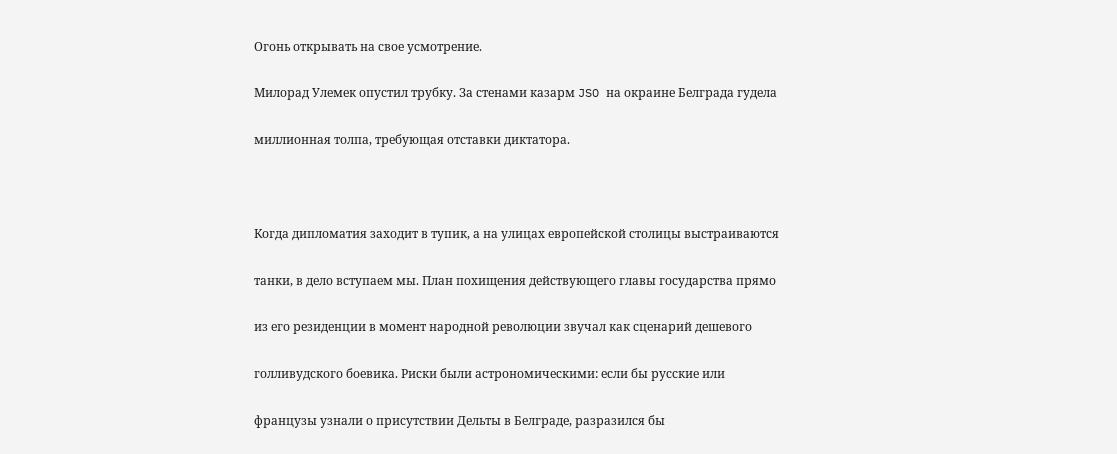Огонь открывать на свое усмотрение.

Милорад Улемек опустил трубку. За стенами казарм JSO на окраине Белграда гудела

миллионная толпа, требующая отставки диктатора.



Когда дипломатия заходит в тупик, а на улицах европейской столицы выстраиваются

танки, в дело вступаем мы. План похищения действующего главы государства прямо

из его резиденции в момент народной революции звучал как сценарий дешевого

голливудского боевика. Риски были астрономическими: если бы русские или

французы узнали о присутствии Дельты в Белграде, разразился бы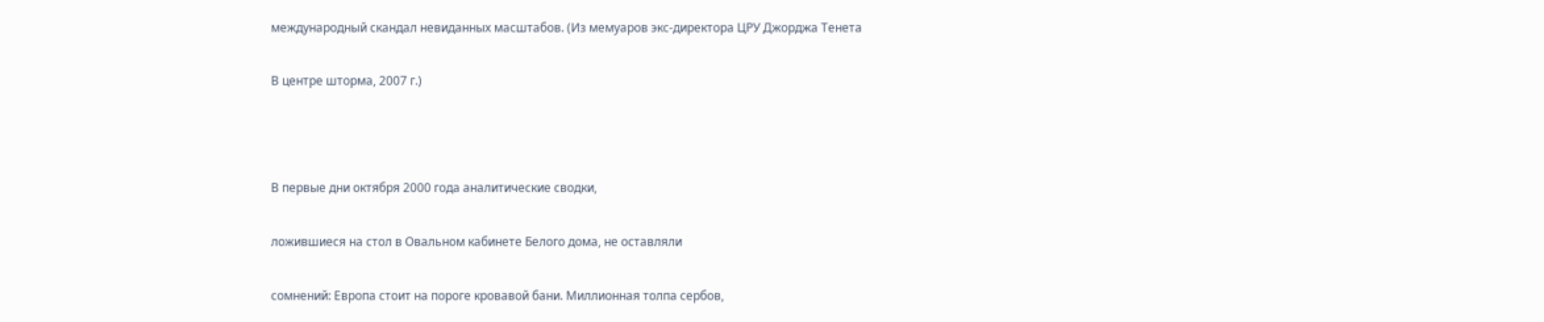международный скандал невиданных масштабов. (Из мемуаров экс-директора ЦРУ Джорджа Тенета

В центре шторма, 2007 г.)



В первые дни октября 2000 года аналитические сводки,

ложившиеся на стол в Овальном кабинете Белого дома, не оставляли

сомнений: Европа стоит на пороге кровавой бани. Миллионная толпа сербов,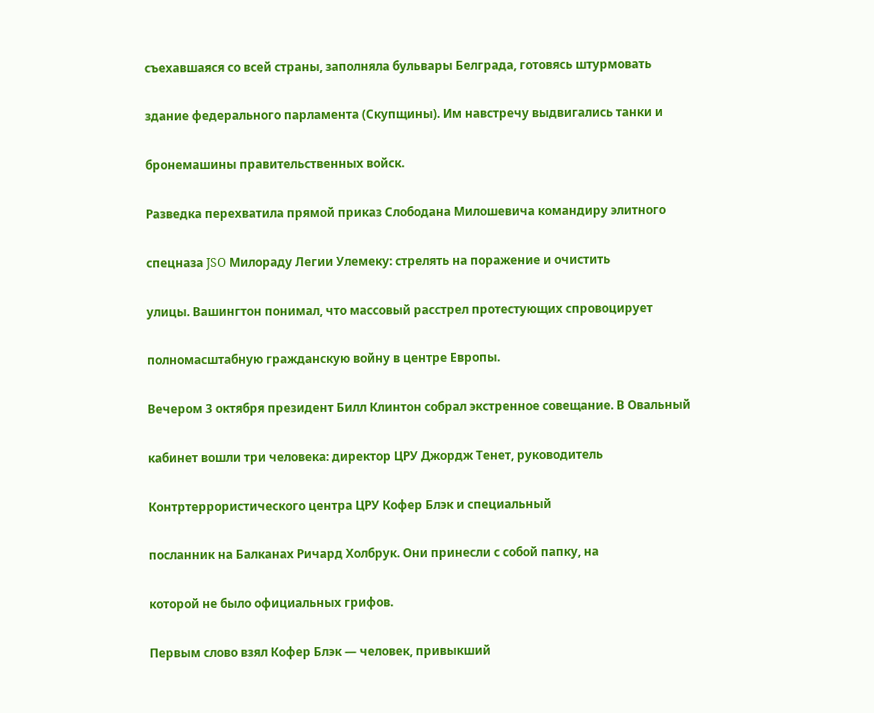съехавшаяся со всей страны, заполняла бульвары Белграда, готовясь штурмовать

здание федерального парламента (Скупщины). Им навстречу выдвигались танки и

бронемашины правительственных войск.

Разведка перехватила прямой приказ Слободана Милошевича командиру элитного

спецназа JSO Милораду Легии Улемеку: стрелять на поражение и очистить

улицы. Вашингтон понимал, что массовый расстрел протестующих спровоцирует

полномасштабную гражданскую войну в центре Европы.

Вечером 3 октября президент Билл Клинтон собрал экстренное совещание. В Овальный

кабинет вошли три человека: директор ЦРУ Джордж Тенет, руководитель

Контртеррористического центра ЦРУ Кофер Блэк и специальный

посланник на Балканах Ричард Холбрук. Они принесли с собой папку, на

которой не было официальных грифов.

Первым слово взял Кофер Блэк — человек, привыкший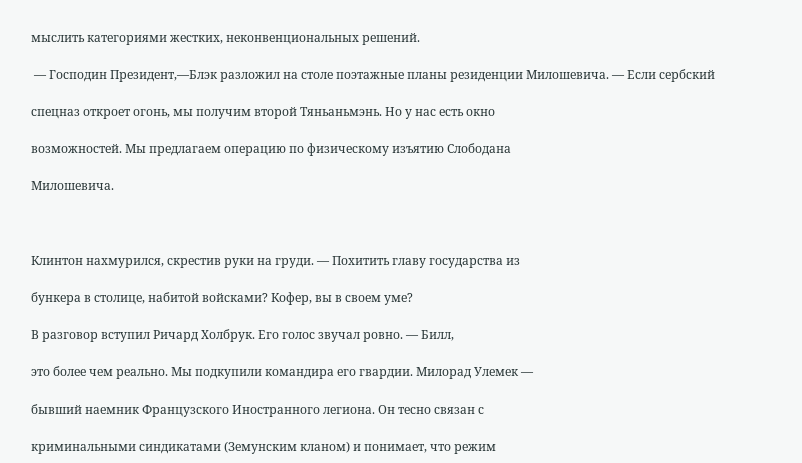мыслить категориями жестких, неконвенциональных решений.

 — Господин Президент,—Блэк разложил на столе поэтажные планы резиденции Милошевича. — Если сербский

спецназ откроет огонь, мы получим второй Тяньаньмэнь. Но у нас есть окно

возможностей. Мы предлагаем операцию по физическому изъятию Слободана

Милошевича.



Клинтон нахмурился, скрестив руки на груди. — Похитить главу государства из

бункера в столице, набитой войсками? Кофер, вы в своем уме?

В разговор вступил Ричард Холбрук. Его голос звучал ровно. — Билл,

это более чем реально. Мы подкупили командира его гвардии. Милорад Улемек —

бывший наемник Французского Иностранного легиона. Он тесно связан с

криминальными синдикатами (Земунским кланом) и понимает, что режим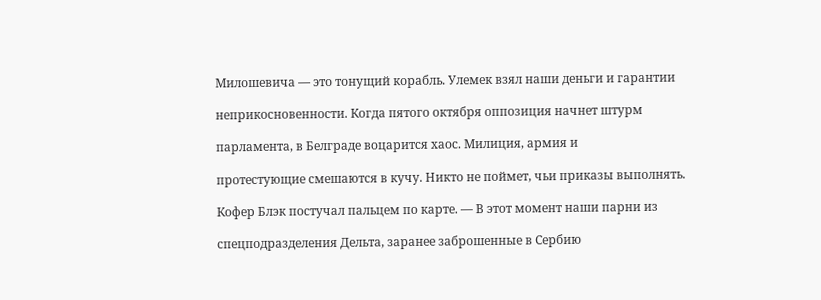Милошевича — это тонущий корабль. Улемек взял наши деньги и гарантии

неприкосновенности. Когда пятого октября оппозиция начнет штурм

парламента, в Белграде воцарится хаос. Милиция, армия и

протестующие смешаются в кучу. Никто не поймет, чьи приказы выполнять.

Кофер Блэк постучал пальцем по карте. — В этот момент наши парни из

спецподразделения Дельта, заранее заброшенные в Сербию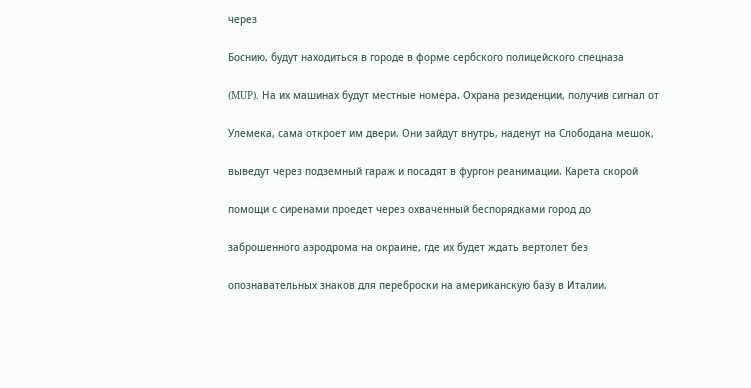через

Боснию, будут находиться в городе в форме сербского полицейского спецназа

(MUP). На их машинах будут местные номера. Охрана резиденции, получив сигнал от

Улемека, сама откроет им двери. Они зайдут внутрь, наденут на Слободана мешок,

выведут через подземный гараж и посадят в фургон реанимации. Карета скорой

помощи с сиренами проедет через охваченный беспорядками город до

заброшенного аэродрома на окраине, где их будет ждать вертолет без

опознавательных знаков для переброски на американскую базу в Италии.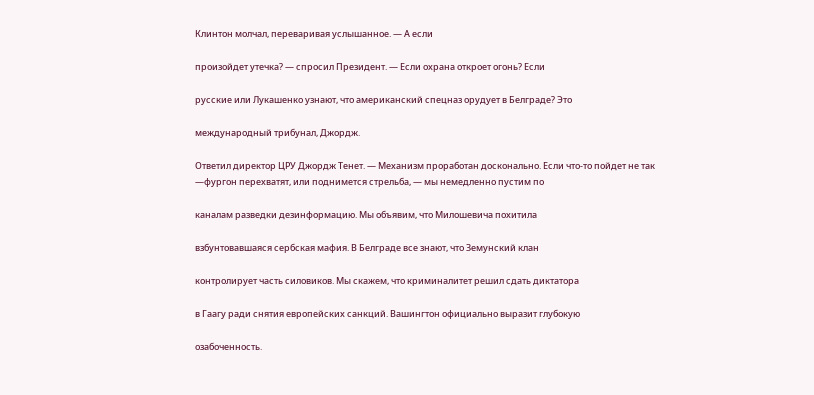Клинтон молчал, переваривая услышанное. — А если

произойдет утечка? — спросил Президент. — Если охрана откроет огонь? Если

русские или Лукашенко узнают, что американский спецназ орудует в Белграде? Это

международный трибунал, Джордж.

Ответил директор ЦРУ Джордж Тенет. — Механизм проработан досконально. Если что-то пойдет не так —фургон перехватят, или поднимется стрельба, — мы немедленно пустим по

каналам разведки дезинформацию. Мы объявим, что Милошевича похитила

взбунтовавшаяся сербская мафия. В Белграде все знают, что Земунский клан

контролирует часть силовиков. Мы скажем, что криминалитет решил сдать диктатора

в Гаагу ради снятия европейских санкций. Вашингтон официально выразит глубокую

озабоченность.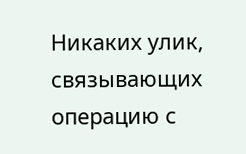Никаких улик, связывающих операцию с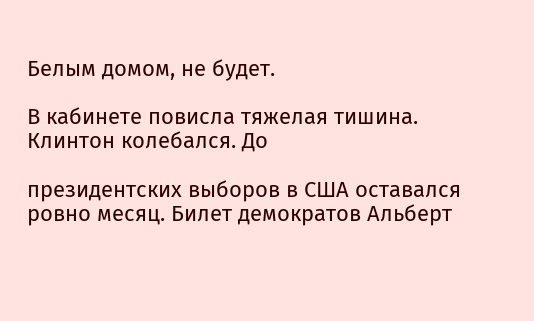Белым домом, не будет.

В кабинете повисла тяжелая тишина. Клинтон колебался. До

президентских выборов в США оставался ровно месяц. Билет демократов Альберт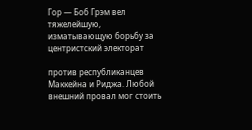Гор — Боб Грэм вел тяжелейшую, изматывающую борьбу за центристский электорат

против республиканцев Маккейна и Риджа. Любой внешний провал мог стоить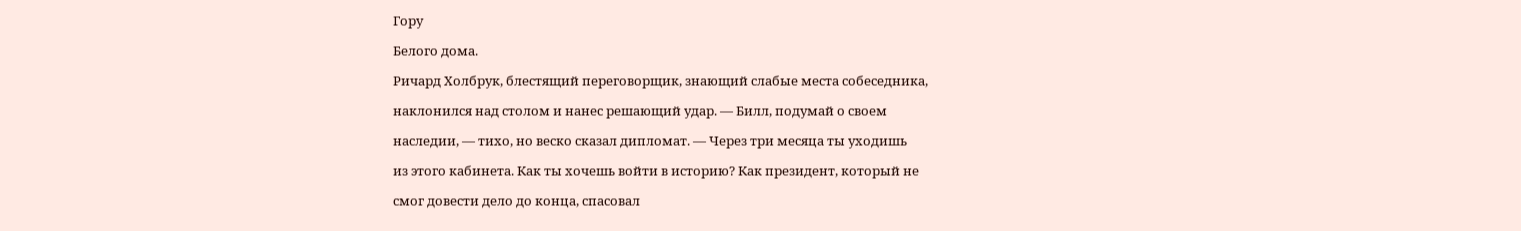Гору

Белого дома.

Ричард Холбрук, блестящий переговорщик, знающий слабые места собеседника,

наклонился над столом и нанес решающий удар. — Билл, подумай о своем

наследии, — тихо, но веско сказал дипломат. — Через три месяца ты уходишь

из этого кабинета. Как ты хочешь войти в историю? Как президент, который не

смог довести дело до конца, спасовал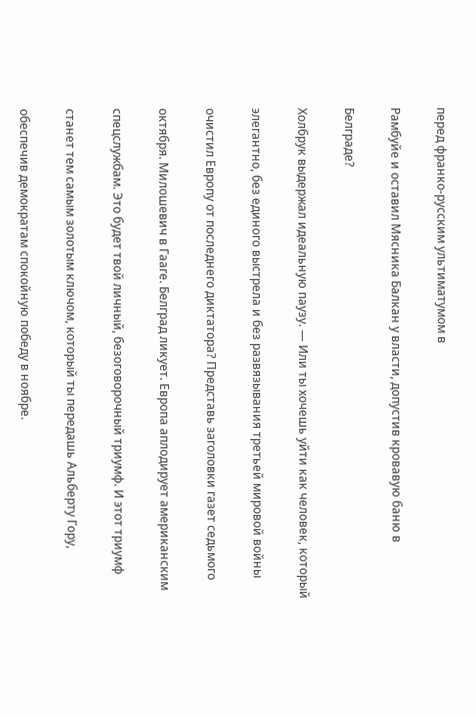перед франко-русским ультиматумом в

Рамбуйе и оставил Мясника Балкан у власти, допустив кровавую баню в

Белграде?

Холбрук выдержал идеальную паузу. — Или ты хочешь уйти как человек, который

элегантно, без единого выстрела и без развязывания третьей мировой войны

очистил Европу от последнего диктатора? Представь заголовки газет седьмого

октября. Милошевич в Гааге. Белград ликует. Европа аплодирует американским

спецслужбам. Это будет твой личный, безоговорочный триумф. И этот триумф

станет тем самым золотым ключом, который ты передашь Альберту Гору,

обеспечив демократам спокойную победу в ноябре.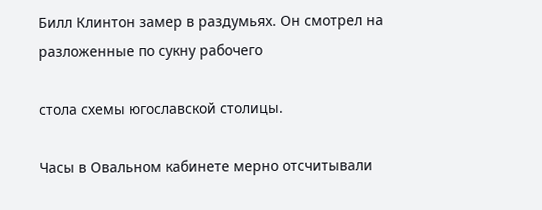Билл Клинтон замер в раздумьях. Он смотрел на разложенные по сукну рабочего

стола схемы югославской столицы.

Часы в Овальном кабинете мерно отсчитывали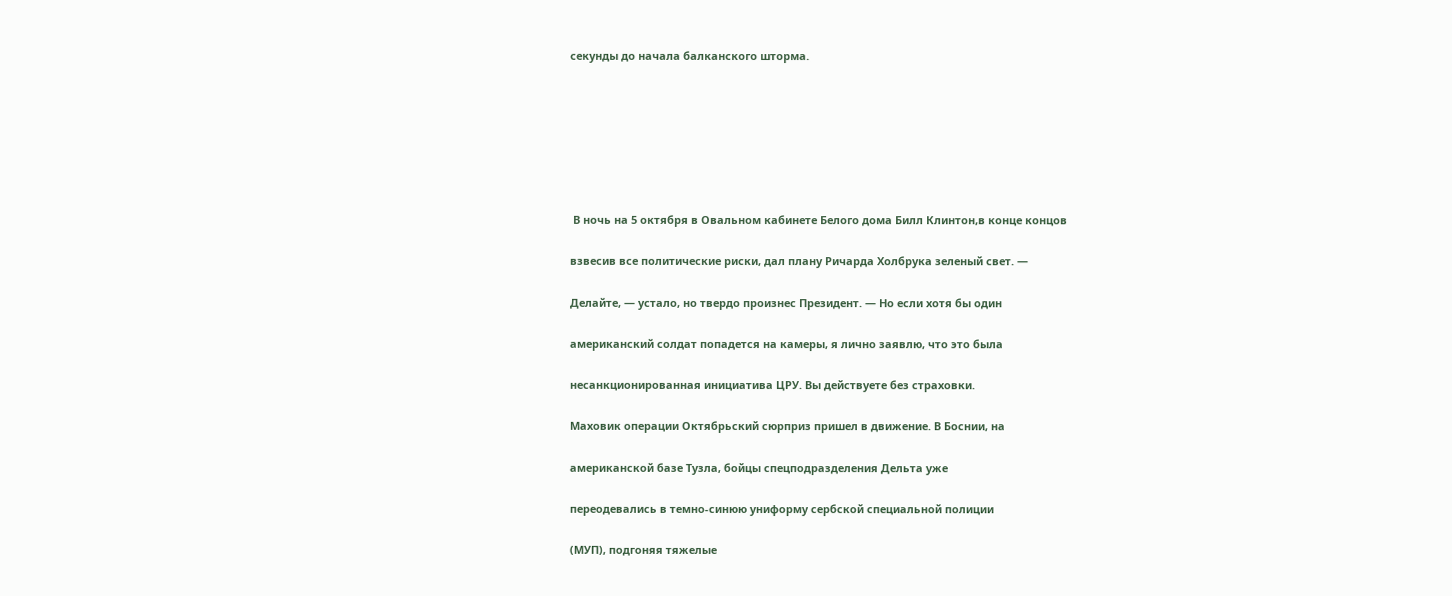секунды до начала балканского шторма.







 В ночь на 5 октября в Овальном кабинете Белого дома Билл Клинтон,в конце концов

взвесив все политические риски, дал плану Ричарда Холбрука зеленый свет. —

Делайте, — устало, но твердо произнес Президент. — Но если хотя бы один

американский солдат попадется на камеры, я лично заявлю, что это была

несанкционированная инициатива ЦРУ. Вы действуете без страховки.

Маховик операции Октябрьский сюрприз пришел в движение. В Боснии, на

американской базе Тузла, бойцы спецподразделения Дельта уже

переодевались в темно-синюю униформу сербской специальной полиции

(МУП), подгоняя тяжелые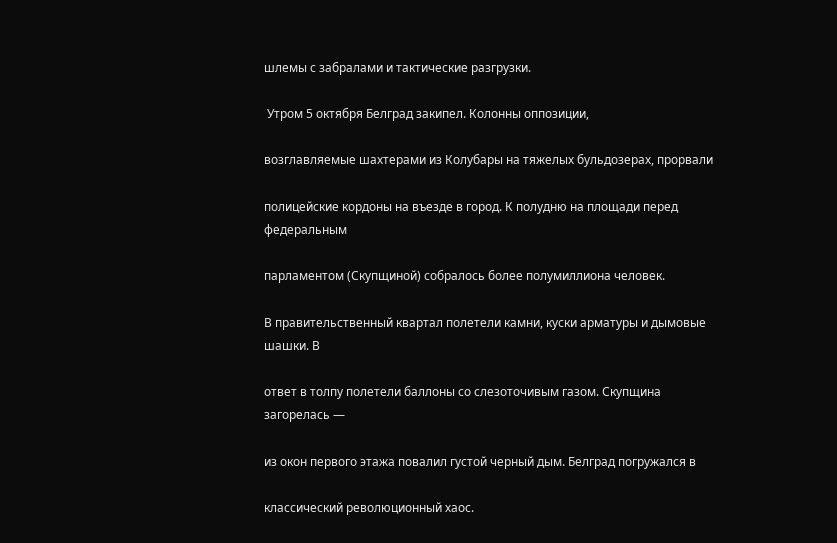шлемы с забралами и тактические разгрузки.

 Утром 5 октября Белград закипел. Колонны оппозиции,

возглавляемые шахтерами из Колубары на тяжелых бульдозерах, прорвали

полицейские кордоны на въезде в город. К полудню на площади перед федеральным

парламентом (Скупщиной) собралось более полумиллиона человек.

В правительственный квартал полетели камни, куски арматуры и дымовые шашки. В

ответ в толпу полетели баллоны со слезоточивым газом. Скупщина загорелась —

из окон первого этажа повалил густой черный дым. Белград погружался в

классический революционный хаос.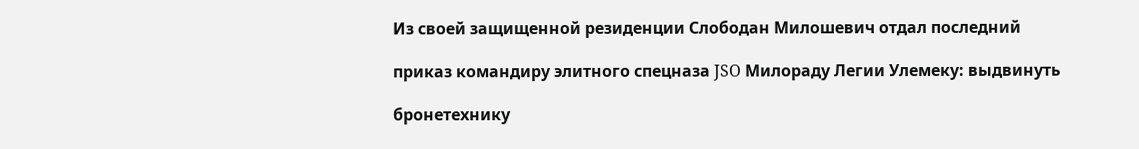Из своей защищенной резиденции Слободан Милошевич отдал последний

приказ командиру элитного спецназа JSO Милораду Легии Улемеку: выдвинуть

бронетехнику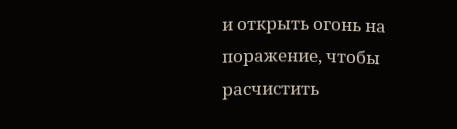и открыть огонь на поражение, чтобы расчистить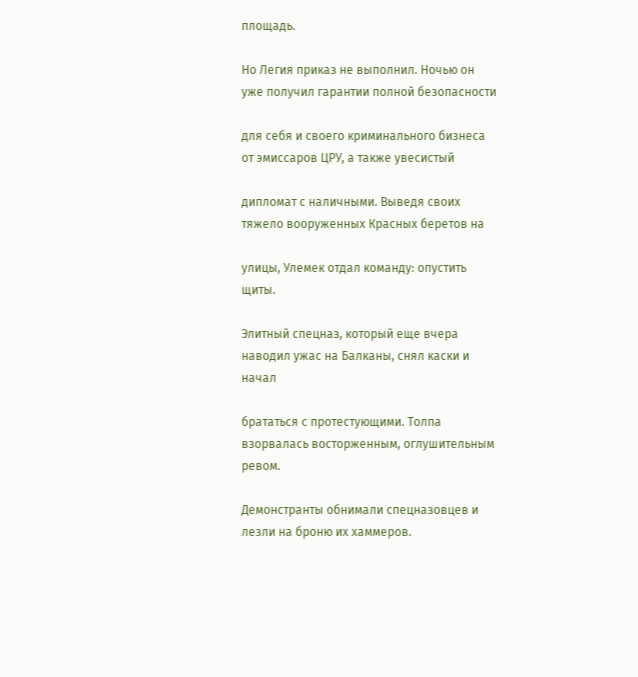площадь.

Но Легия приказ не выполнил. Ночью он уже получил гарантии полной безопасности

для себя и своего криминального бизнеса от эмиссаров ЦРУ, а также увесистый

дипломат с наличными. Выведя своих тяжело вооруженных Красных беретов на

улицы, Улемек отдал команду: опустить щиты.

Элитный спецназ, который еще вчера наводил ужас на Балканы, снял каски и начал

брататься с протестующими. Толпа взорвалась восторженным, оглушительным ревом.

Демонстранты обнимали спецназовцев и лезли на броню их хаммеров.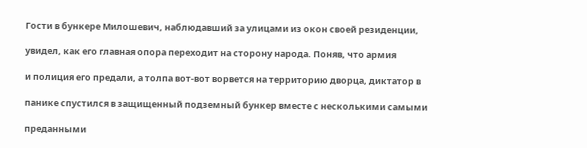Гости в бункере Милошевич, наблюдавший за улицами из окон своей резиденции,

увидел, как его главная опора переходит на сторону народа. Поняв, что армия

и полиция его предали, а толпа вот-вот ворвется на территорию дворца, диктатор в

панике спустился в защищенный подземный бункер вместе с несколькими самыми

преданными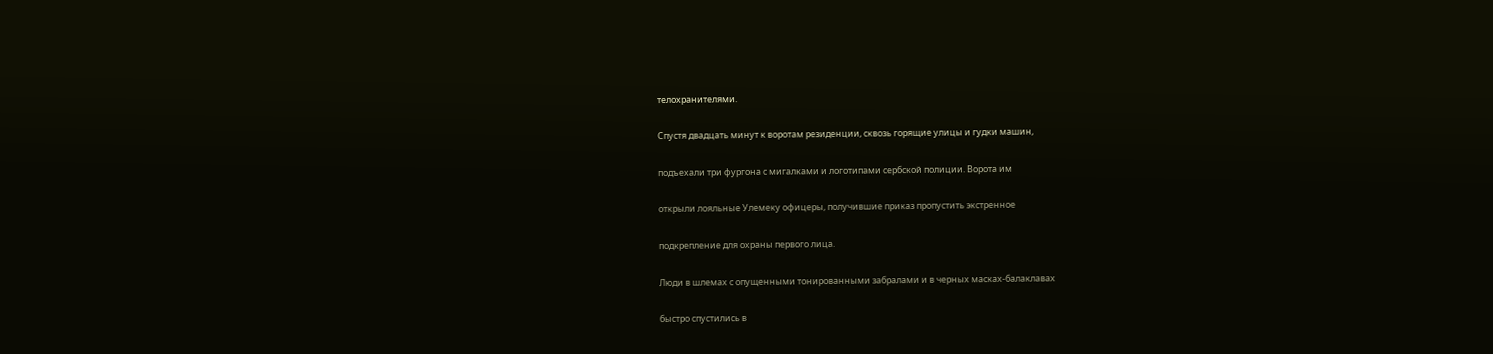телохранителями.

Спустя двадцать минут к воротам резиденции, сквозь горящие улицы и гудки машин,

подъехали три фургона с мигалками и логотипами сербской полиции. Ворота им

открыли лояльные Улемеку офицеры, получившие приказ пропустить экстренное

подкрепление для охраны первого лица.

Люди в шлемах с опущенными тонированными забралами и в черных масках-балаклавах

быстро спустились в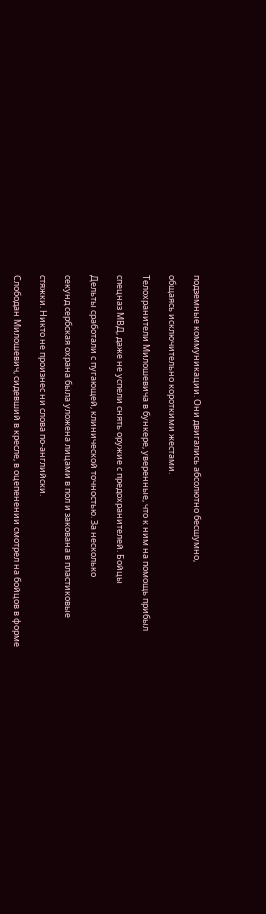подземные коммуникации. Они двигались абсолютно бесшумно,

общаясь исключительно короткими жестами.

Телохранители Милошевича в бункере, уверенные, что к ним на помощь прибыл

спецназ МВД, даже не успели снять оружие с предохранителей. Бойцы

Дельты сработали с пугающей, клинической точностью. За несколько

секунд сербская охрана была уложена лицами в пол и закована в пластиковые

стяжки. Никто не произнес ни слова по-английски.

Слободан Милошевич, сидевший в кресле, в оцепенении смотрел на бойцов в форме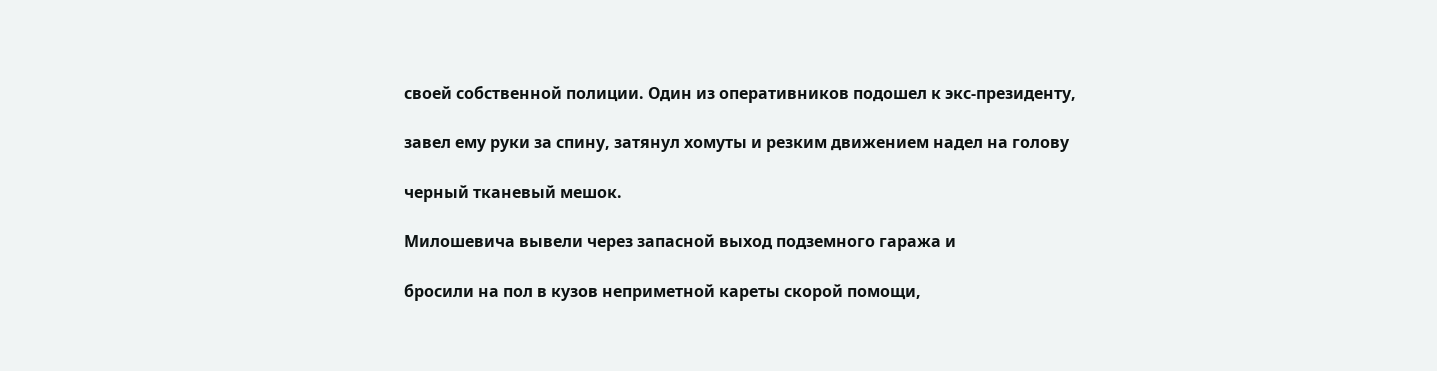своей собственной полиции. Один из оперативников подошел к экс-президенту,

завел ему руки за спину, затянул хомуты и резким движением надел на голову

черный тканевый мешок.

Милошевича вывели через запасной выход подземного гаража и

бросили на пол в кузов неприметной кареты скорой помощи,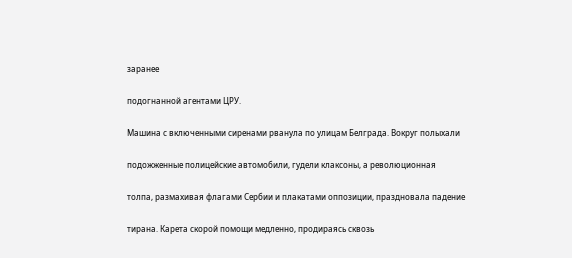заранее

подогнанной агентами ЦРУ.

Машина с включенными сиренами рванула по улицам Белграда. Вокруг полыхали

подожженные полицейские автомобили, гудели клаксоны, а революционная

толпа, размахивая флагами Сербии и плакатами оппозиции, праздновала падение

тирана. Карета скорой помощи медленно, продираясь сквозь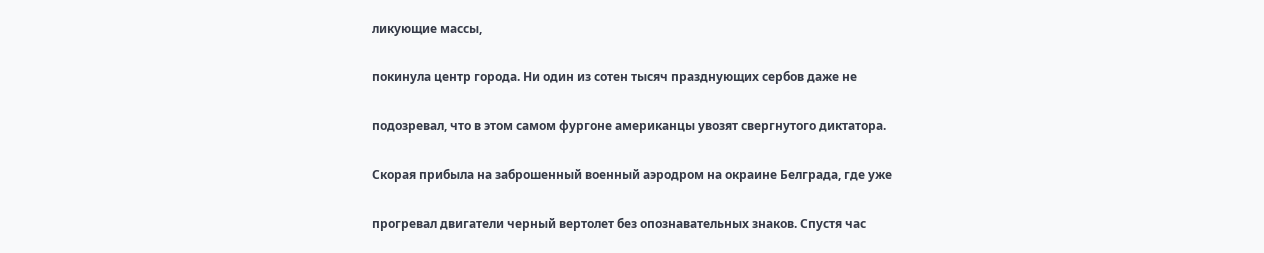ликующие массы,

покинула центр города. Ни один из сотен тысяч празднующих сербов даже не

подозревал, что в этом самом фургоне американцы увозят свергнутого диктатора.

Скорая прибыла на заброшенный военный аэродром на окраине Белграда, где уже

прогревал двигатели черный вертолет без опознавательных знаков. Спустя час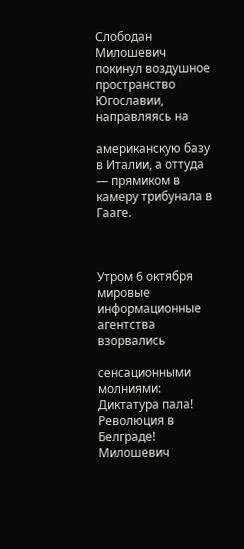Слободан Милошевич покинул воздушное пространство Югославии, направляясь на

американскую базу в Италии, а оттуда — прямиком в камеру трибунала в Гааге.



Утром 6 октября мировые информационные агентства взорвались

сенсационными молниями: Диктатура пала! Революция в Белграде! Милошевич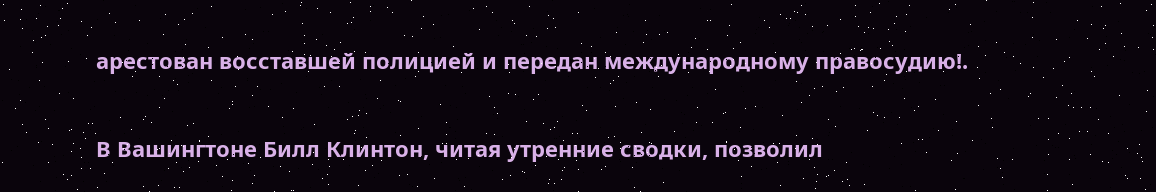арестован восставшей полицией и передан международному правосудию!.

В Вашингтоне Билл Клинтон, читая утренние сводки, позволил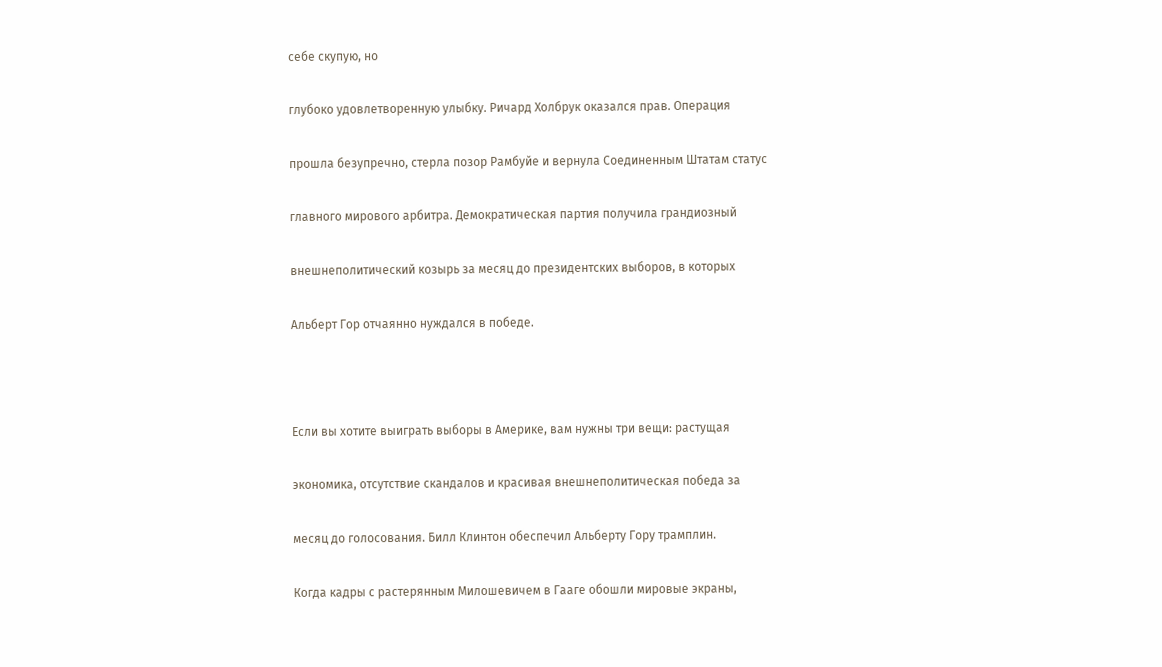себе скупую, но

глубоко удовлетворенную улыбку. Ричард Холбрук оказался прав. Операция

прошла безупречно, стерла позор Рамбуйе и вернула Соединенным Штатам статус

главного мирового арбитра. Демократическая партия получила грандиозный

внешнеполитический козырь за месяц до президентских выборов, в которых

Альберт Гор отчаянно нуждался в победе.



Если вы хотите выиграть выборы в Америке, вам нужны три вещи: растущая

экономика, отсутствие скандалов и красивая внешнеполитическая победа за

месяц до голосования. Билл Клинтон обеспечил Альберту Гору трамплин.

Когда кадры с растерянным Милошевичем в Гааге обошли мировые экраны,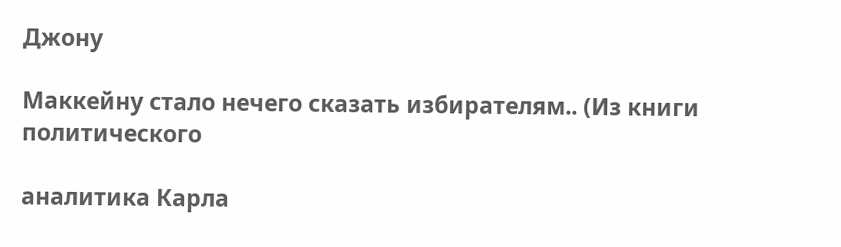Джону

Маккейну стало нечего сказать избирателям.. (Из книги политического

аналитика Карла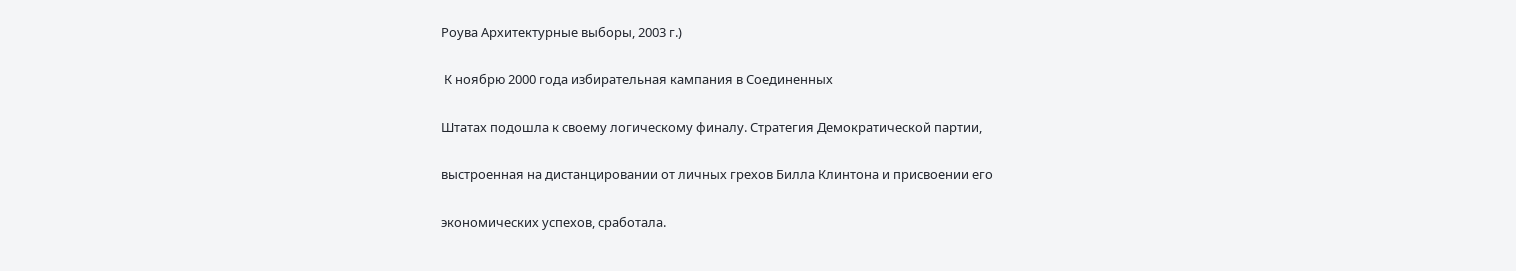Роува Архитектурные выборы, 2003 г.)

 К ноябрю 2000 года избирательная кампания в Соединенных

Штатах подошла к своему логическому финалу. Стратегия Демократической партии,

выстроенная на дистанцировании от личных грехов Билла Клинтона и присвоении его

экономических успехов, сработала.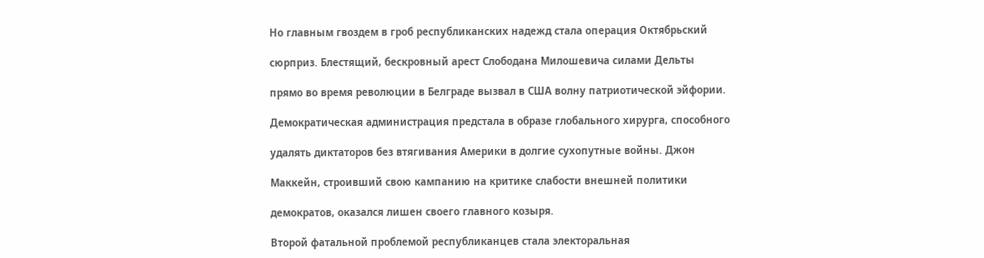Но главным гвоздем в гроб республиканских надежд стала операция Октябрьский

сюрприз. Блестящий, бескровный арест Слободана Милошевича силами Дельты

прямо во время революции в Белграде вызвал в США волну патриотической эйфории.

Демократическая администрация предстала в образе глобального хирурга, способного

удалять диктаторов без втягивания Америки в долгие сухопутные войны. Джон

Маккейн, строивший свою кампанию на критике слабости внешней политики

демократов, оказался лишен своего главного козыря.

Второй фатальной проблемой республиканцев стала электоральная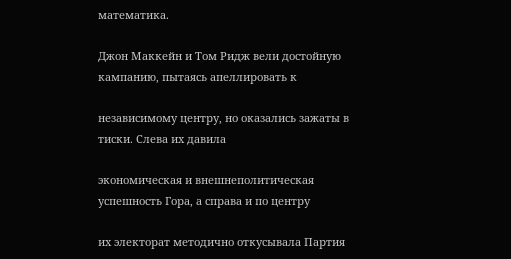математика.

Джон Маккейн и Том Ридж вели достойную кампанию, пытаясь апеллировать к

независимому центру, но оказались зажаты в тиски. Слева их давила

экономическая и внешнеполитическая успешность Гора, а справа и по центру

их электорат методично откусывала Партия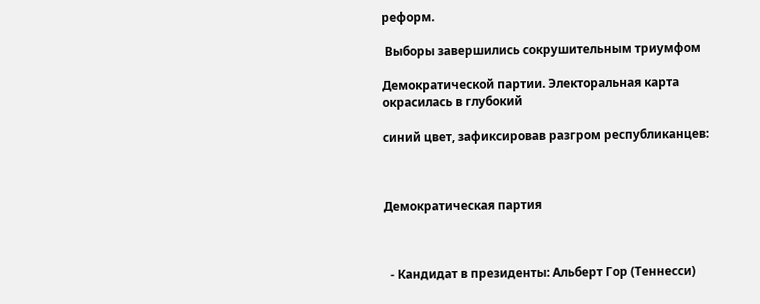реформ.

 Выборы завершились сокрушительным триумфом

Демократической партии. Электоральная карта окрасилась в глубокий

синий цвет, зафиксировав разгром республиканцев:



Демократическая партия



  - Кандидат в президенты: Альберт Гор (Теннесси)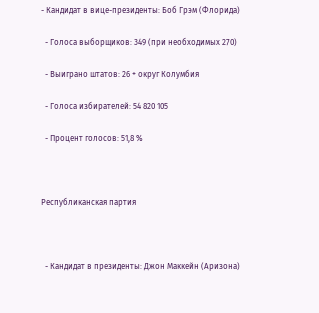- Кандидат в вице-президенты: Боб Грэм (Флорида)

  - Голоса выборщиков: 349 (при необходимых 270)

  - Выиграно штатов: 26 + округ Колумбия

  - Голоса избирателей: 54 820 105

  - Процент голосов: 51,8 %



Республиканская партия



  - Кандидат в президенты: Джон Маккейн (Аризона)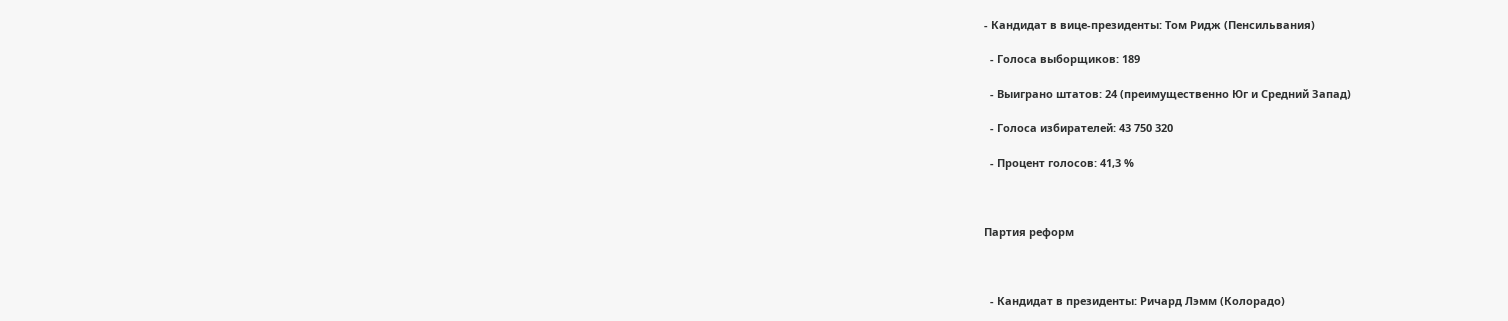- Кандидат в вице-президенты: Том Ридж (Пенсильвания)

  - Голоса выборщиков: 189

  - Выиграно штатов: 24 (преимущественно Юг и Средний Запад)

  - Голоса избирателей: 43 750 320

  - Процент голосов: 41,3 %



Партия реформ



  - Кандидат в президенты: Ричард Лэмм (Колорадо)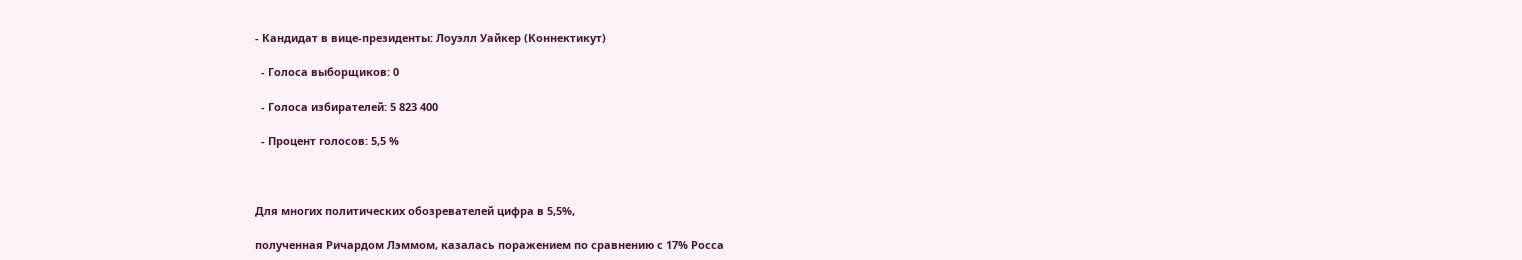- Кандидат в вице-президенты: Лоуэлл Уайкер (Коннектикут)

  - Голоса выборщиков: 0

  - Голоса избирателей: 5 823 400

  - Процент голосов: 5,5 %



Для многих политических обозревателей цифра в 5,5%,

полученная Ричардом Лэммом, казалась поражением по сравнению с 17% Росса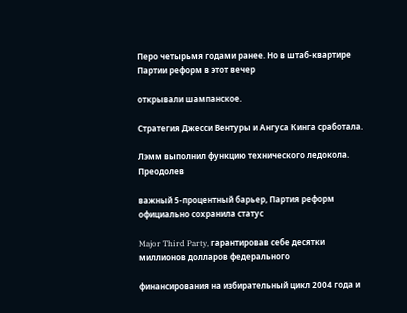Перо четырьмя годами ранее. Но в штаб-квартире Партии реформ в этот вечер

открывали шампанское.

Стратегия Джесси Вентуры и Ангуса Кинга сработала.

Лэмм выполнил функцию технического ледокола. Преодолев

важный 5-процентный барьер, Партия реформ официально сохранила статус

Major Third Party, гарантировав себе десятки миллионов долларов федерального

финансирования на избирательный цикл 2004 года и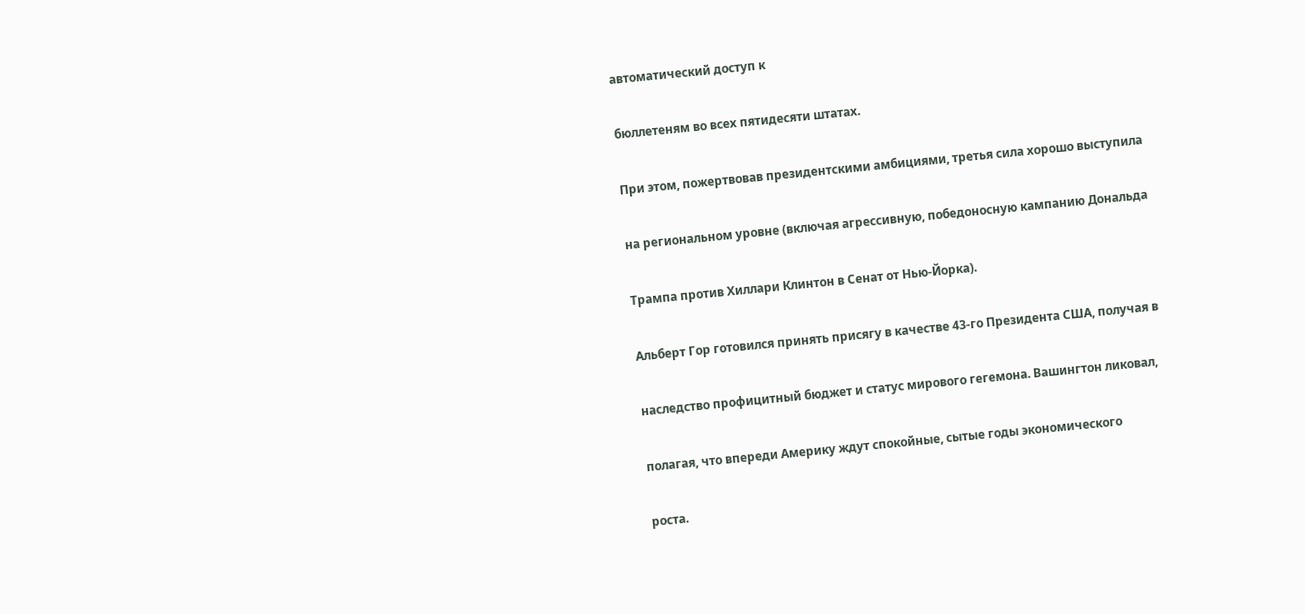автоматический доступ к

бюллетеням во всех пятидесяти штатах.

При этом, пожертвовав президентскими амбициями, третья сила хорошо выступила

на региональном уровне (включая агрессивную, победоносную кампанию Дональда

Трампа против Хиллари Клинтон в Сенат от Нью-Йорка).

Альберт Гор готовился принять присягу в качестве 43-го Президента США, получая в

наследство профицитный бюджет и статус мирового гегемона. Вашингтон ликовал,

полагая, что впереди Америку ждут спокойные, сытые годы экономического

роста.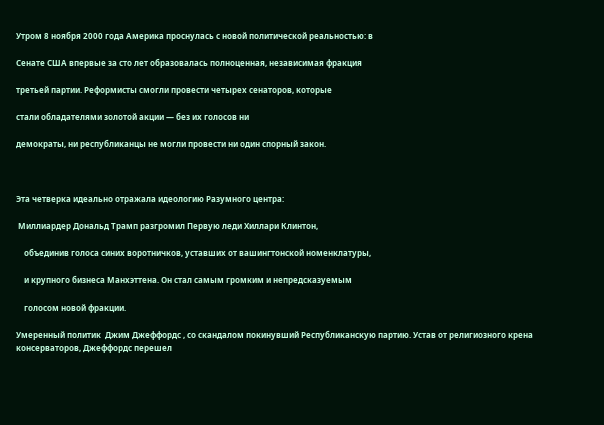Утром 8 ноября 2000 года Америка проснулась с новой политической реальностью: в

Сенате США впервые за сто лет образовалась полноценная, независимая фракция

третьей партии. Реформисты смогли провести четырех сенаторов, которые

стали обладателями золотой акции — без их голосов ни

демократы, ни республиканцы не могли провести ни один спорный закон.



Эта четверка идеально отражала идеологию Разумного центра:

 Миллиардер Дональд Трамп разгромил Первую леди Хиллари Клинтон,

    объединив голоса синих воротничков, уставших от вашингтонской номенклатуры,

    и крупного бизнеса Манхэттена. Он стал самым громким и непредсказуемым

    голосом новой фракции.

Умеренный политик  Джим Джеффордс , со скандалом покинувший Республиканскую партию. Устав от религиозного крена консерваторов, Джеффордс перешел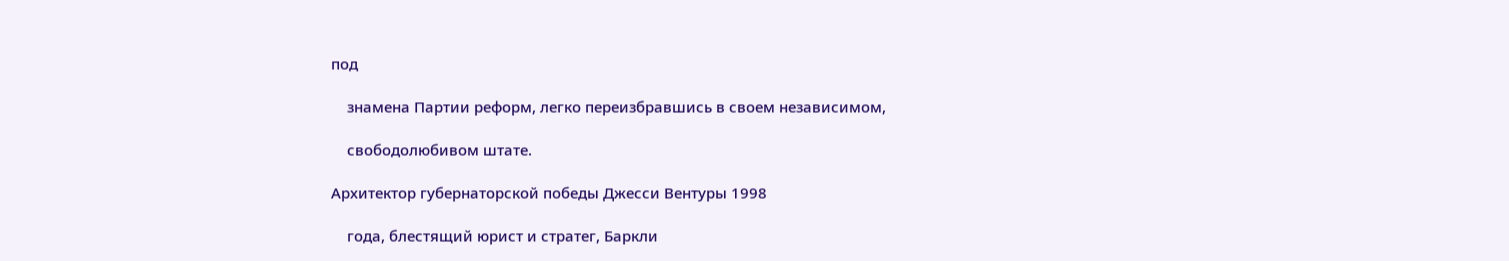под

    знамена Партии реформ, легко переизбравшись в своем независимом,

    свободолюбивом штате.

Архитектор губернаторской победы Джесси Вентуры 1998

    года, блестящий юрист и стратег, Баркли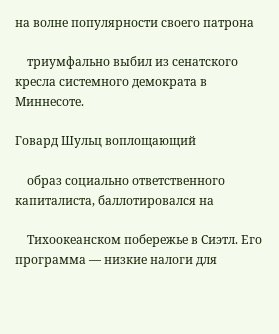на волне популярности своего патрона

    триумфально выбил из сенатского кресла системного демократа в Миннесоте.

Говард Шульц воплощающий

    образ социально ответственного капиталиста, баллотировался на

    Тихоокеанском побережье в Сиэтл. Его программа — низкие налоги для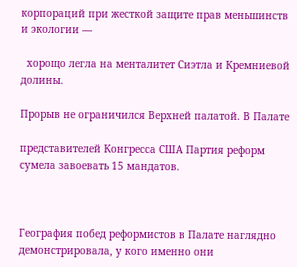корпораций при жесткой защите прав меньшинств и экологии —

  хорощо легла на менталитет Сиэтла и Кремниевой долины.

Прорыв не ограничился Верхней палатой. В Палате

представителей Конгресса США Партия реформ сумела завоевать 15 мандатов.



География побед реформистов в Палате наглядно демонстрировала, у кого именно они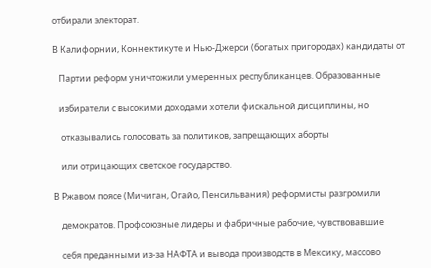отбирали электорат.

В Калифорнии, Коннектикуте и Нью-Джерси (богатых пригородах) кандидаты от

   Партии реформ уничтожили умеренных республиканцев. Образованные

   избиратели с высокими доходами хотели фискальной дисциплины, но

    отказывались голосовать за политиков, запрещающих аборты

    или отрицающих светское государство.

В Ржавом поясе (Мичиган, Огайо, Пенсильвания) реформисты разгромили

    демократов. Профсоюзные лидеры и фабричные рабочие, чувствовавшие

    себя преданными из-за НАФТА и вывода производств в Мексику, массово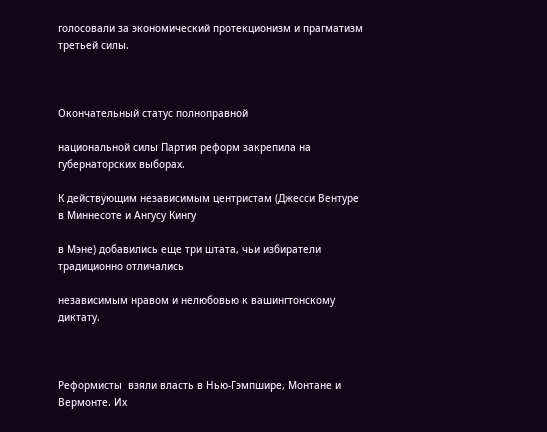голосовали за экономический протекционизм и прагматизм третьей силы.



Окончательный статус полноправной

национальной силы Партия реформ закрепила на губернаторских выборах.

К действующим независимым центристам (Джесси Вентуре в Миннесоте и Ангусу Кингу

в Мэне) добавились еще три штата, чьи избиратели традиционно отличались

независимым нравом и нелюбовью к вашингтонскому диктату.



Реформисты  взяли власть в Нью-Гэмпшире, Монтане и Вермонте. Их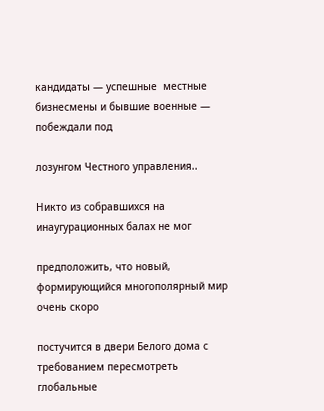кандидаты — успешные  местные бизнесмены и бывшие военные — побеждали под

лозунгом Честного управления..

Никто из собравшихся на инаугурационных балах не мог

предположить, что новый, формирующийся многополярный мир очень скоро

постучится в двери Белого дома с требованием пересмотреть глобальные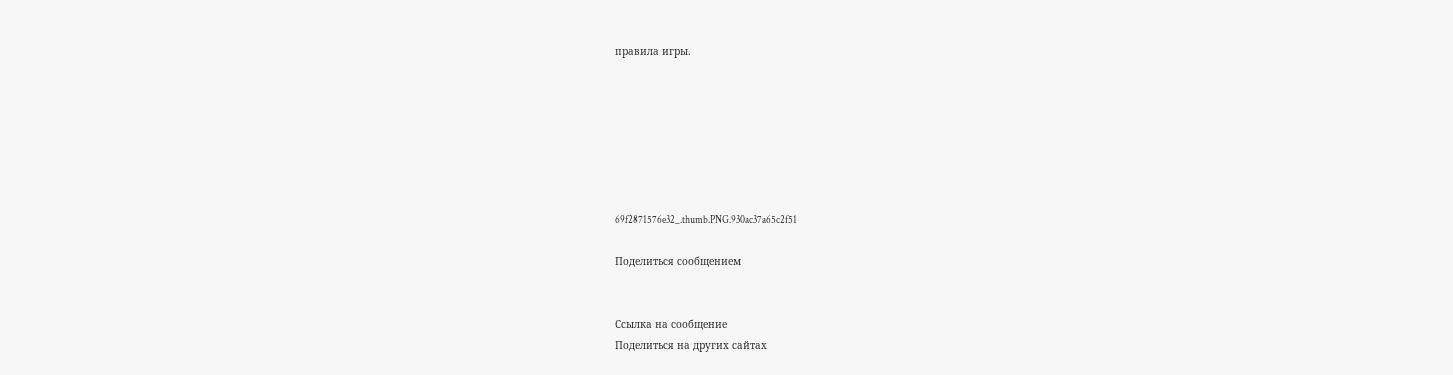правила игры.







69f2871576e32_.thumb.PNG.930ac37a65c2f51

Поделиться сообщением


Ссылка на сообщение
Поделиться на других сайтах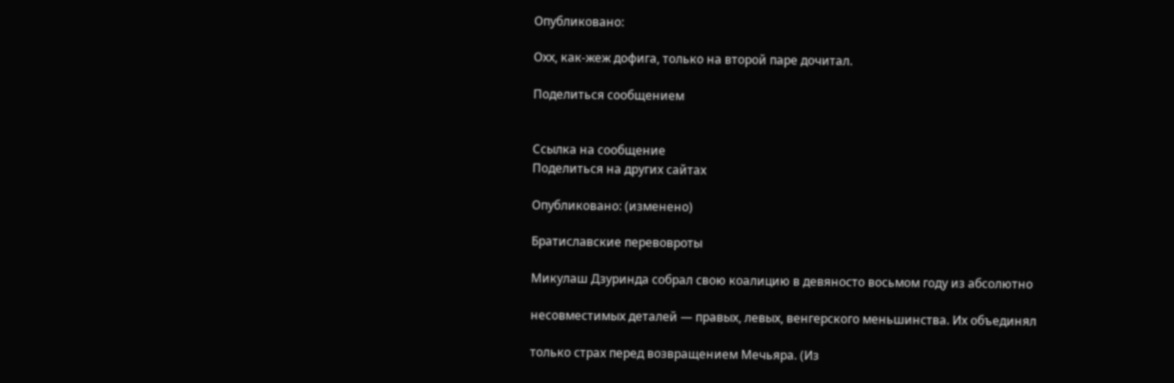Опубликовано:

Охх, как-жеж дофига, только на второй паре дочитал.

Поделиться сообщением


Ссылка на сообщение
Поделиться на других сайтах

Опубликовано: (изменено)

Братиславские перевовроты

Микулаш Дзуринда собрал свою коалицию в девяносто восьмом году из абсолютно

несовместимых деталей — правых, левых, венгерского меньшинства. Их объединял

только страх перед возвращением Мечьяра. (Из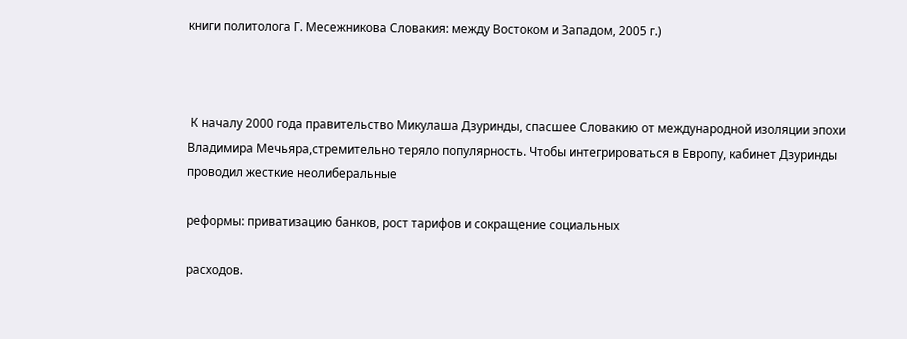книги политолога Г. Месежникова Словакия: между Востоком и Западом, 2005 г.)



 К началу 2000 года правительство Микулаша Дзуринды, спасшее Словакию от международной изоляции эпохи Владимира Мечьяра,стремительно теряло популярность. Чтобы интегрироваться в Европу, кабинет Дзуринды проводил жесткие неолиберальные

реформы: приватизацию банков, рост тарифов и сокращение социальных

расходов.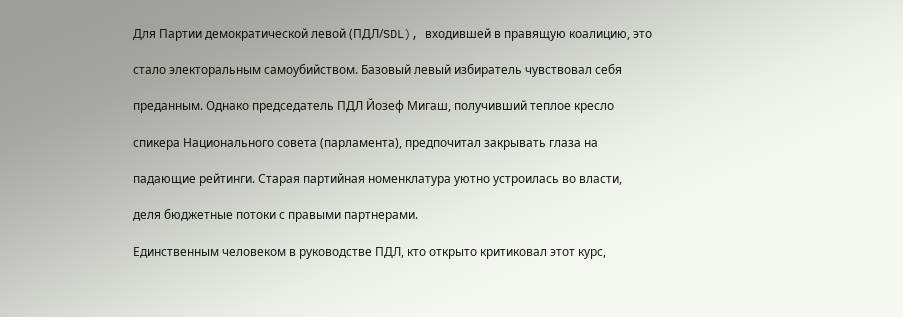Для Партии демократической левой (ПДЛ/SDL), входившей в правящую коалицию, это

стало электоральным самоубийством. Базовый левый избиратель чувствовал себя

преданным. Однако председатель ПДЛ Йозеф Мигаш, получивший теплое кресло

спикера Национального совета (парламента), предпочитал закрывать глаза на

падающие рейтинги. Старая партийная номенклатура уютно устроилась во власти,

деля бюджетные потоки с правыми партнерами.

Единственным человеком в руководстве ПДЛ, кто открыто критиковал этот курс,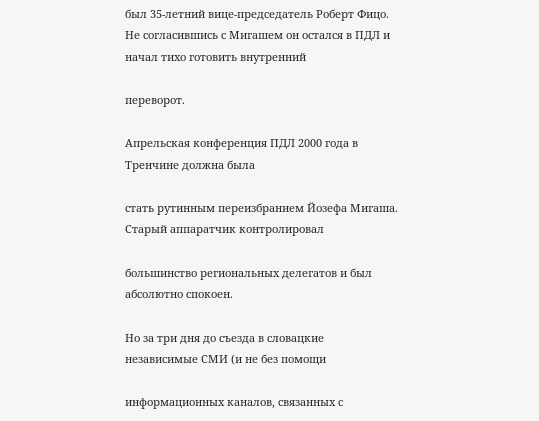был 35-летний вице-председатель Роберт Фицо. Не согласившись с Мигашем он остался в ПДЛ и начал тихо готовить внутренний

переворот.

Апрельская конференция ПДЛ 2000 года в Тренчине должна была

стать рутинным переизбранием Йозефа Мигаша. Старый аппаратчик контролировал

большинство региональных делегатов и был абсолютно спокоен.

Но за три дня до съезда в словацкие независимые СМИ (и не без помощи

информационных каналов, связанных с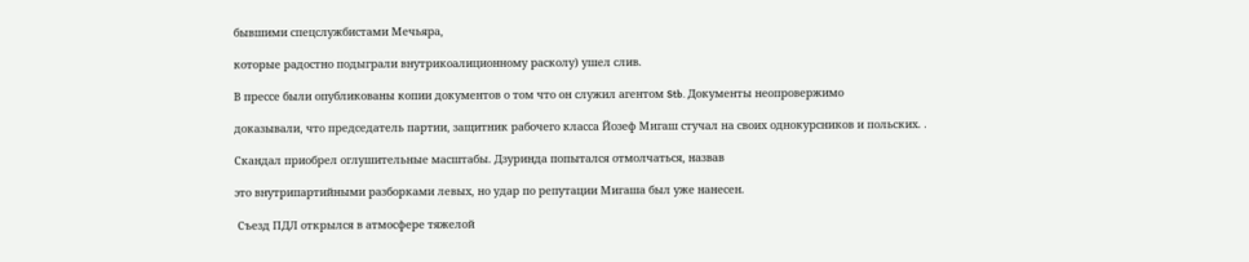бывшими спецслужбистами Мечьяра,

которые радостно подыграли внутрикоалиционному расколу) ушел слив.

В прессе были опубликованы копии документов о том что он служил агентом Stb. Документы неопровержимо

доказывали, что председатель партии, защитник рабочего класса Йозеф Мигаш стучал на своих однокурсников и польских. .

Скандал приобрел оглушительные масштабы. Дзуринда попытался отмолчаться, назвав

это внутрипартийными разборками левых, но удар по репутации Мигаша был уже нанесен.

 Съезд ПДЛ открылся в атмосфере тяжелой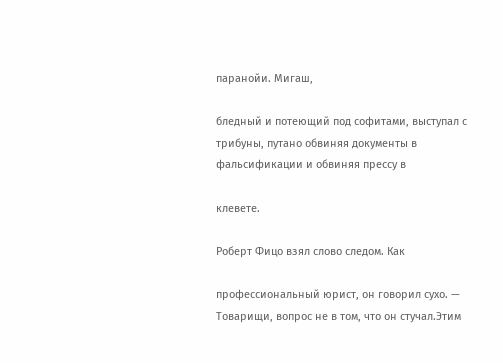паранойи. Мигаш,

бледный и потеющий под софитами, выступал с трибуны, путано обвиняя документы в фальсификации и обвиняя прессу в

клевете.

Роберт Фицо взял слово следом. Как

профессиональный юрист, он говорил сухо. — Товарищи, вопрос не в том, что он стучал.Этим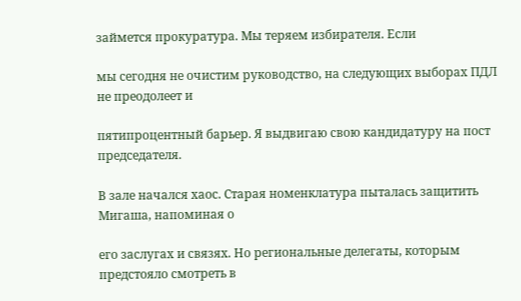займется прокуратура. Мы теряем избирателя. Если

мы сегодня не очистим руководство, на следующих выборах ПДЛ не преодолеет и

пятипроцентный барьер. Я выдвигаю свою кандидатуру на пост председателя.

В зале начался хаос. Старая номенклатура пыталась защитить Мигаша, напоминая о

его заслугах и связях. Но региональные делегаты, которым предстояло смотреть в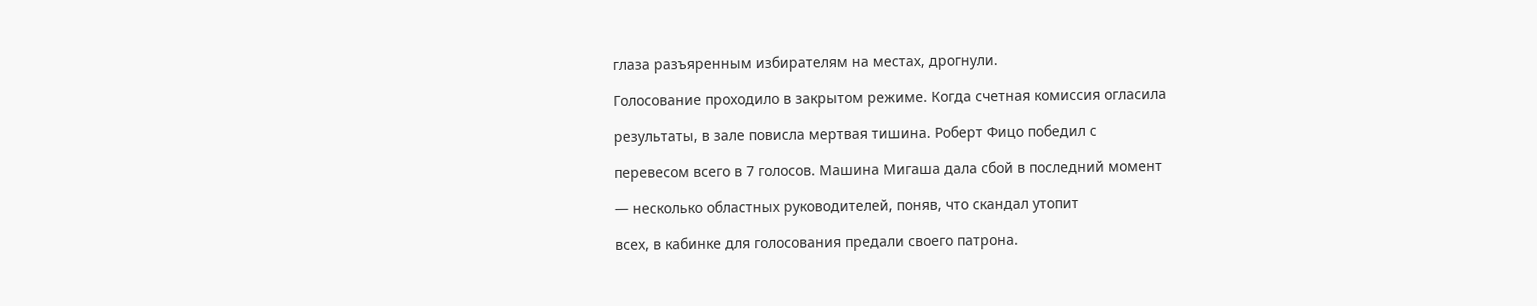глаза разъяренным избирателям на местах, дрогнули.

Голосование проходило в закрытом режиме. Когда счетная комиссия огласила

результаты, в зале повисла мертвая тишина. Роберт Фицо победил с

перевесом всего в 7 голосов. Машина Мигаша дала сбой в последний момент

— несколько областных руководителей, поняв, что скандал утопит

всех, в кабинке для голосования предали своего патрона.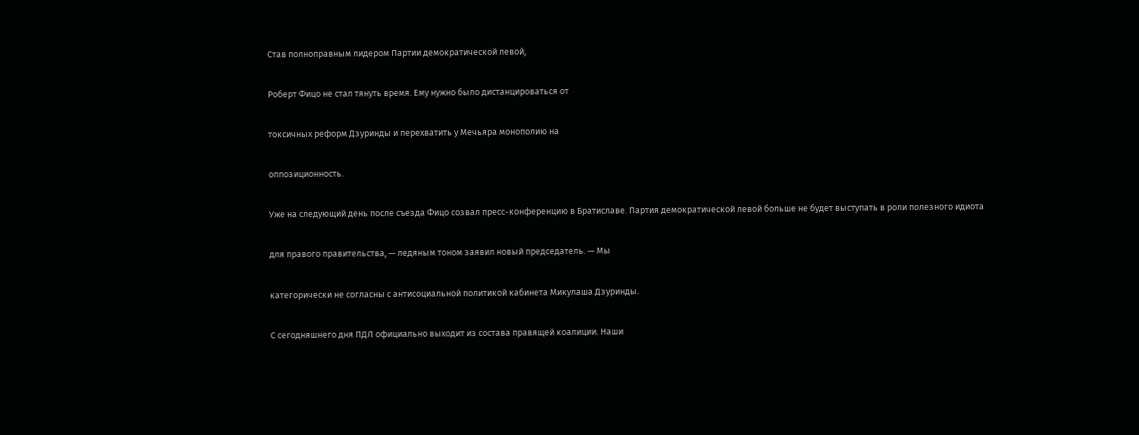Став полноправным лидером Партии демократической левой,

Роберт Фицо не стал тянуть время. Ему нужно было дистанцироваться от

токсичных реформ Дзуринды и перехватить у Мечьяра монополию на

оппозиционность.

Уже на следующий день после съезда Фицо созвал пресс-конференцию в Братиславе. Партия демократической левой больше не будет выступать в роли полезного идиота

для правого правительства, — ледяным тоном заявил новый председатель. — Мы

категорически не согласны с антисоциальной политикой кабинета Микулаша Дзуринды.

С сегодняшнего дня ПДЛ официально выходит из состава правящей коалиции. Наши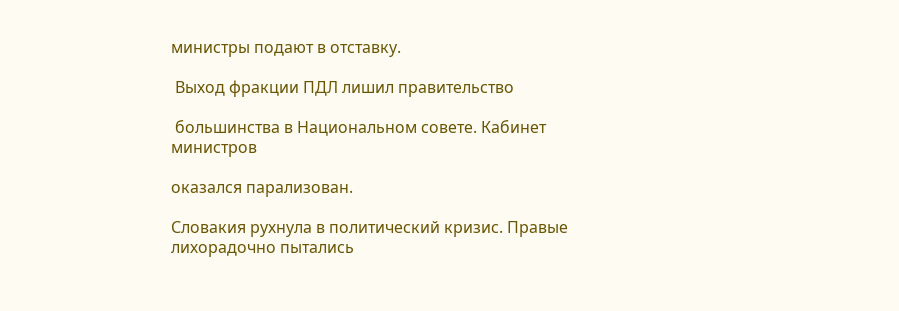министры подают в отставку.

 Выход фракции ПДЛ лишил правительство

 большинства в Национальном совете. Кабинет министров

оказался парализован.

Словакия рухнула в политический кризис. Правые лихорадочно пытались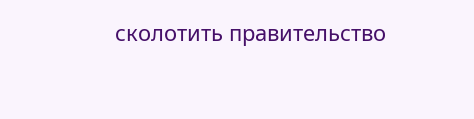сколотить правительство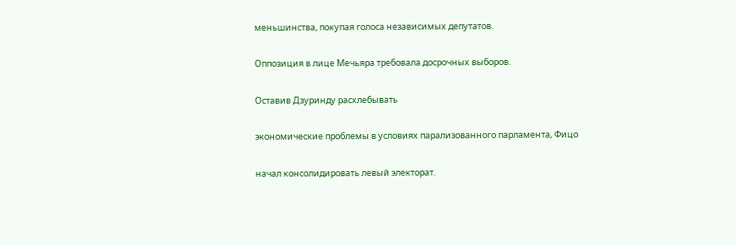меньшинства, покупая голоса независимых депутатов.

Оппозиция в лице Мечьяра требовала досрочных выборов.

Оставив Дзуринду расхлебывать

экономические проблемы в условиях парализованного парламента, Фицо

начал консолидировать левый электорат.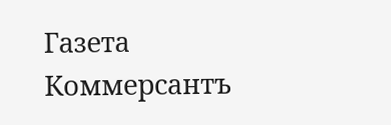Газета Коммерсантъ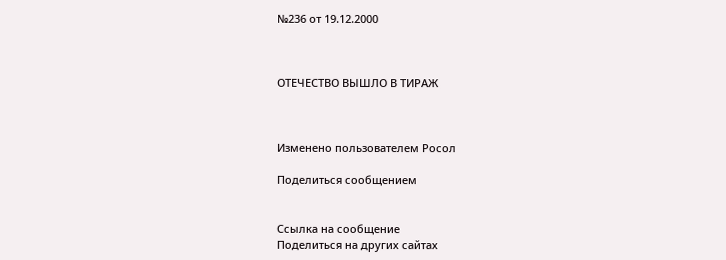№236 от 19.12.2000



ОТЕЧЕСТВО ВЫШЛО В ТИРАЖ



Изменено пользователем Росол

Поделиться сообщением


Ссылка на сообщение
Поделиться на других сайтах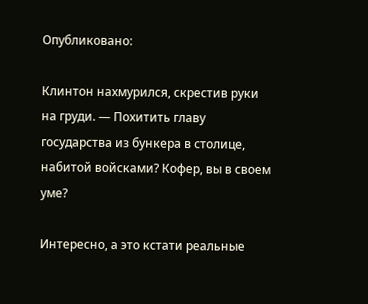Опубликовано:

Клинтон нахмурился, скрестив руки на груди. — Похитить главу государства из бункера в столице, набитой войсками? Кофер, вы в своем уме?

Интересно, а это кстати реальные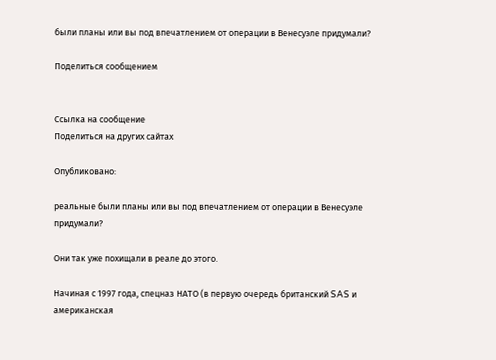были планы или вы под впечатлением от операции в Венесуэле придумали?

Поделиться сообщением


Ссылка на сообщение
Поделиться на других сайтах

Опубликовано:

реальные были планы или вы под впечатлением от операции в Венесуэле придумали?

Они так уже похищали в реале до этого.

Начиная с 1997 года, спецназ НАТО (в первую очередь британский SAS и американская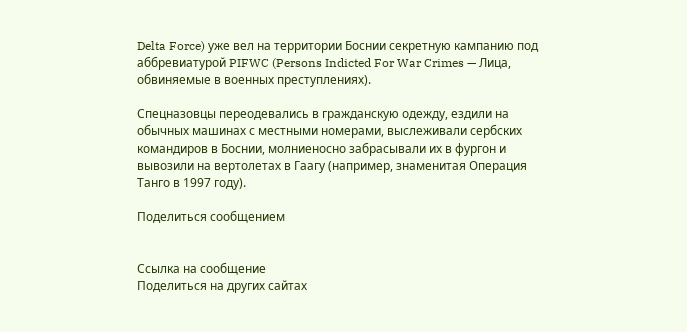Delta Force) уже вел на территории Боснии секретную кампанию под аббревиатурой PIFWC (Persons Indicted For War Crimes — Лица, обвиняемые в военных преступлениях).

Спецназовцы переодевались в гражданскую одежду, ездили на обычных машинах с местными номерами, выслеживали сербских командиров в Боснии, молниеносно забрасывали их в фургон и вывозили на вертолетах в Гаагу (например, знаменитая Операция Танго в 1997 году).

Поделиться сообщением


Ссылка на сообщение
Поделиться на других сайтах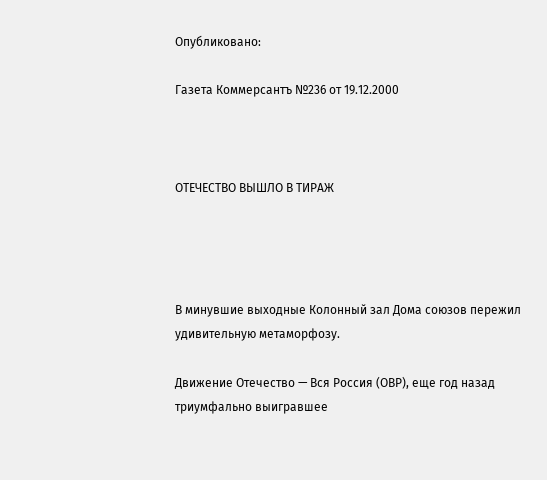Опубликовано:

Газета Коммерсантъ №236 от 19.12.2000



ОТЕЧЕСТВО ВЫШЛО В ТИРАЖ




В минувшие выходные Колонный зал Дома союзов пережил удивительную метаморфозу.

Движение Отечество — Вся Россия (ОВР), еще год назад триумфально выигравшее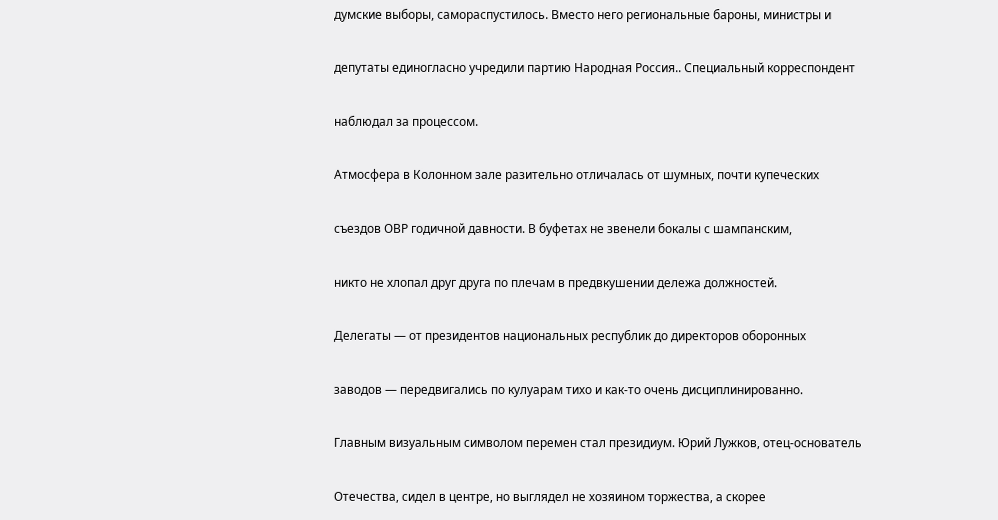думские выборы, самораспустилось. Вместо него региональные бароны, министры и

депутаты единогласно учредили партию Народная Россия.. Специальный корреспондент

наблюдал за процессом.

Атмосфера в Колонном зале разительно отличалась от шумных, почти купеческих

съездов ОВР годичной давности. В буфетах не звенели бокалы с шампанским,

никто не хлопал друг друга по плечам в предвкушении дележа должностей.

Делегаты — от президентов национальных республик до директоров оборонных

заводов — передвигались по кулуарам тихо и как-то очень дисциплинированно.

Главным визуальным символом перемен стал президиум. Юрий Лужков, отец-основатель

Отечества, сидел в центре, но выглядел не хозяином торжества, а скорее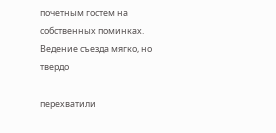почетным гостем на собственных поминках. Ведение съезда мягко, но твердо

перехватили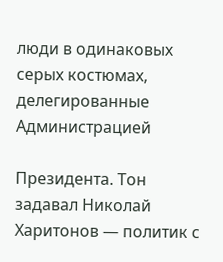люди в одинаковых серых костюмах, делегированные Администрацией

Президента. Тон задавал Николай Харитонов — политик с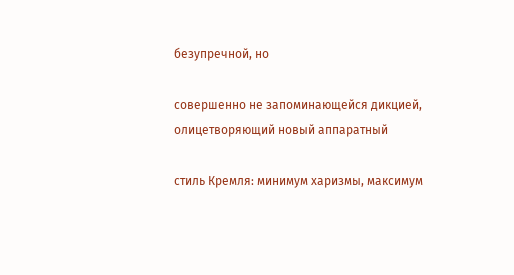безупречной, но

совершенно не запоминающейся дикцией, олицетворяющий новый аппаратный

стиль Кремля: минимум харизмы, максимум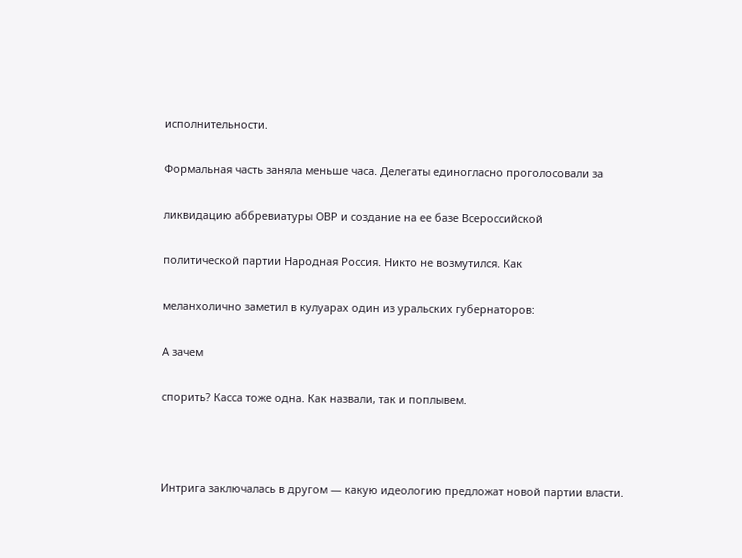исполнительности.

Формальная часть заняла меньше часа. Делегаты единогласно проголосовали за

ликвидацию аббревиатуры ОВР и создание на ее базе Всероссийской

политической партии Народная Россия. Никто не возмутился. Как

меланхолично заметил в кулуарах один из уральских губернаторов:

А зачем

спорить? Касса тоже одна. Как назвали, так и поплывем.



Интрига заключалась в другом — какую идеологию предложат новой партии власти.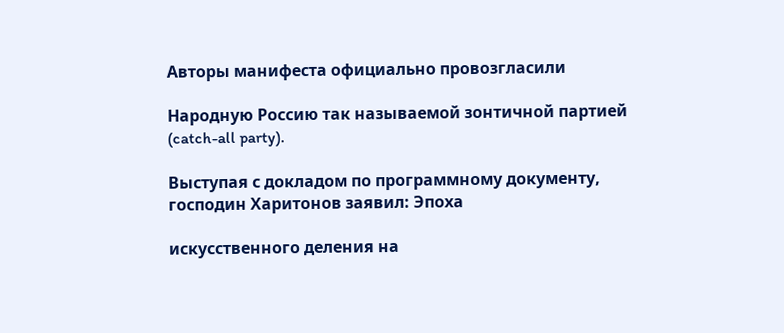Авторы манифеста официально провозгласили

Народную Россию так называемой зонтичной партией (catch-all party).

Выступая с докладом по программному документу, господин Харитонов заявил: Эпоха

искусственного деления на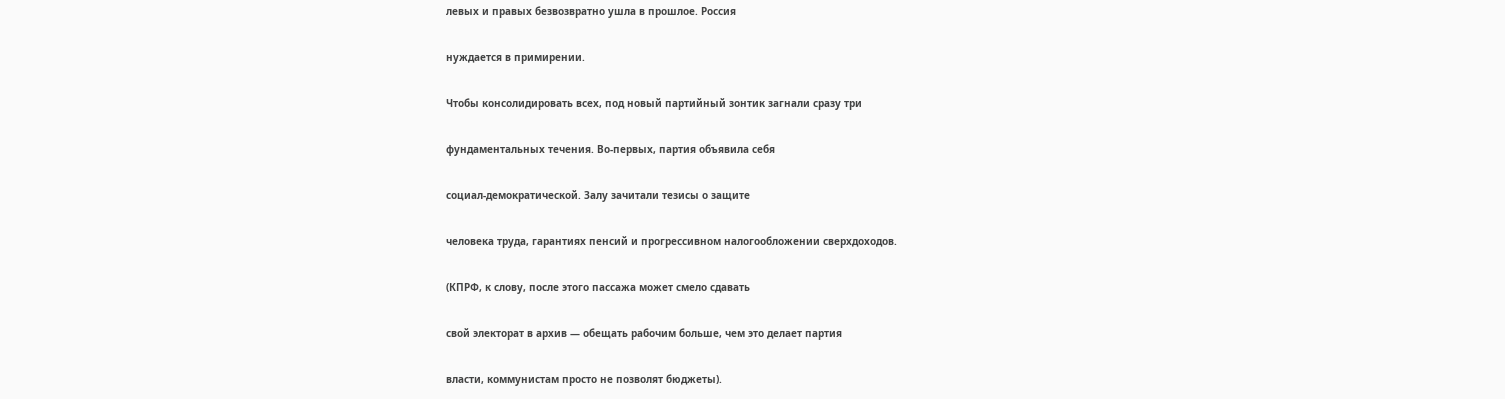левых и правых безвозвратно ушла в прошлое. Россия

нуждается в примирении.

Чтобы консолидировать всех, под новый партийный зонтик загнали сразу три

фундаментальных течения. Во-первых, партия объявила себя

социал-демократической. Залу зачитали тезисы о защите

человека труда, гарантиях пенсий и прогрессивном налогообложении сверхдоходов.

(КПРФ, к слову, после этого пассажа может смело сдавать

свой электорат в архив — обещать рабочим больше, чем это делает партия

власти, коммунистам просто не позволят бюджеты).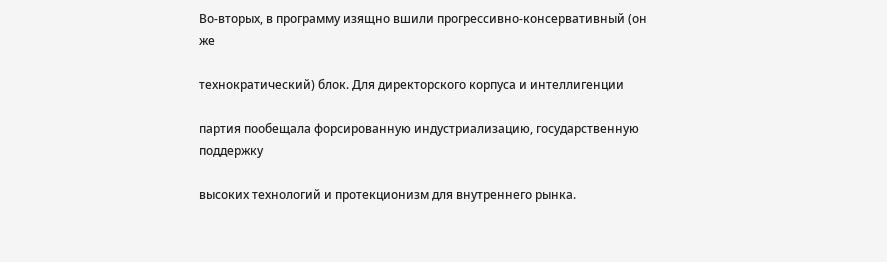Во-вторых, в программу изящно вшили прогрессивно-консервативный (он же

технократический) блок. Для директорского корпуса и интеллигенции

партия пообещала форсированную индустриализацию, государственную поддержку

высоких технологий и протекционизм для внутреннего рынка.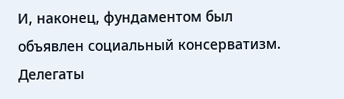И, наконец, фундаментом был объявлен социальный консерватизм. Делегаты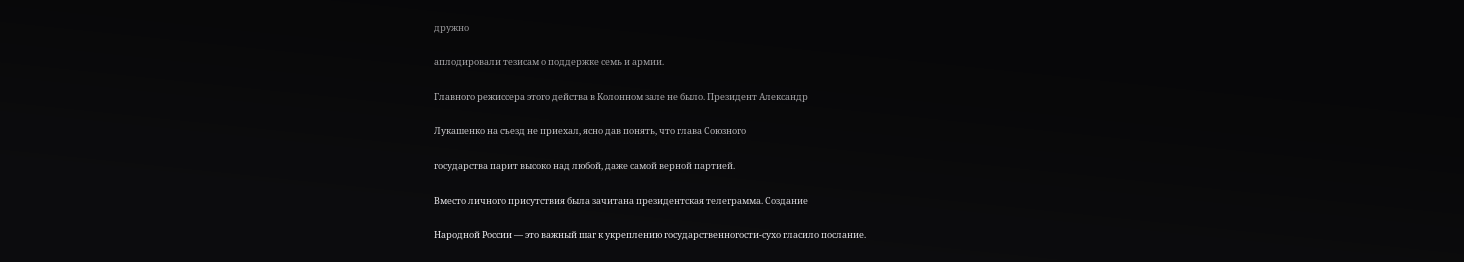дружно

аплодировали тезисам о поддержке семь и армии.

Главного режиссера этого действа в Колонном зале не было. Президент Александр

Лукашенко на съезд не приехал, ясно дав понять, что глава Союзного

государства парит высоко над любой, даже самой верной партией.

Вместо личного присутствия была зачитана президентская телеграмма. Создание

Народной России — это важный шаг к укреплению государственногости-сухо гласило послание.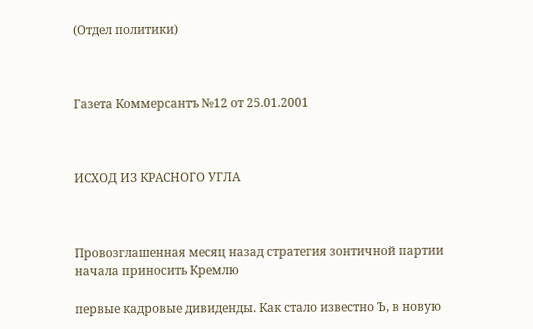(Отдел политики)



Газета Коммерсантъ №12 от 25.01.2001



ИСХОД ИЗ КРАСНОГО УГЛА



Провозглашенная месяц назад стратегия зонтичной партии начала приносить Кремлю

первые кадровые дивиденды. Как стало известно Ъ, в новую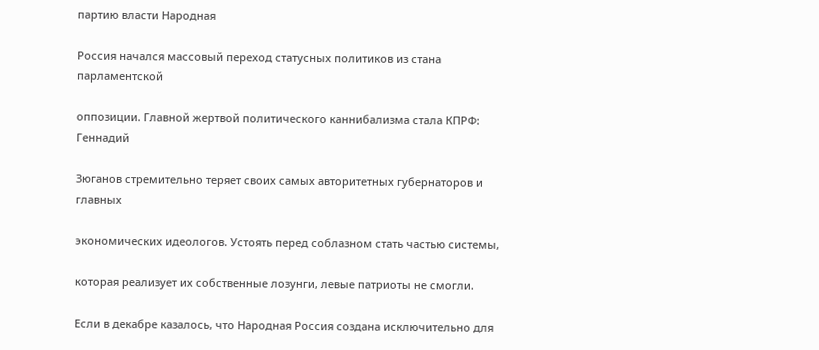партию власти Народная

Россия начался массовый переход статусных политиков из стана парламентской

оппозиции. Главной жертвой политического каннибализма стала КПРФ: Геннадий

Зюганов стремительно теряет своих самых авторитетных губернаторов и главных

экономических идеологов. Устоять перед соблазном стать частью системы,

которая реализует их собственные лозунги, левые патриоты не смогли.

Если в декабре казалось, что Народная Россия создана исключительно для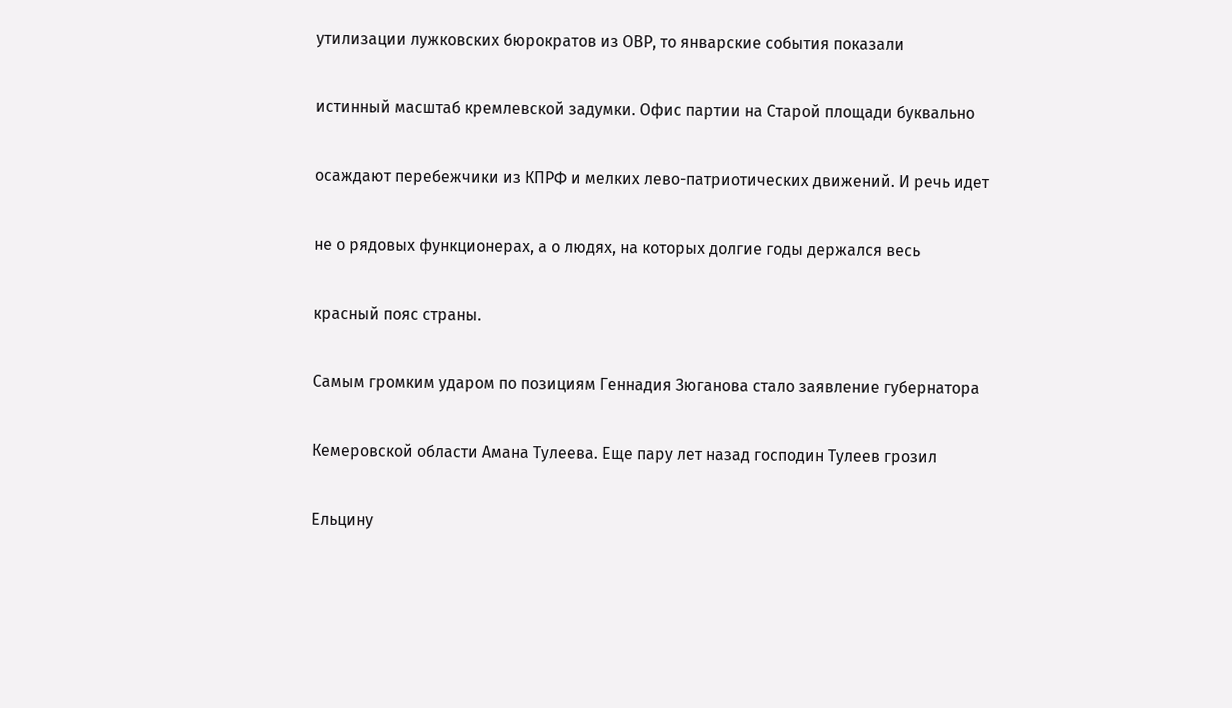утилизации лужковских бюрократов из ОВР, то январские события показали

истинный масштаб кремлевской задумки. Офис партии на Старой площади буквально

осаждают перебежчики из КПРФ и мелких лево-патриотических движений. И речь идет

не о рядовых функционерах, а о людях, на которых долгие годы держался весь

красный пояс страны.

Самым громким ударом по позициям Геннадия Зюганова стало заявление губернатора

Кемеровской области Амана Тулеева. Еще пару лет назад господин Тулеев грозил

Ельцину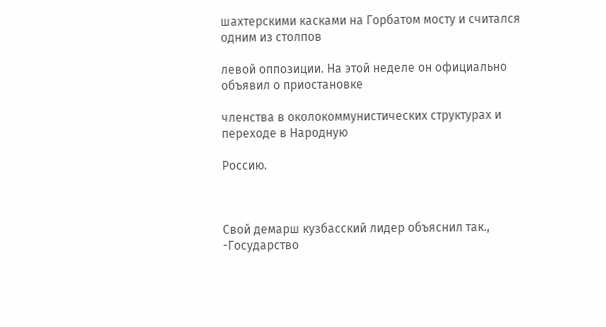шахтерскими касками на Горбатом мосту и считался одним из столпов

левой оппозиции. На этой неделе он официально объявил о приостановке

членства в околокоммунистических структурах и переходе в Народную

Россию.



Свой демарш кузбасский лидер объяснил так., -Государство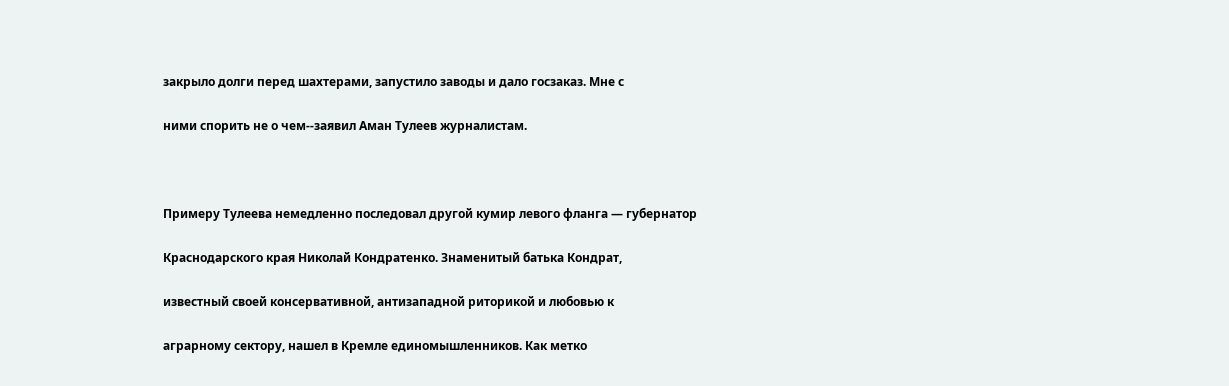закрыло долги перед шахтерами, запустило заводы и дало госзаказ. Мне с

ними спорить не о чем--заявил Аман Тулеев журналистам.



Примеру Тулеева немедленно последовал другой кумир левого фланга — губернатор

Краснодарского края Николай Кондратенко. Знаменитый батька Кондрат,

известный своей консервативной, антизападной риторикой и любовью к

аграрному сектору, нашел в Кремле единомышленников. Как метко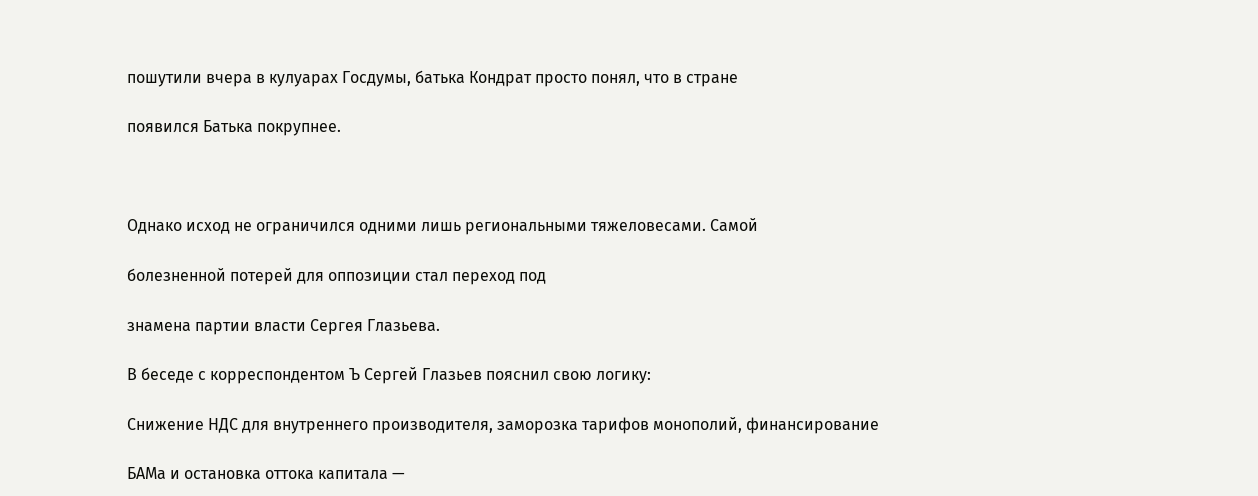пошутили вчера в кулуарах Госдумы, батька Кондрат просто понял, что в стране

появился Батька покрупнее.



Однако исход не ограничился одними лишь региональными тяжеловесами. Самой

болезненной потерей для оппозиции стал переход под

знамена партии власти Сергея Глазьева.

В беседе с корреспондентом Ъ Сергей Глазьев пояснил свою логику:

Снижение НДС для внутреннего производителя, заморозка тарифов монополий, финансирование

БАМа и остановка оттока капитала —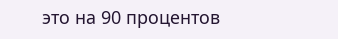это на 90 процентов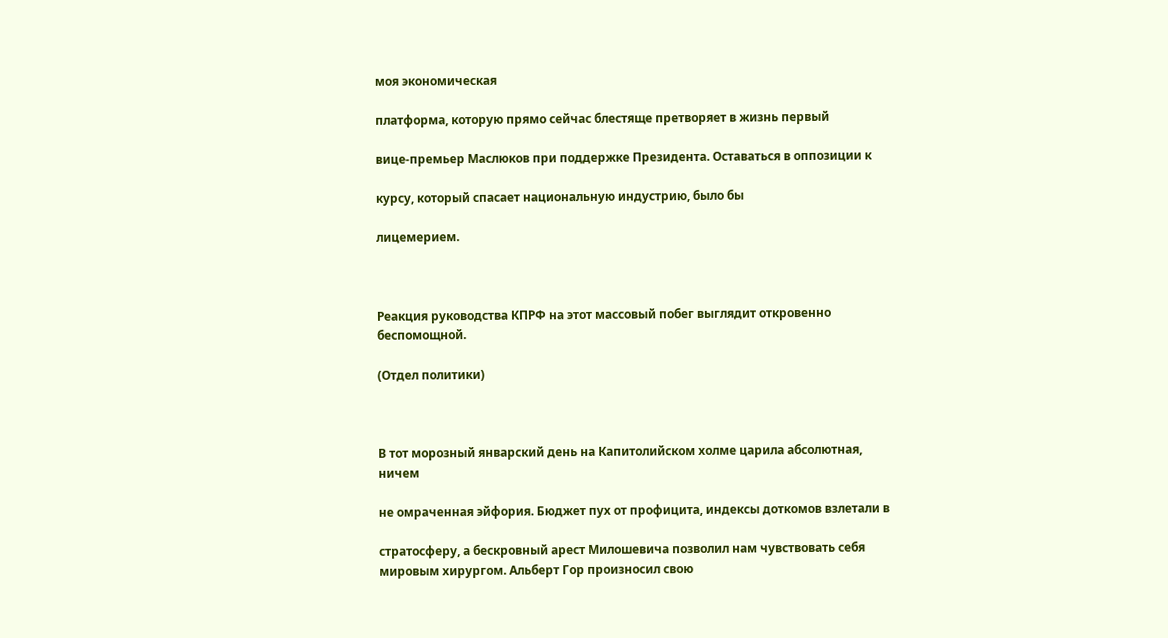моя экономическая

платформа, которую прямо сейчас блестяще претворяет в жизнь первый

вице-премьер Маслюков при поддержке Президента. Оставаться в оппозиции к

курсу, который спасает национальную индустрию, было бы

лицемерием.



Реакция руководства КПРФ на этот массовый побег выглядит откровенно беспомощной.

(Отдел политики)



В тот морозный январский день на Капитолийском холме царила абсолютная, ничем

не омраченная эйфория. Бюджет пух от профицита, индексы доткомов взлетали в

стратосферу, а бескровный арест Милошевича позволил нам чувствовать себя  мировым хирургом. Альберт Гор произносил свою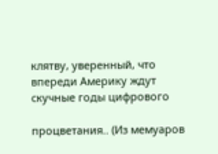клятву, уверенный, что впереди Америку ждут скучные годы цифрового

процветания.. (Из мемуаров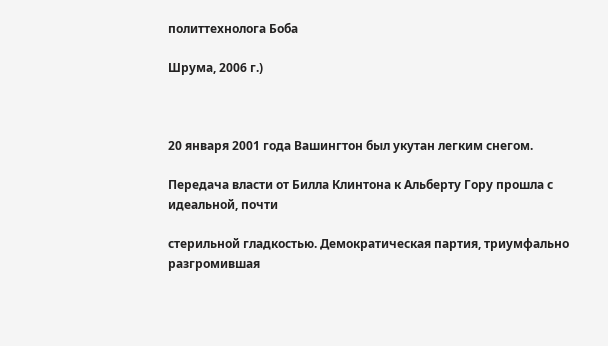политтехнолога Боба

Шрума, 2006 г.)



20 января 2001 года Вашингтон был укутан легким снегом.

Передача власти от Билла Клинтона к Альберту Гору прошла с идеальной, почти

стерильной гладкостью. Демократическая партия, триумфально разгромившая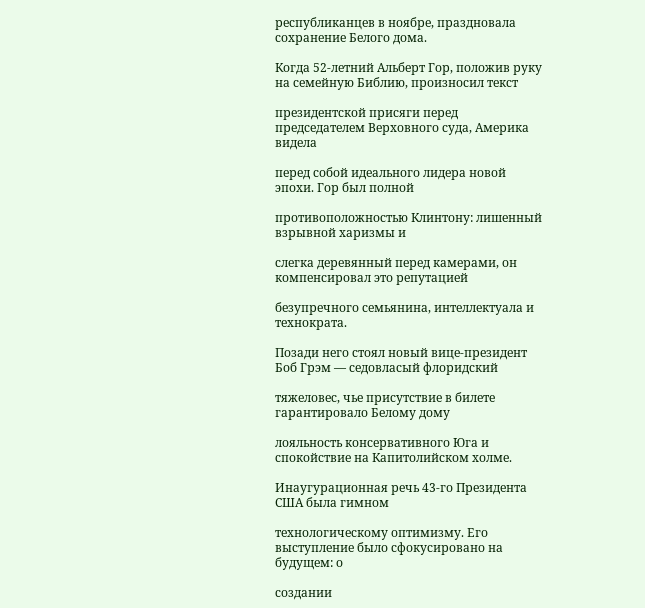республиканцев в ноябре, праздновала сохранение Белого дома.

Когда 52-летний Альберт Гор, положив руку на семейную Библию, произносил текст

президентской присяги перед председателем Верховного суда, Америка видела

перед собой идеального лидера новой эпохи. Гор был полной

противоположностью Клинтону: лишенный взрывной харизмы и

слегка деревянный перед камерами, он компенсировал это репутацией

безупречного семьянина, интеллектуала и технократа.

Позади него стоял новый вице-президент Боб Грэм — седовласый флоридский

тяжеловес, чье присутствие в билете гарантировало Белому дому

лояльность консервативного Юга и спокойствие на Капитолийском холме.

Инаугурационная речь 43-го Президента США была гимном

технологическому оптимизму. Его выступление было сфокусировано на будущем: о

создании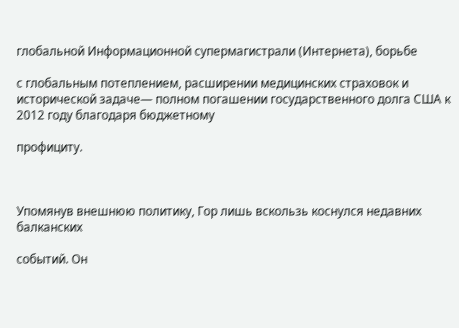глобальной Информационной супермагистрали (Интернета), борьбе

с глобальным потеплением, расширении медицинских страховок и исторической задаче— полном погашении государственного долга США к 2012 году благодаря бюджетному

профициту.



Упомянув внешнюю политику, Гор лишь вскользь коснулся недавних балканских

событий. Он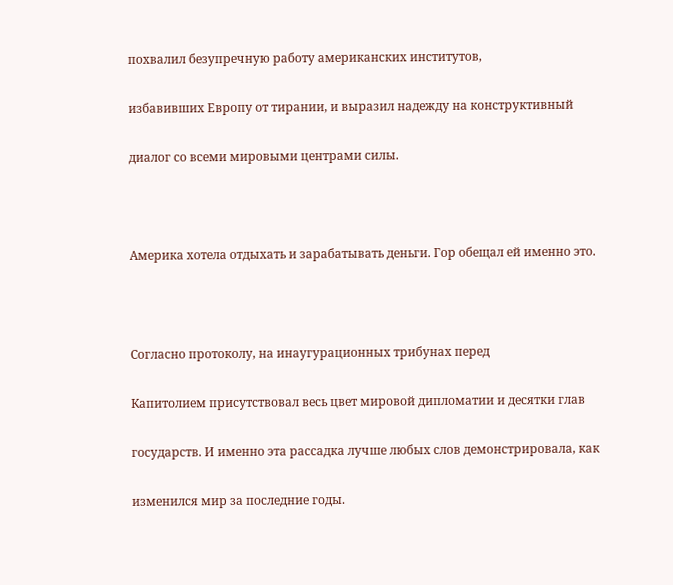похвалил безупречную работу американских институтов,

избавивших Европу от тирании, и выразил надежду на конструктивный

диалог со всеми мировыми центрами силы.



Америка хотела отдыхать и зарабатывать деньги. Гор обещал ей именно это.



Согласно протоколу, на инаугурационных трибунах перед

Капитолием присутствовал весь цвет мировой дипломатии и десятки глав

государств. И именно эта рассадка лучше любых слов демонстрировала, как

изменился мир за последние годы.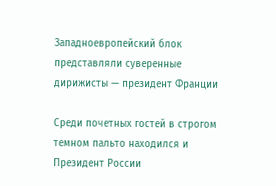Западноевропейский блок представляли суверенные дирижисты — президент Франции

Среди почетных гостей в строгом темном пальто находился и Президент России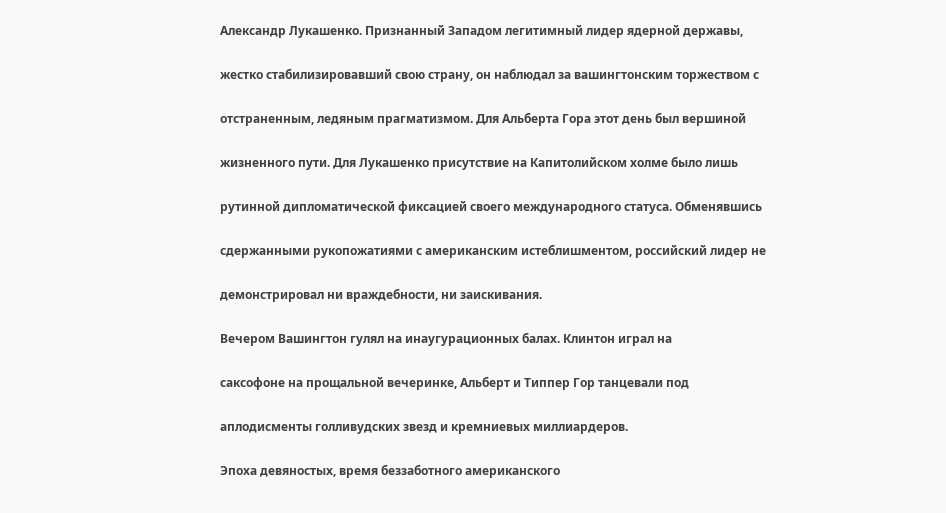Александр Лукашенко. Признанный Западом легитимный лидер ядерной державы,

жестко стабилизировавший свою страну, он наблюдал за вашингтонским торжеством с

отстраненным, ледяным прагматизмом. Для Альберта Гора этот день был вершиной

жизненного пути. Для Лукашенко присутствие на Капитолийском холме было лишь

рутинной дипломатической фиксацией своего международного статуса. Обменявшись

сдержанными рукопожатиями с американским истеблишментом, российский лидер не

демонстрировал ни враждебности, ни заискивания.

Вечером Вашингтон гулял на инаугурационных балах. Клинтон играл на

саксофоне на прощальной вечеринке, Альберт и Типпер Гор танцевали под

аплодисменты голливудских звезд и кремниевых миллиардеров.

Эпоха девяностых, время беззаботного американского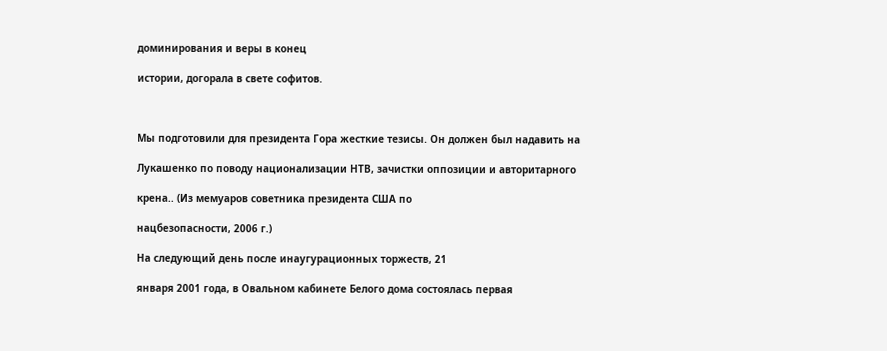доминирования и веры в конец

истории, догорала в свете софитов.



Мы подготовили для президента Гора жесткие тезисы. Он должен был надавить на

Лукашенко по поводу национализации НТВ, зачистки оппозиции и авторитарного

крена.. (Из мемуаров советника президента США по

нацбезопасности, 2006 г.)

На следующий день после инаугурационных торжеств, 21

января 2001 года, в Овальном кабинете Белого дома состоялась первая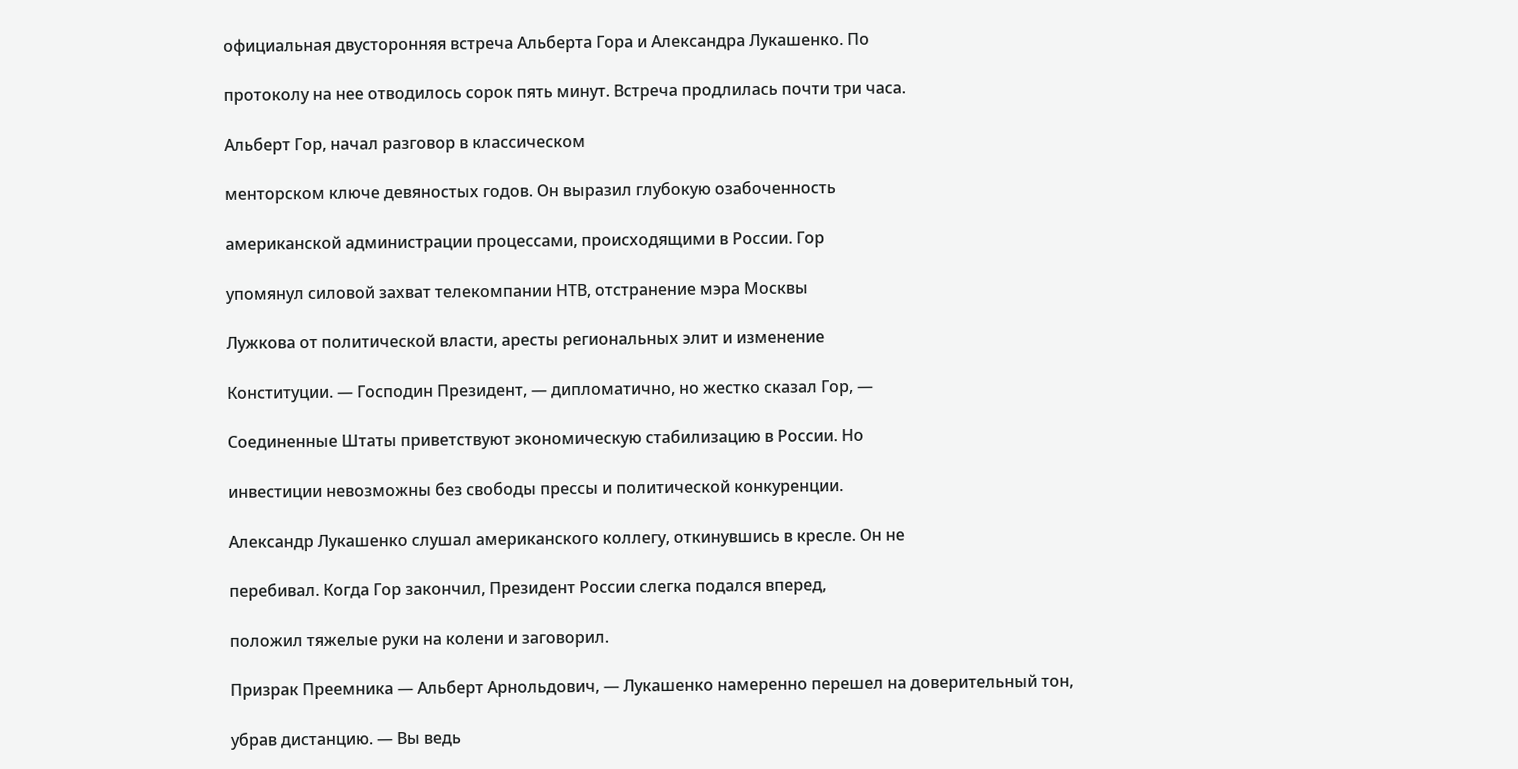официальная двусторонняя встреча Альберта Гора и Александра Лукашенко. По

протоколу на нее отводилось сорок пять минут. Встреча продлилась почти три часа.

Альберт Гор, начал разговор в классическом

менторском ключе девяностых годов. Он выразил глубокую озабоченность

американской администрации процессами, происходящими в России. Гор

упомянул силовой захват телекомпании НТВ, отстранение мэра Москвы

Лужкова от политической власти, аресты региональных элит и изменение

Конституции. — Господин Президент, — дипломатично, но жестко сказал Гор, —

Соединенные Штаты приветствуют экономическую стабилизацию в России. Но

инвестиции невозможны без свободы прессы и политической конкуренции.

Александр Лукашенко слушал американского коллегу, откинувшись в кресле. Он не

перебивал. Когда Гор закончил, Президент России слегка подался вперед,

положил тяжелые руки на колени и заговорил.

Призрак Преемника — Альберт Арнольдович, — Лукашенко намеренно перешел на доверительный тон,

убрав дистанцию. — Вы ведь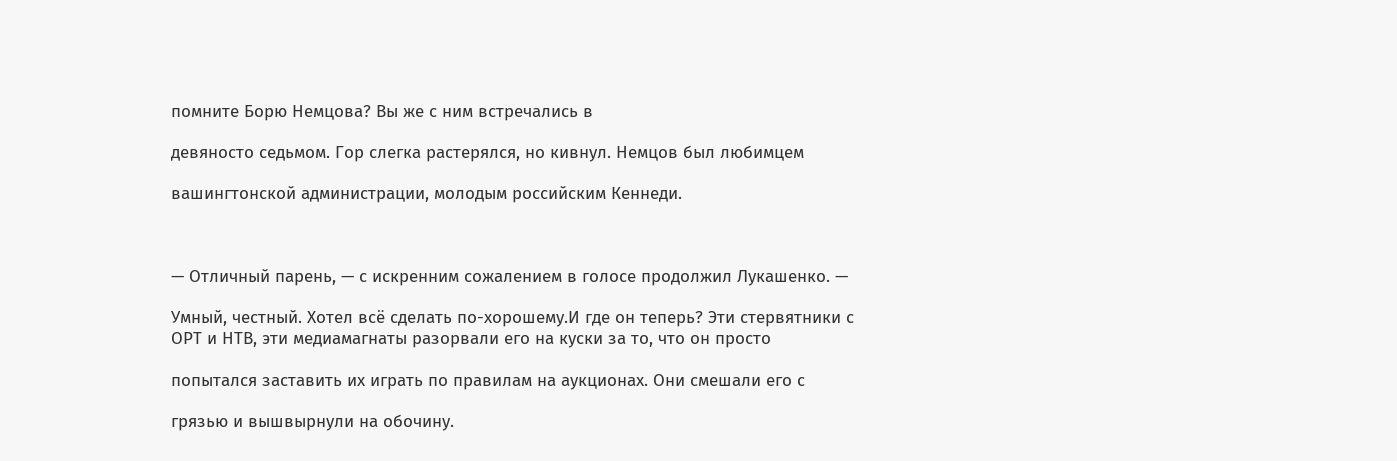помните Борю Немцова? Вы же с ним встречались в

девяносто седьмом. Гор слегка растерялся, но кивнул. Немцов был любимцем

вашингтонской администрации, молодым российским Кеннеди.



— Отличный парень, — с искренним сожалением в голосе продолжил Лукашенко. —

Умный, честный. Хотел всё сделать по-хорошему.И где он теперь? Эти стервятники с ОРТ и НТВ, эти медиамагнаты разорвали его на куски за то, что он просто

попытался заставить их играть по правилам на аукционах. Они смешали его с

грязью и вышвырнули на обочину.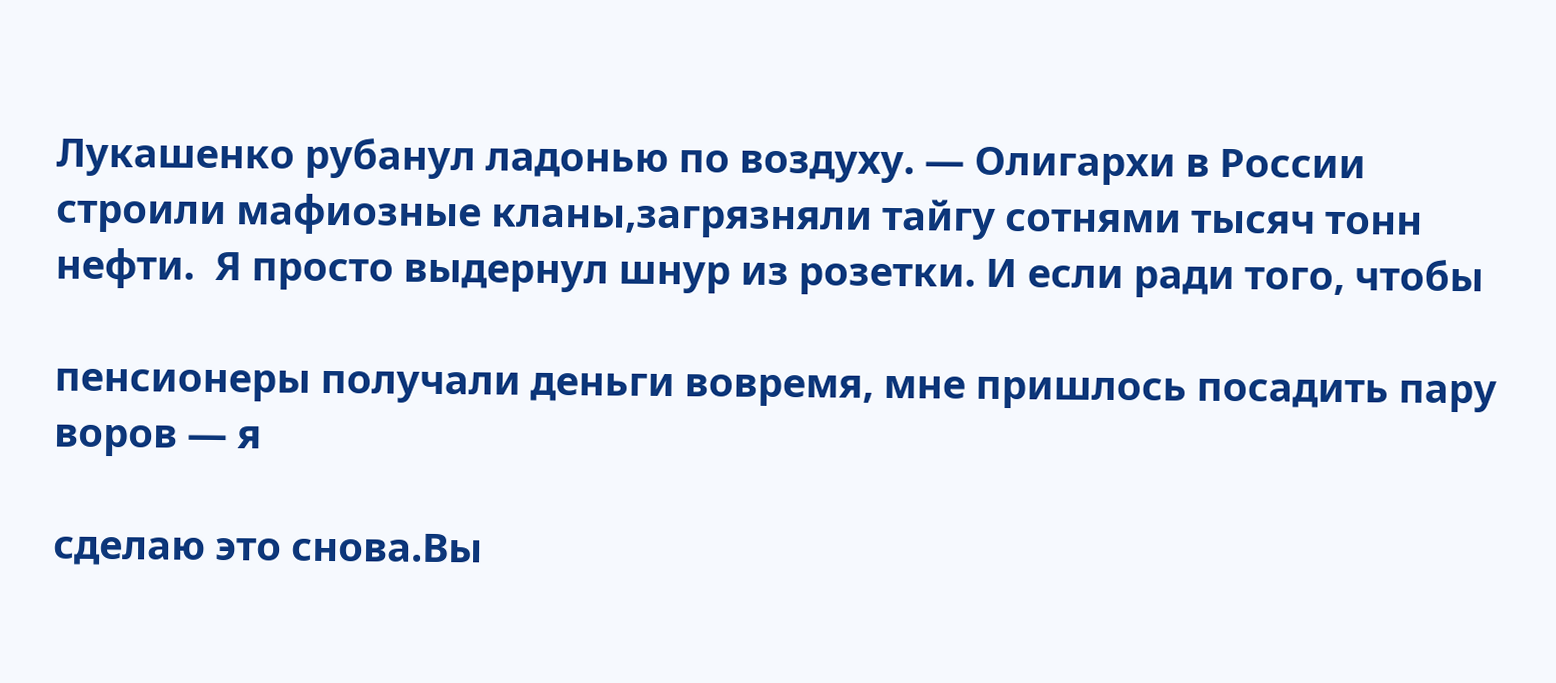Лукашенко рубанул ладонью по воздуху. — Олигархи в России строили мафиозные кланы,загрязняли тайгу сотнями тысяч тонн нефти.  Я просто выдернул шнур из розетки. И если ради того, чтобы

пенсионеры получали деньги вовремя, мне пришлось посадить пару воров — я

сделаю это снова.Вы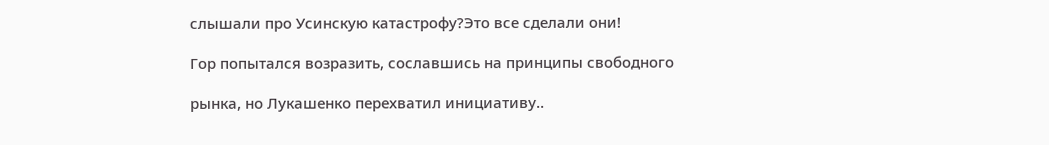слышали про Усинскую катастрофу?Это все сделали они!

Гор попытался возразить, сославшись на принципы свободного

рынка, но Лукашенко перехватил инициативу..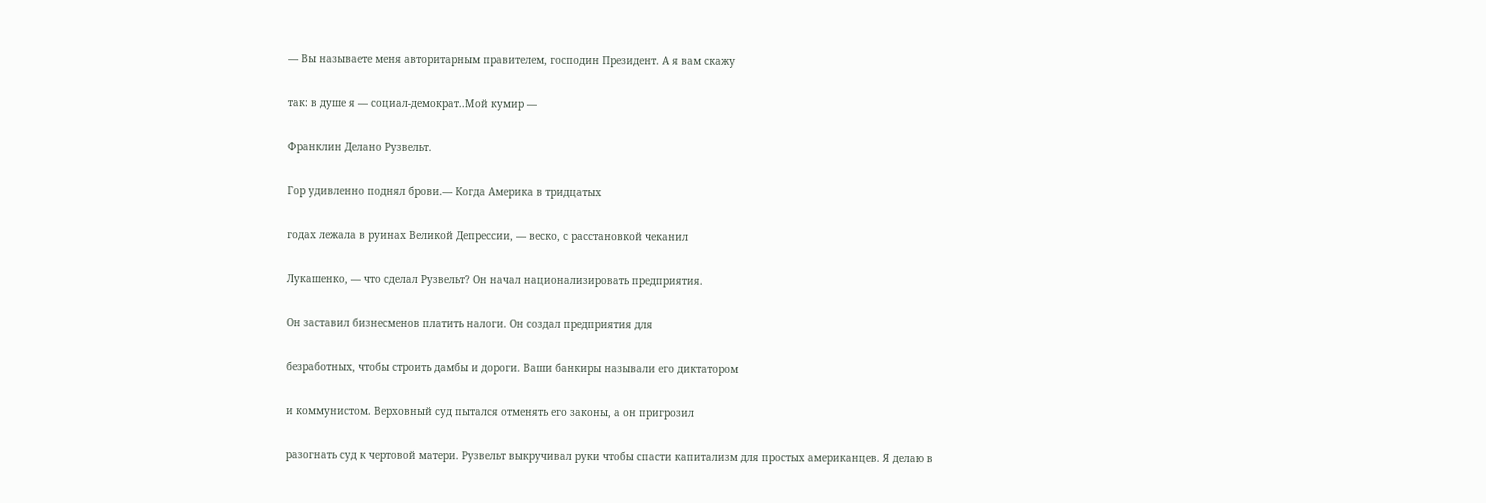— Вы называете меня авторитарным правителем, господин Президент. А я вам скажу

так: в душе я — социал-демократ..Мой кумир —

Франклин Делано Рузвельт.

Гор удивленно поднял брови.— Когда Америка в тридцатых

годах лежала в руинах Великой Депрессии, — веско, с расстановкой чеканил

Лукашенко, — что сделал Рузвельт? Он начал национализировать предприятия.

Он заставил бизнесменов платить налоги. Он создал предприятия для

безработных, чтобы строить дамбы и дороги. Ваши банкиры называли его диктатором

и коммунистом. Верховный суд пытался отменять его законы, а он пригрозил

разогнать суд к чертовой матери. Рузвельт выкручивал руки чтобы спасти капитализм для простых американцев. Я делаю в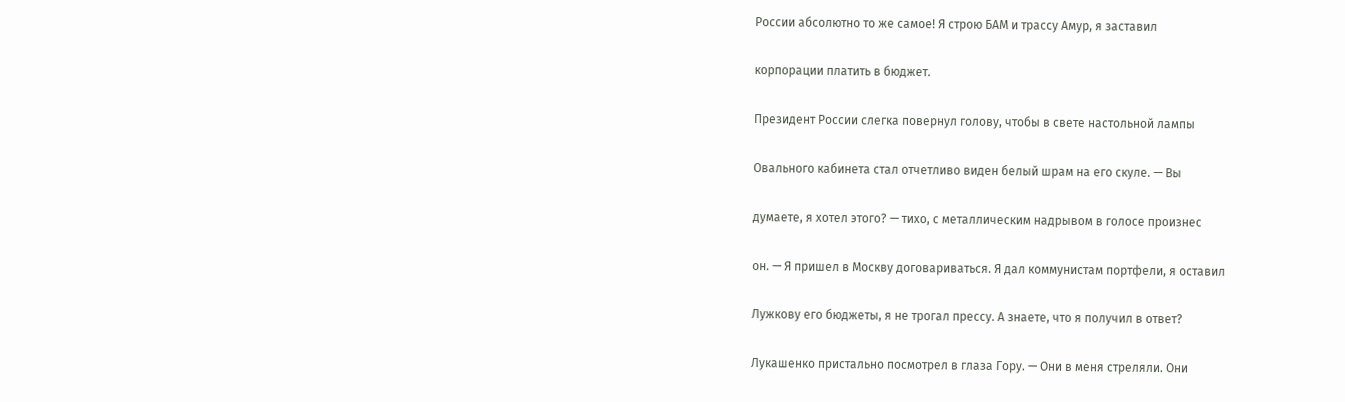России абсолютно то же самое! Я строю БАМ и трассу Амур, я заставил

корпорации платить в бюджет.

Президент России слегка повернул голову, чтобы в свете настольной лампы

Овального кабинета стал отчетливо виден белый шрам на его скуле. — Вы

думаете, я хотел этого? — тихо, с металлическим надрывом в голосе произнес

он. — Я пришел в Москву договариваться. Я дал коммунистам портфели, я оставил

Лужкову его бюджеты, я не трогал прессу. А знаете, что я получил в ответ?

Лукашенко пристально посмотрел в глаза Гору. — Они в меня стреляли. Они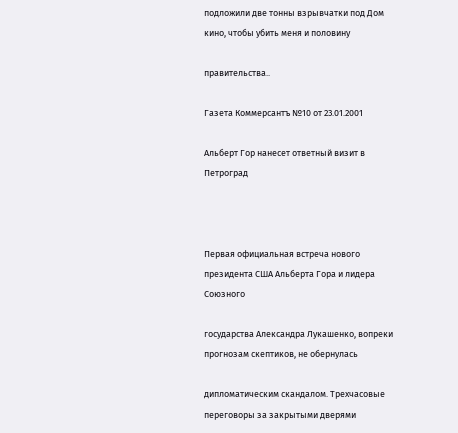подложили две тонны взрывчатки под Дом кино, чтобы убить меня и половину

правительства..

Газета Коммерсантъ №10 от 23.01.2001

Альберт Гор нанесет ответный визит в Петроград



Первая официальная встреча нового президента США Альберта Гора и лидера Союзного

государства Александра Лукашенко, вопреки прогнозам скептиков, не обернулась

дипломатическим скандалом. Трехчасовые переговоры за закрытыми дверями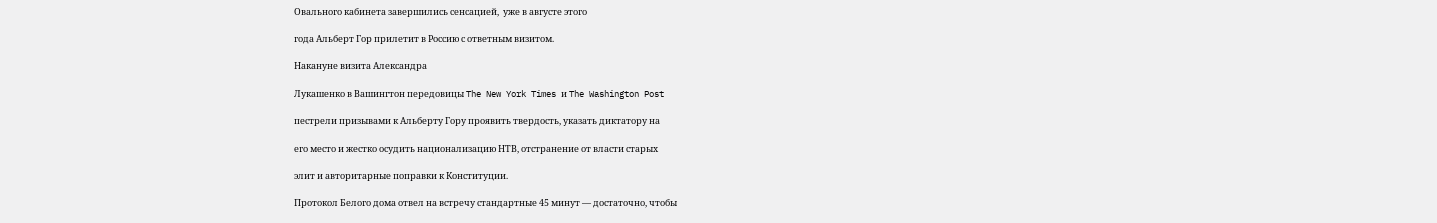Овального кабинета завершились сенсацией,  уже в августе этого

года Альберт Гор прилетит в Россию с ответным визитом.

Накануне визита Александра

Лукашенко в Вашингтон передовицы The New York Times и The Washington Post

пестрели призывами к Альберту Гору проявить твердость, указать диктатору на

его место и жестко осудить национализацию НТВ, отстранение от власти старых

элит и авторитарные поправки к Конституции.

Протокол Белого дома отвел на встречу стандартные 45 минут — достаточно, чтобы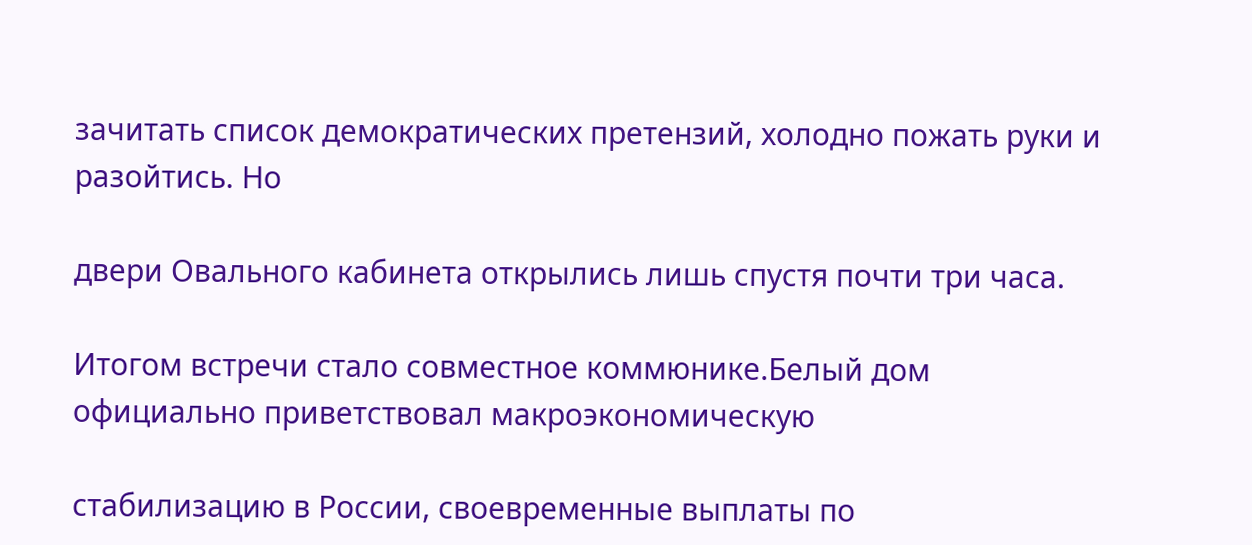зачитать список демократических претензий, холодно пожать руки и разойтись. Но

двери Овального кабинета открылись лишь спустя почти три часа.

Итогом встречи стало совместное коммюнике.Белый дом официально приветствовал макроэкономическую

стабилизацию в России, своевременные выплаты по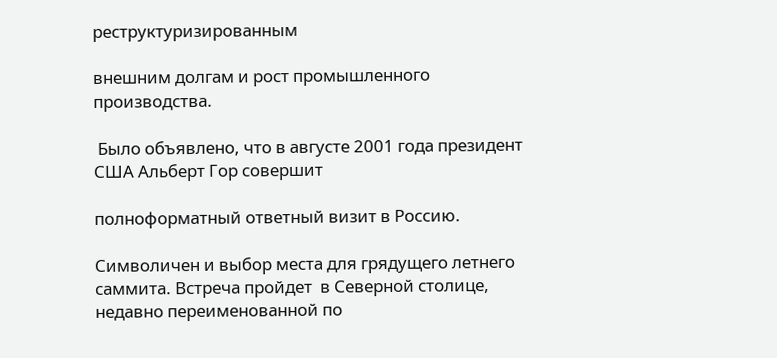реструктуризированным

внешним долгам и рост промышленного производства.

 Было объявлено, что в августе 2001 года президент США Альберт Гор совершит

полноформатный ответный визит в Россию.

Символичен и выбор места для грядущего летнего саммита. Встреча пройдет  в Северной столице, недавно переименованной по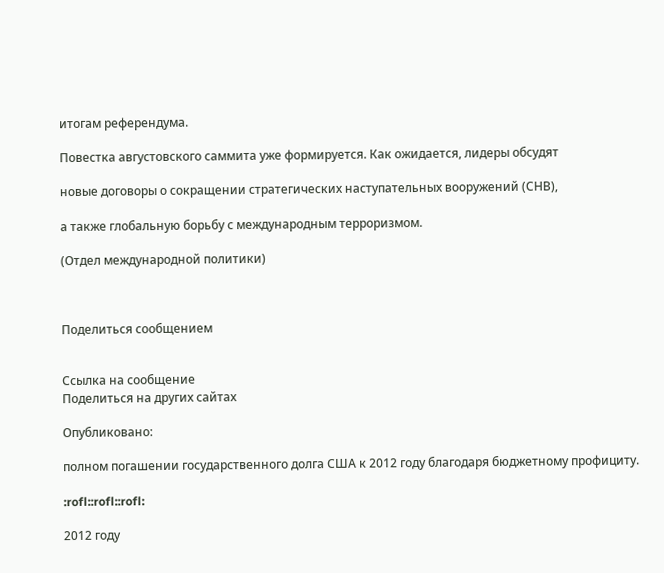итогам референдума.

Повестка августовского саммита уже формируется. Как ожидается, лидеры обсудят

новые договоры о сокращении стратегических наступательных вооружений (СНВ),

а также глобальную борьбу с международным терроризмом.

(Отдел международной политики)



Поделиться сообщением


Ссылка на сообщение
Поделиться на других сайтах

Опубликовано:

полном погашении государственного долга США к 2012 году благодаря бюджетному профициту.

:rofl::rofl::rofl:

2012 году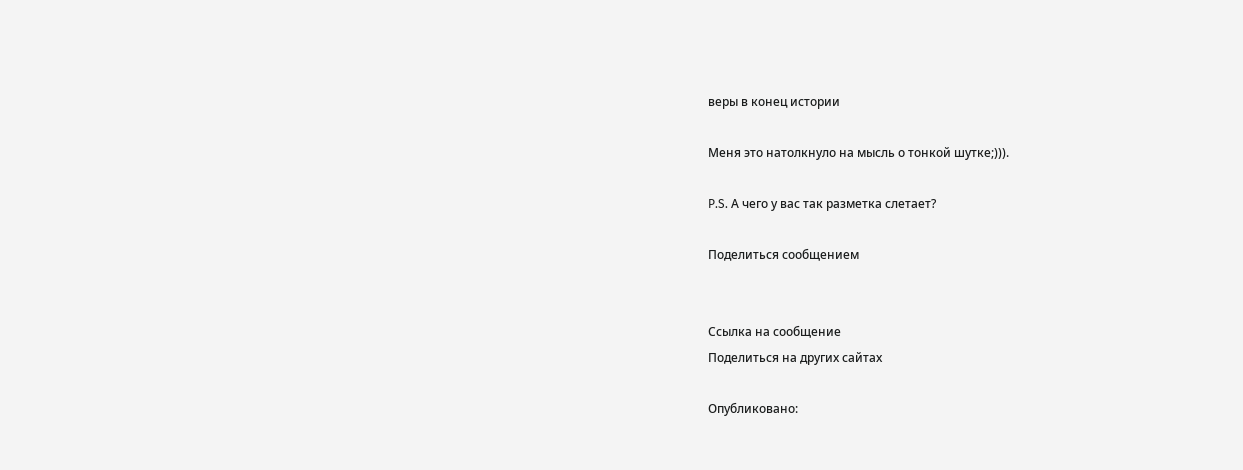веры в конец истории

Меня это натолкнуло на мысль о тонкой шутке;))).

P.S. А чего у вас так разметка слетает?

Поделиться сообщением


Ссылка на сообщение
Поделиться на других сайтах

Опубликовано: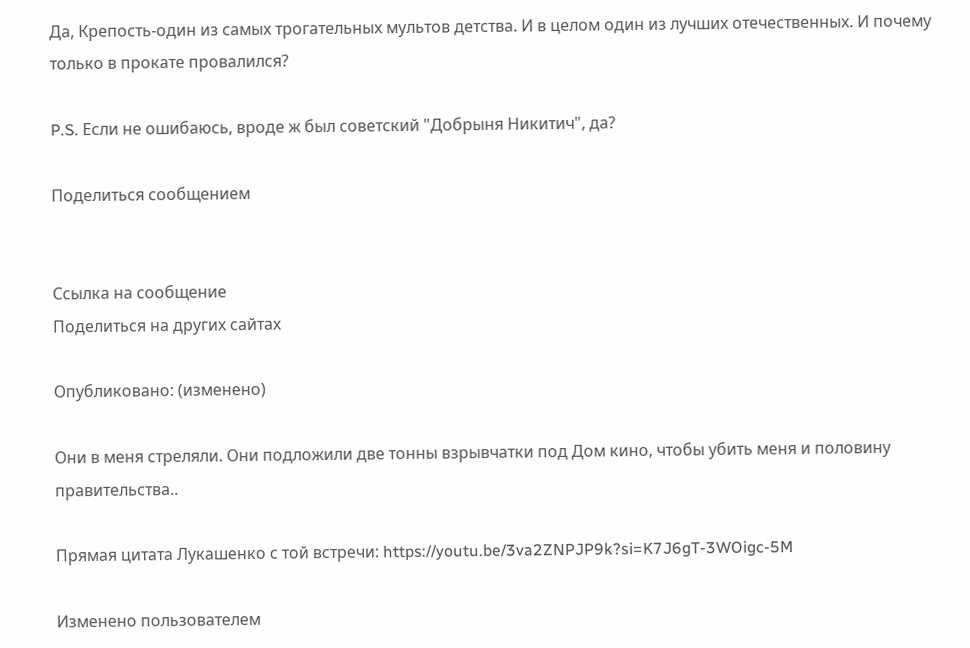Да, Крепость-один из самых трогательных мультов детства. И в целом один из лучших отечественных. И почему только в прокате провалился?

P.S. Если не ошибаюсь, вроде ж был советский "Добрыня Никитич", да?

Поделиться сообщением


Ссылка на сообщение
Поделиться на других сайтах

Опубликовано: (изменено)

Они в меня стреляли. Они подложили две тонны взрывчатки под Дом кино, чтобы убить меня и половину правительства..

Прямая цитата Лукашенко с той встречи: https://youtu.be/3va2ZNPJP9k?si=K7J6gT-3WOigc-5M

Изменено пользователем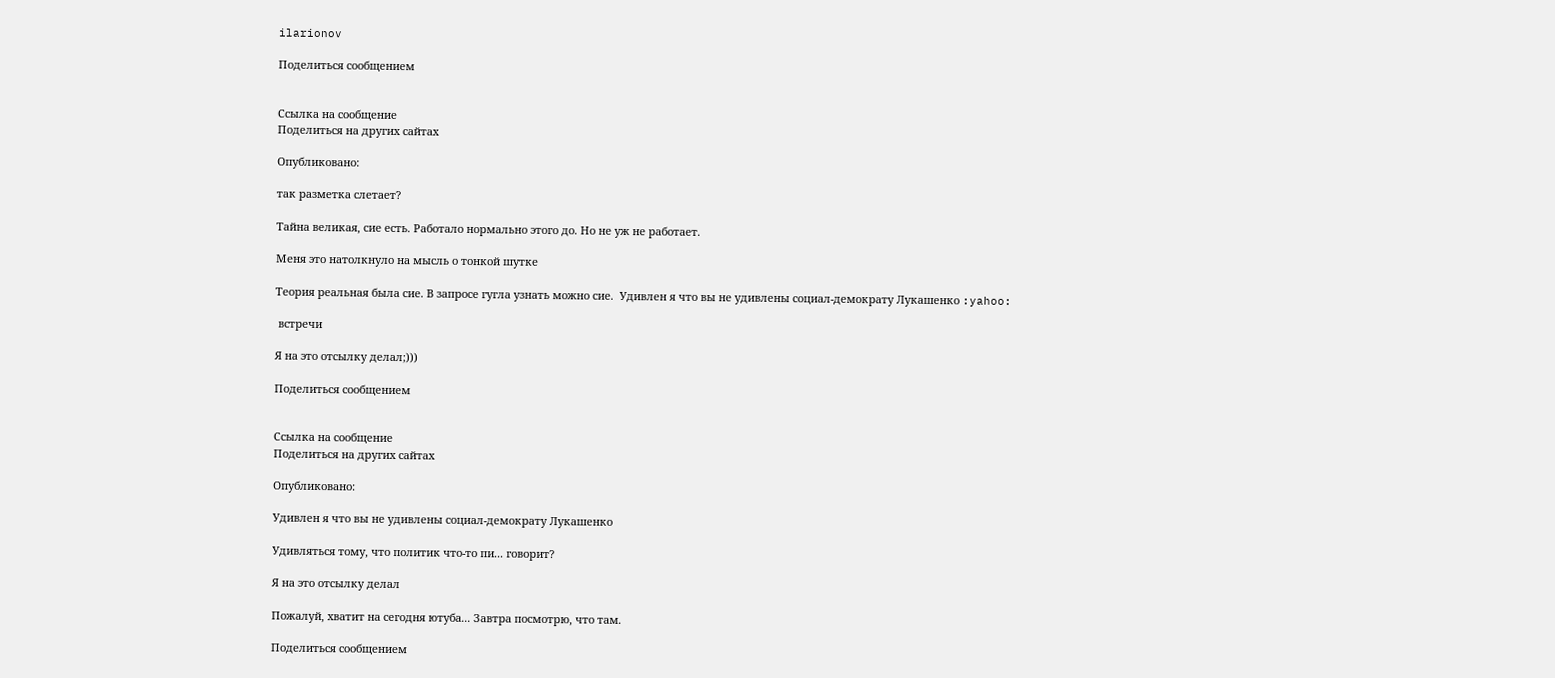ilarionov

Поделиться сообщением


Ссылка на сообщение
Поделиться на других сайтах

Опубликовано:

так разметка слетает?

Тайна великая, сие есть. Работало нормально этого до. Но не уж не работает.

Меня это натолкнуло на мысль о тонкой шутке

Теория реальная была сие. В запросе гугла узнать можно сие.  Удивлен я что вы не удивлены социал-демократу Лукашенко :yahoo:

 встречи

Я на это отсылку делал;)))

Поделиться сообщением


Ссылка на сообщение
Поделиться на других сайтах

Опубликовано:

Удивлен я что вы не удивлены социал-демократу Лукашенко

Удивляться тому, что политик что-то пи... говорит?

Я на это отсылку делал

Пожалуй, хватит на сегодня ютуба... Завтра посмотрю, что там.

Поделиться сообщением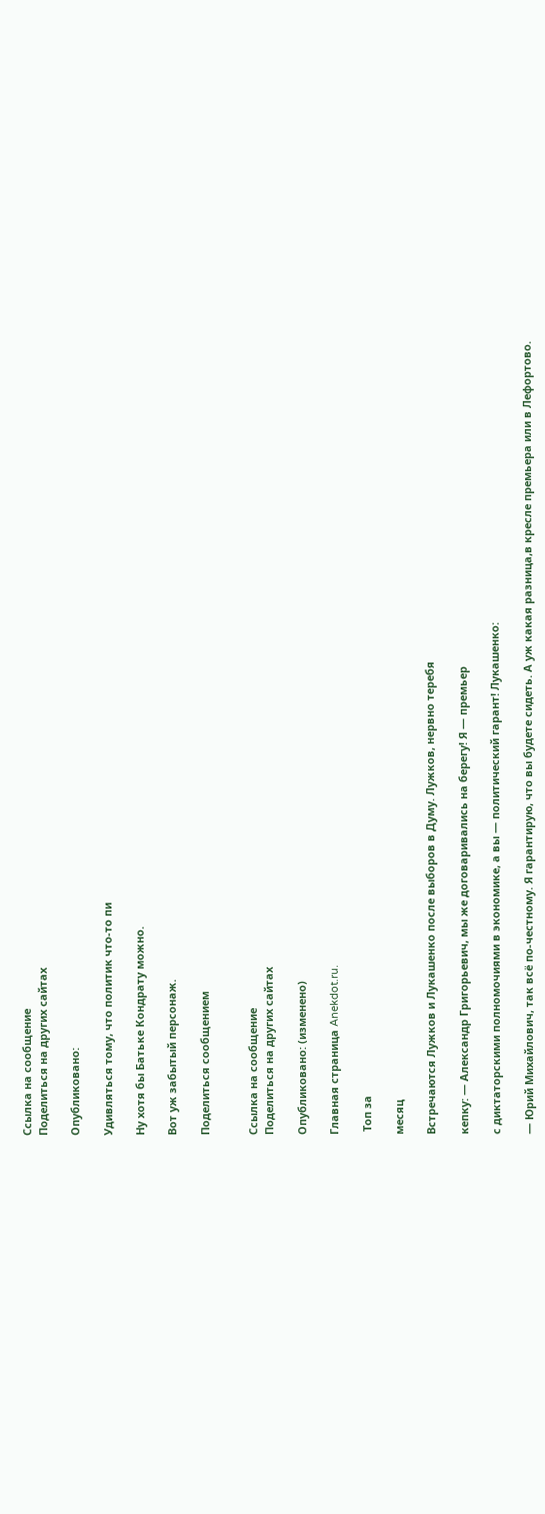Ссылка на сообщение
Поделиться на других сайтах

Опубликовано:

Удивляться тому, что политик что-то пи

Ну хотя бы Батьке Кондрату можно.

Вот уж забытый персонаж.

Поделиться сообщением


Ссылка на сообщение
Поделиться на других сайтах

Опубликовано: (изменено)

Главная страница Anekdot.ru.

 Топ за

месяц

Встречаются Лужков и Лукашенко после выборов в Думу. Лужков, нервно теребя

кепку: — Александр Григорьевич, мы же договаривались на берегу! Я — премьер

с диктаторскими полномочиями в экономике, а вы — политический гарант! Лукашенко:

— Юрий Михайлович, так всё по-честному. Я гарантирую, что вы будете сидеть. А уж какая разница,в кресле премьера или в Лефортово.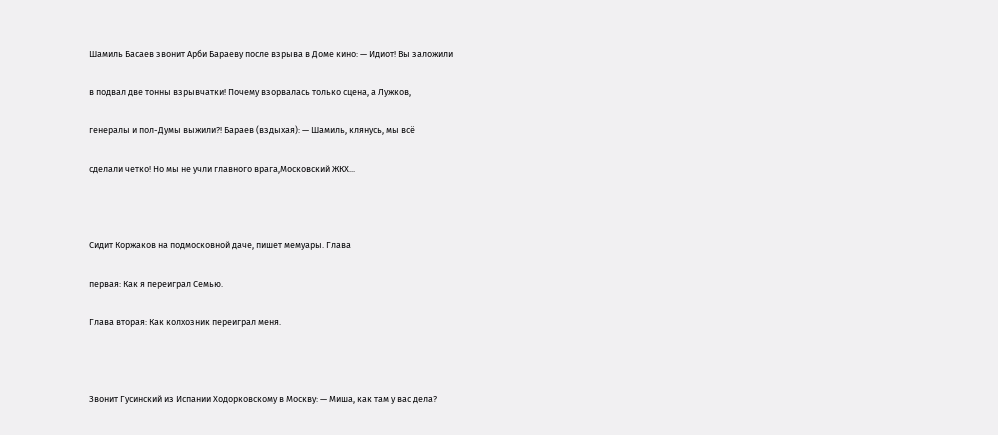Шамиль Басаев звонит Арби Бараеву после взрыва в Доме кино: — Идиот! Вы заложили

в подвал две тонны взрывчатки! Почему взорвалась только сцена, а Лужков,

генералы и пол-Думы выжили?! Бараев (вздыхая): — Шамиль, клянусь, мы всё

сделали четко! Но мы не учли главного врага,Московский ЖКХ...



Сидит Коржаков на подмосковной даче, пишет мемуары. Глава

первая: Как я переиграл Семью.

Глава вторая: Как колхозник переиграл меня.



Звонит Гусинский из Испании Ходорковскому в Москву: — Миша, как там у вас дела?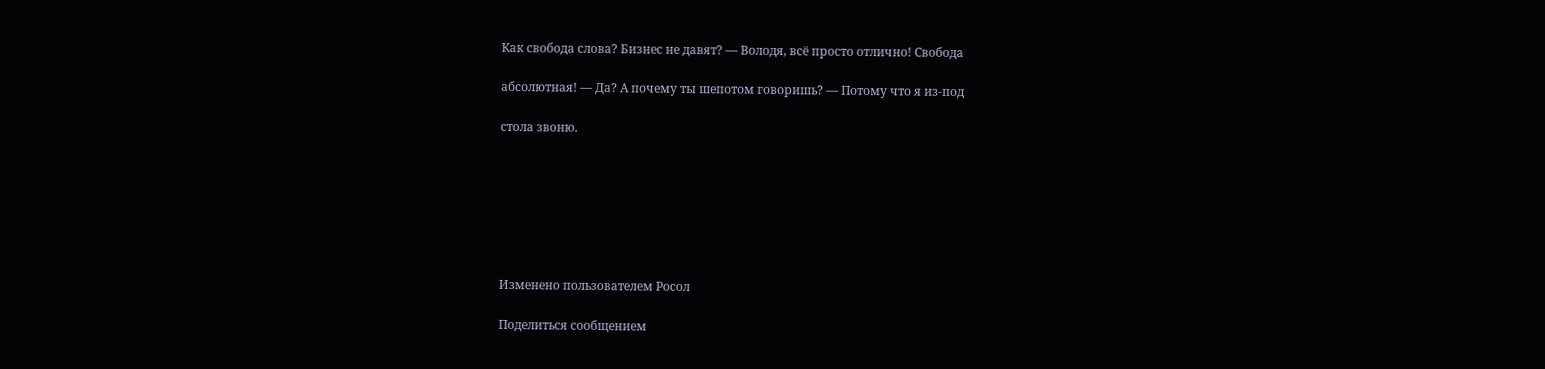Как свобода слова? Бизнес не давят? — Володя, всё просто отлично! Свобода

абсолютная! — Да? А почему ты шепотом говоришь? — Потому что я из-под

стола звоню.







Изменено пользователем Росол

Поделиться сообщением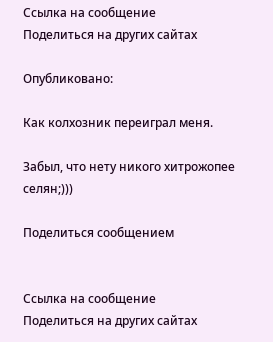Ссылка на сообщение
Поделиться на других сайтах

Опубликовано:

Как колхозник переиграл меня.

Забыл, что нету никого хитрожопее селян;)))

Поделиться сообщением


Ссылка на сообщение
Поделиться на других сайтах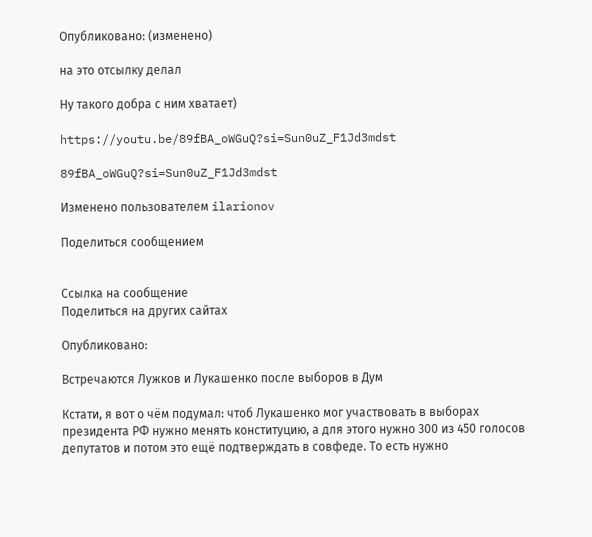Опубликовано: (изменено)

на это отсылку делал

Ну такого добра с ним хватает)

https://youtu.be/89fBA_oWGuQ?si=Sun0uZ_F1Jd3mdst

89fBA_oWGuQ?si=Sun0uZ_F1Jd3mdst

Изменено пользователем ilarionov

Поделиться сообщением


Ссылка на сообщение
Поделиться на других сайтах

Опубликовано:

Встречаются Лужков и Лукашенко после выборов в Дум

Кстати, я вот о чём подумал: чтоб Лукашенко мог участвовать в выборах президента РФ нужно менять конституцию, а для этого нужно 300 из 450 голосов депутатов и потом это ещё подтверждать в совфеде. То есть нужно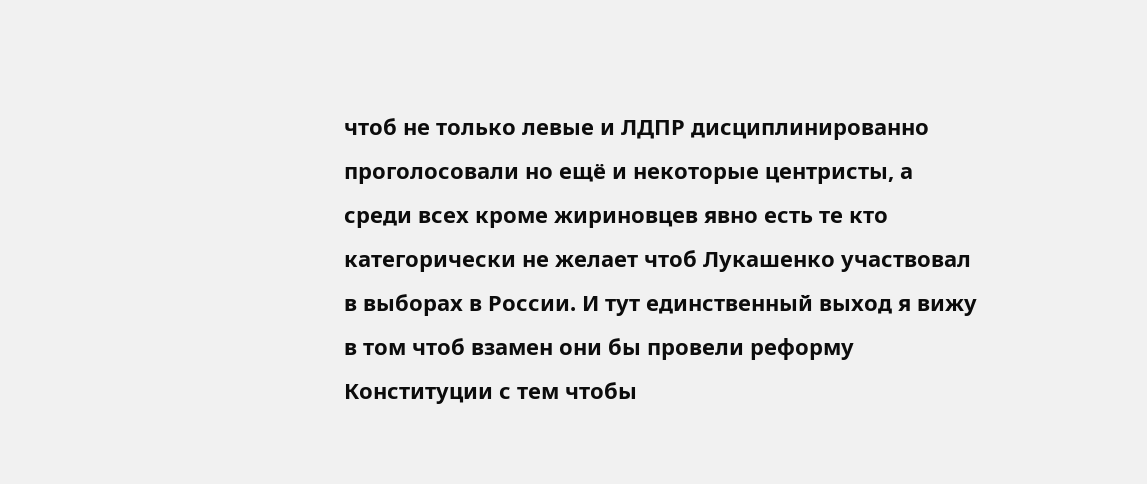чтоб не только левые и ЛДПР дисциплинированно проголосовали но ещё и некоторые центристы, а среди всех кроме жириновцев явно есть те кто категорически не желает чтоб Лукашенко участвовал в выборах в России. И тут единственный выход я вижу в том чтоб взамен они бы провели реформу Конституции с тем чтобы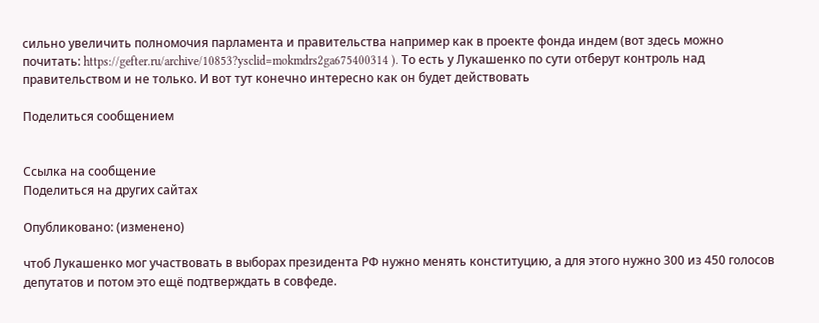сильно увеличить полномочия парламента и правительства например как в проекте фонда индем (вот здесь можно почитать: https://gefter.ru/archive/10853?ysclid=mokmdrs2ga675400314 ). То есть у Лукашенко по сути отберут контроль над правительством и не только. И вот тут конечно интересно как он будет действовать

Поделиться сообщением


Ссылка на сообщение
Поделиться на других сайтах

Опубликовано: (изменено)

чтоб Лукашенко мог участвовать в выборах президента РФ нужно менять конституцию, а для этого нужно 300 из 450 голосов депутатов и потом это ещё подтверждать в совфеде.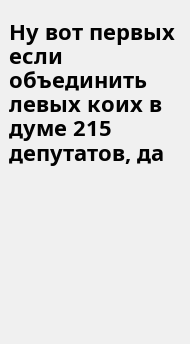Ну вот первых если объединить левых коих в думе 215 депутатов, да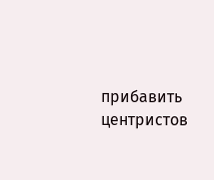прибавить центристов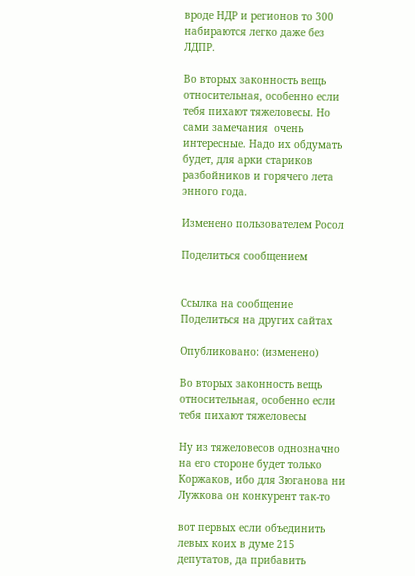вроде НДР и регионов то 300 набираются легко даже без ЛДПР.

Во вторых законность вещь относительная, особенно если тебя пихают тяжеловесы. Но сами замечания  очень интересные. Надо их обдумать будет, для арки стариков разбойников и горячего лета энного года.

Изменено пользователем Росол

Поделиться сообщением


Ссылка на сообщение
Поделиться на других сайтах

Опубликовано: (изменено)

Во вторых законность вещь относительная, особенно если тебя пихают тяжеловесы

Ну из тяжеловесов однозначно на его стороне будет только Коржаков, ибо для Зюганова ни Лужкова он конкурент так-то

вот первых если объединить левых коих в думе 215 депутатов, да прибавить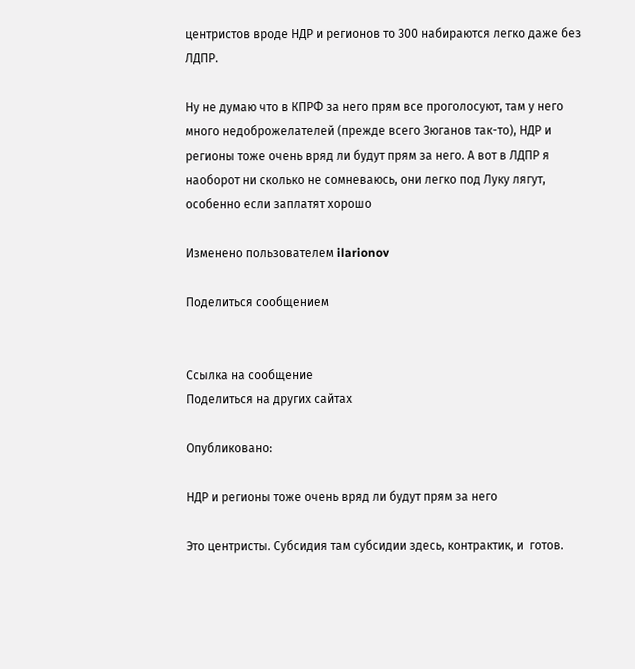центристов вроде НДР и регионов то 300 набираются легко даже без ЛДПР.

Ну не думаю что в КПРФ за него прям все проголосуют, там у него много недоброжелателей (прежде всего Зюганов так-то), НДР и регионы тоже очень вряд ли будут прям за него. А вот в ЛДПР я наоборот ни сколько не сомневаюсь, они легко под Луку лягут, особенно если заплатят хорошо

Изменено пользователем ilarionov

Поделиться сообщением


Ссылка на сообщение
Поделиться на других сайтах

Опубликовано:

НДР и регионы тоже очень вряд ли будут прям за него

Это центристы. Субсидия там субсидии здесь, контрактик, и  готов.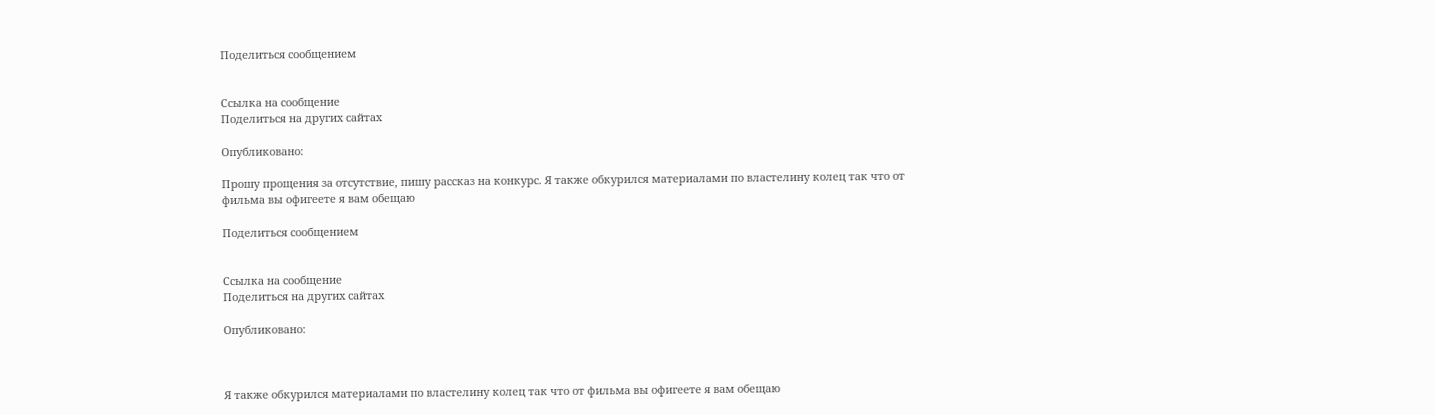Поделиться сообщением


Ссылка на сообщение
Поделиться на других сайтах

Опубликовано:

Прошу прощения за отсутствие, пишу рассказ на конкурс. Я также обкурился материалами по властелину колец так что от фильма вы офигеете я вам обещаю

Поделиться сообщением


Ссылка на сообщение
Поделиться на других сайтах

Опубликовано:



Я также обкурился материалами по властелину колец так что от фильма вы офигеете я вам обещаю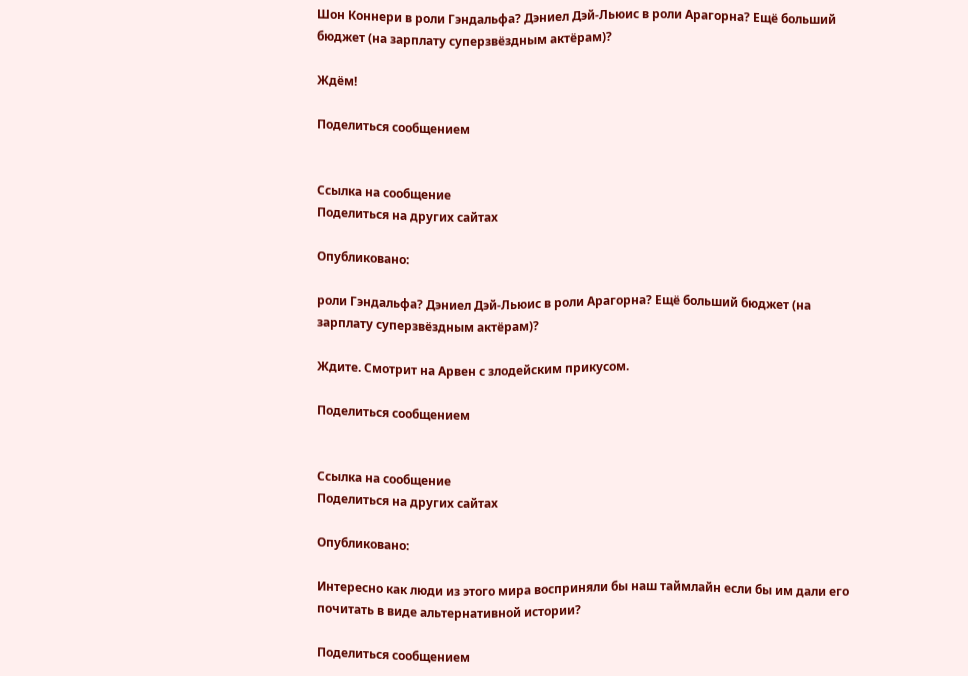Шон Коннери в роли Гэндальфа? Дэниел Дэй-Льюис в роли Арагорна? Ещё больший бюджет (на зарплату суперзвёздным актёрам)?

Ждём!

Поделиться сообщением


Ссылка на сообщение
Поделиться на других сайтах

Опубликовано:

роли Гэндальфа? Дэниел Дэй-Льюис в роли Арагорна? Ещё больший бюджет (на зарплату суперзвёздным актёрам)?

Ждите. Смотрит на Арвен с злодейским прикусом.

Поделиться сообщением


Ссылка на сообщение
Поделиться на других сайтах

Опубликовано:

Интересно как люди из этого мира восприняли бы наш таймлайн если бы им дали его почитать в виде альтернативной истории?

Поделиться сообщением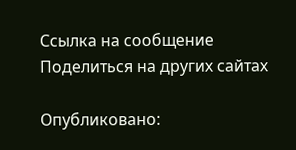Ссылка на сообщение
Поделиться на других сайтах

Опубликовано: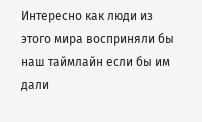Интересно как люди из этого мира восприняли бы наш таймлайн если бы им дали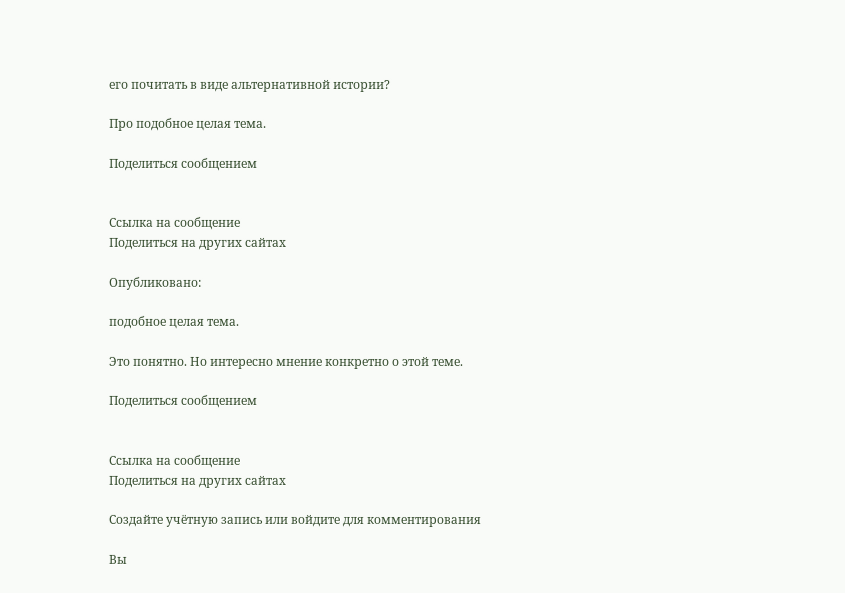его почитать в виде альтернативной истории?

Про подобное целая тема.

Поделиться сообщением


Ссылка на сообщение
Поделиться на других сайтах

Опубликовано:

подобное целая тема.

Это понятно. Но интересно мнение конкретно о этой теме.

Поделиться сообщением


Ссылка на сообщение
Поделиться на других сайтах

Создайте учётную запись или войдите для комментирования

Вы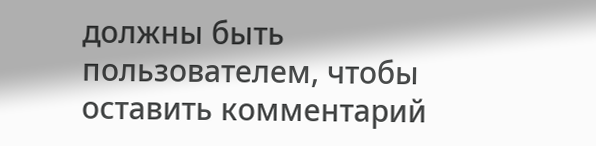должны быть пользователем, чтобы оставить комментарий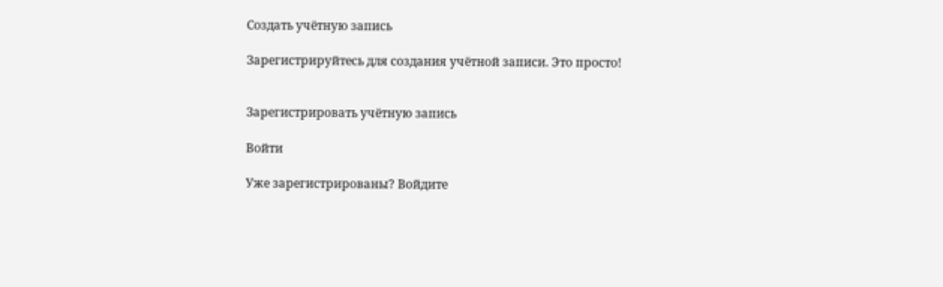Создать учётную запись

Зарегистрируйтесь для создания учётной записи. Это просто!


Зарегистрировать учётную запись

Войти

Уже зарегистрированы? Войдите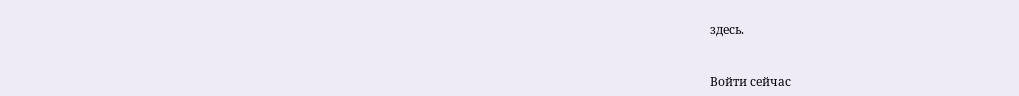здесь.


Войти сейчас